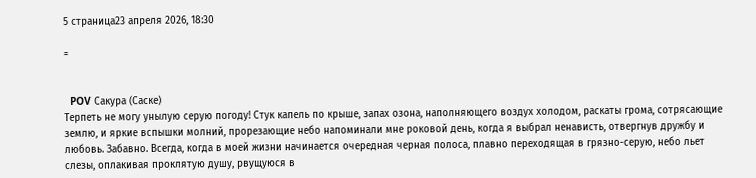5 страница23 апреля 2026, 18:30

=


  POV Сакура (Саске)
Терпеть не могу унылую серую погоду! Стук капель по крыше, запах озона, наполняющего воздух холодом, раскаты грома, сотрясающие землю, и яркие вспышки молний, прорезающие небо напоминали мне роковой день, когда я выбрал ненависть, отвергнув дружбу и любовь. Забавно. Всегда, когда в моей жизни начинается очередная черная полоса, плавно переходящая в грязно-серую, небо льет слезы, оплакивая проклятую душу, рвущуюся в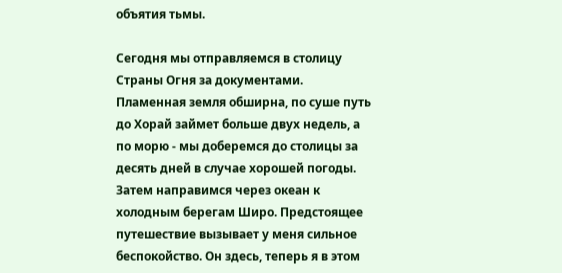объятия тьмы.

Сегодня мы отправляемся в столицу Страны Огня за документами. Пламенная земля обширна, по суше путь до Хорай займет больше двух недель, а по морю - мы доберемся до столицы за десять дней в случае хорошей погоды. Затем направимся через океан к холодным берегам Широ. Предстоящее путешествие вызывает у меня сильное беспокойство. Он здесь, теперь я в этом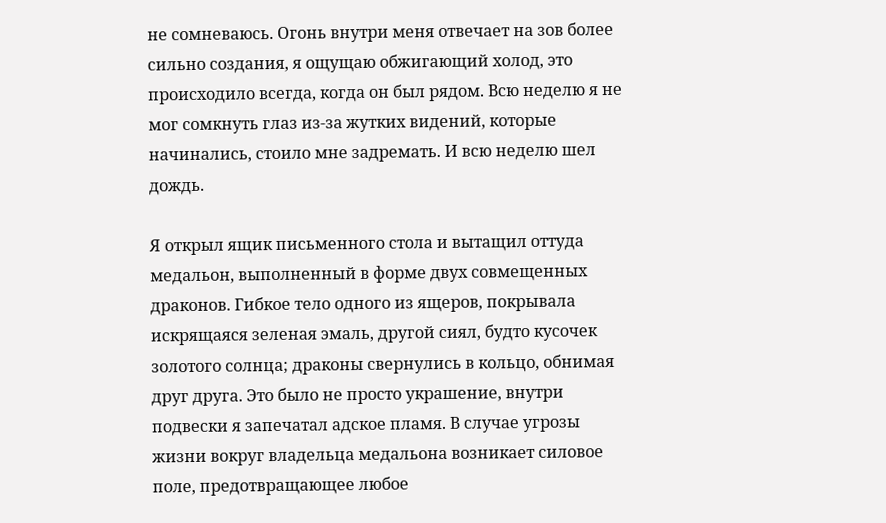не сомневаюсь. Огонь внутри меня отвечает на зов более сильно создания, я ощущаю обжигающий холод, это происходило всегда, когда он был рядом. Всю неделю я не мог сомкнуть глаз из-за жутких видений, которые начинались, стоило мне задремать. И всю неделю шел дождь.

Я открыл ящик письменного стола и вытащил оттуда медальон, выполненный в форме двух совмещенных драконов. Гибкое тело одного из ящеров, покрывала искрящаяся зеленая эмаль, другой сиял, будто кусочек золотого солнца; драконы свернулись в кольцо, обнимая друг друга. Это было не просто украшение, внутри подвески я запечатал адское пламя. В случае угрозы жизни вокруг владельца медальона возникает силовое поле, предотвращающее любое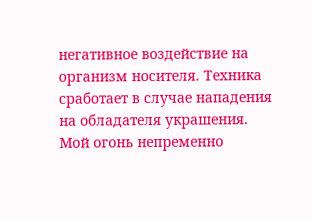негативное воздействие на организм носителя. Техника сработает в случае нападения на обладателя украшения. Мой огонь непременно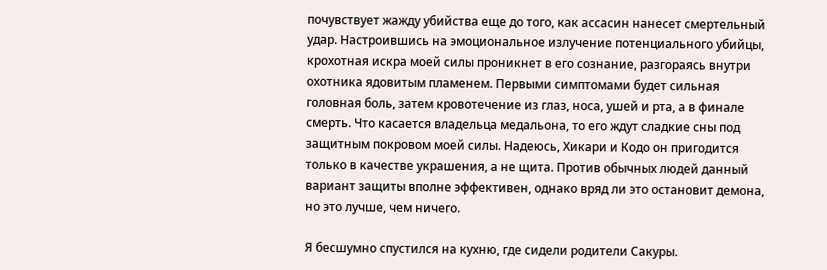почувствует жажду убийства еще до того, как ассасин нанесет смертельный удар. Настроившись на эмоциональное излучение потенциального убийцы, крохотная искра моей силы проникнет в его сознание, разгораясь внутри охотника ядовитым пламенем. Первыми симптомами будет сильная головная боль, затем кровотечение из глаз, носа, ушей и рта, а в финале смерть. Что касается владельца медальона, то его ждут сладкие сны под защитным покровом моей силы. Надеюсь, Хикари и Кодо он пригодится только в качестве украшения, а не щита. Против обычных людей данный вариант защиты вполне эффективен, однако вряд ли это остановит демона, но это лучше, чем ничего.

Я бесшумно спустился на кухню, где сидели родители Сакуры.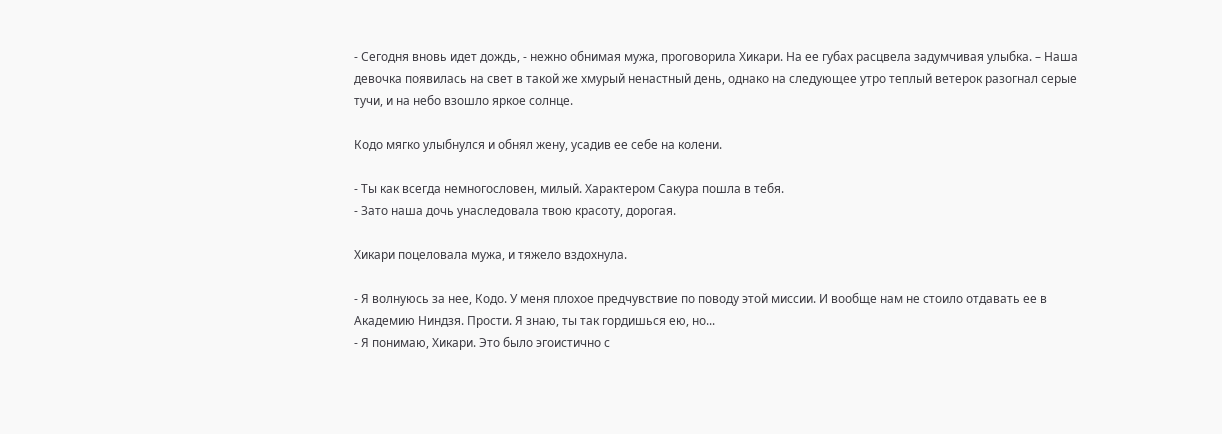- Сегодня вновь идет дождь, - нежно обнимая мужа, проговорила Хикари. На ее губах расцвела задумчивая улыбка. – Наша девочка появилась на свет в такой же хмурый ненастный день, однако на следующее утро теплый ветерок разогнал серые тучи, и на небо взошло яркое солнце.

Кодо мягко улыбнулся и обнял жену, усадив ее себе на колени.

- Ты как всегда немногословен, милый. Характером Сакура пошла в тебя.
- Зато наша дочь унаследовала твою красоту, дорогая.

Хикари поцеловала мужа, и тяжело вздохнула.

- Я волнуюсь за нее, Кодо. У меня плохое предчувствие по поводу этой миссии. И вообще нам не стоило отдавать ее в Академию Ниндзя. Прости. Я знаю, ты так гордишься ею, но...
- Я понимаю, Хикари. Это было эгоистично с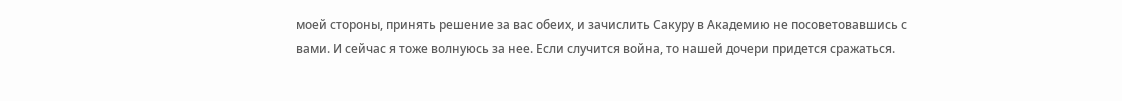моей стороны, принять решение за вас обеих, и зачислить Сакуру в Академию не посоветовавшись с вами. И сейчас я тоже волнуюсь за нее. Если случится война, то нашей дочери придется сражаться.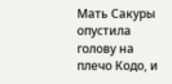Мать Сакуры опустила голову на плечо Кодо, и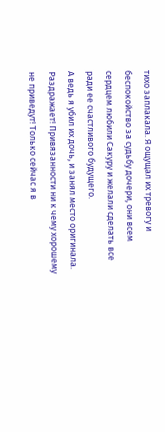тихо заплакала. Я ощущал их тревогу и беспокойство за судьбу дочери, они всем сердцем любили Сакуру и желали сделать все ради ее счастливого будущего.
А ведь я убил их дочь, и занял место оригинала. Раздражает! Привязанности ни к чему хорошему не приведут! Только сейчас я в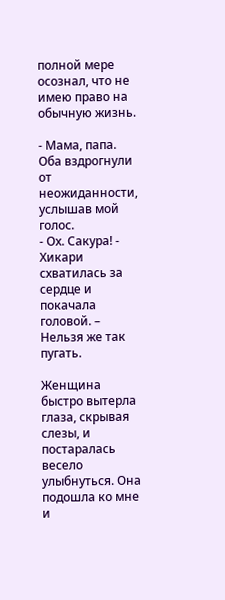полной мере осознал, что не имею право на обычную жизнь.

- Мама, папа.
Оба вздрогнули от неожиданности, услышав мой голос.
- Ох. Сакура! - Хикари схватилась за сердце и покачала головой. – Нельзя же так пугать.

Женщина быстро вытерла глаза, скрывая слезы, и постаралась весело улыбнуться. Она подошла ко мне и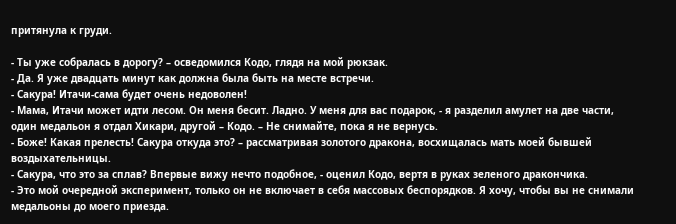притянула к груди.

- Ты уже собралась в дорогу? – осведомился Кодо, глядя на мой рюкзак.
- Да. Я уже двадцать минут как должна была быть на месте встречи.
- Сакура! Итачи-сама будет очень недоволен!
- Мама, Итачи может идти лесом. Он меня бесит. Ладно. У меня для вас подарок, - я разделил амулет на две части, один медальон я отдал Хикари, другой – Кодо. – Не снимайте, пока я не вернусь.
- Боже! Какая прелесть! Сакура откуда это? – рассматривая золотого дракона, восхищалась мать моей бывшей воздыхательницы.
- Сакура, что это за сплав? Впервые вижу нечто подобное, - оценил Кодо, вертя в руках зеленого дракончика.
- Это мой очередной эксперимент, только он не включает в себя массовых беспорядков. Я хочу, чтобы вы не снимали медальоны до моего приезда.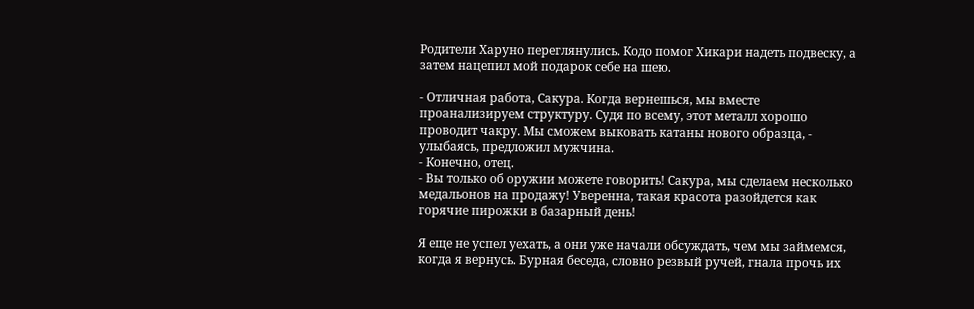Родители Харуно переглянулись. Кодо помог Хикари надеть подвеску, а затем нацепил мой подарок себе на шею.

- Отличная работа, Сакура. Когда вернешься, мы вместе проанализируем структуру. Судя по всему, этот металл хорошо проводит чакру. Мы сможем выковать катаны нового образца, - улыбаясь, предложил мужчина.
- Конечно, отец.
- Вы только об оружии можете говорить! Сакура, мы сделаем несколько медальонов на продажу! Уверенна, такая красота разойдется как горячие пирожки в базарный день!

Я еще не успел уехать, а они уже начали обсуждать, чем мы займемся, когда я вернусь. Бурная беседа, словно резвый ручей, гнала прочь их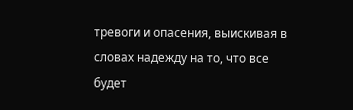тревоги и опасения, выискивая в словах надежду на то, что все будет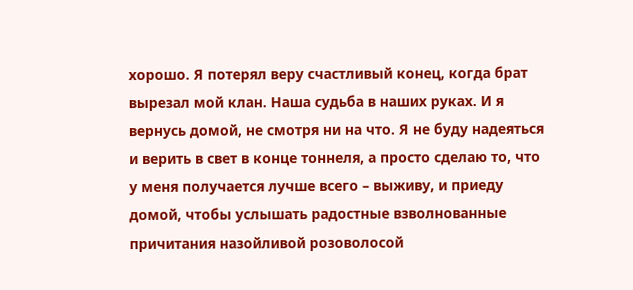хорошо. Я потерял веру счастливый конец, когда брат вырезал мой клан. Наша судьба в наших руках. И я вернусь домой, не смотря ни на что. Я не буду надеяться и верить в свет в конце тоннеля, а просто сделаю то, что у меня получается лучше всего – выживу, и приеду домой, чтобы услышать радостные взволнованные причитания назойливой розоволосой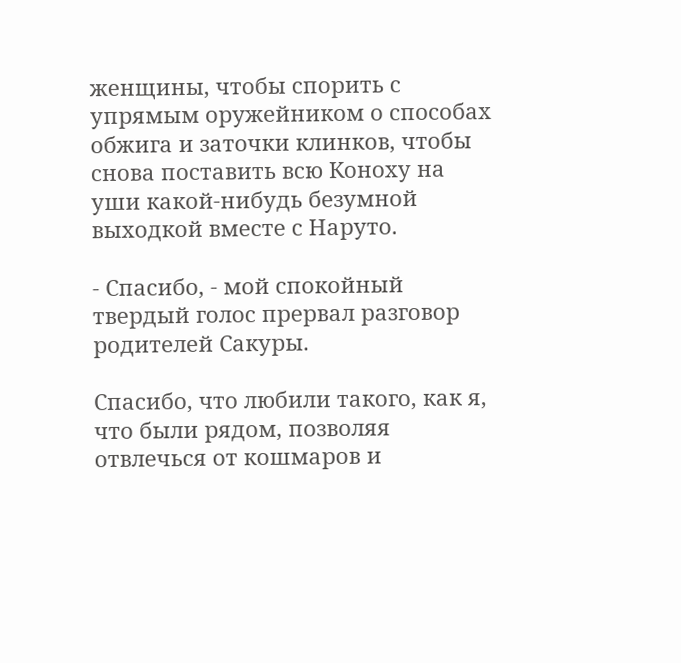женщины, чтобы спорить с упрямым оружейником о способах обжига и заточки клинков, чтобы снова поставить всю Коноху на уши какой-нибудь безумной выходкой вместе с Наруто.

- Спасибо, - мой спокойный твердый голос прервал разговор родителей Сакуры.

Спасибо, что любили такого, как я, что были рядом, позволяя отвлечься от кошмаров и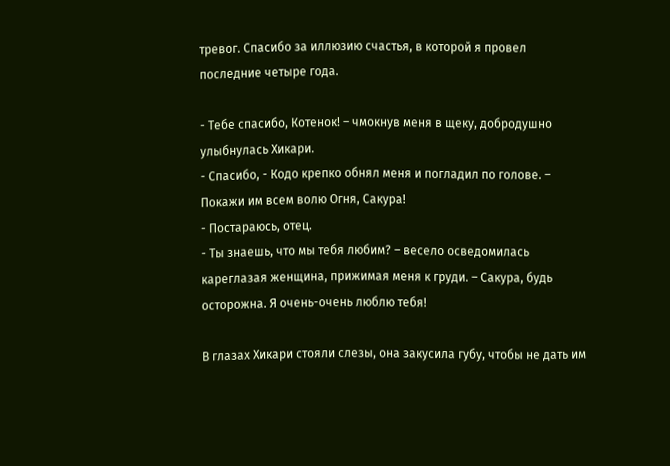тревог. Спасибо за иллюзию счастья, в которой я провел последние четыре года.

- Тебе спасибо, Котенок! – чмокнув меня в щеку, добродушно улыбнулась Хикари.
- Спасибо, - Кодо крепко обнял меня и погладил по голове. – Покажи им всем волю Огня, Сакура!
- Постараюсь, отец.
- Ты знаешь, что мы тебя любим? – весело осведомилась кареглазая женщина, прижимая меня к груди. – Сакура, будь осторожна. Я очень-очень люблю тебя!

В глазах Хикари стояли слезы, она закусила губу, чтобы не дать им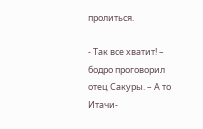пролиться.

- Так все хватит! – бодро проговорил отец Сакуры. – А то Итачи-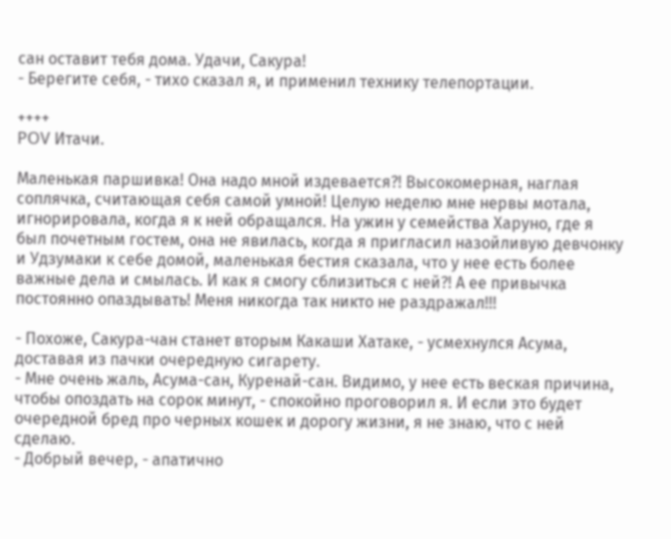сан оставит тебя дома. Удачи, Сакура!
- Берегите себя, - тихо сказал я, и применил технику телепортации.

++++
POV Итачи.

Маленькая паршивка! Она надо мной издевается?! Высокомерная, наглая соплячка, считающая себя самой умной! Целую неделю мне нервы мотала, игнорировала, когда я к ней обращался. На ужин у семейства Харуно, где я был почетным гостем, она не явилась, когда я пригласил назойливую девчонку и Удзумаки к себе домой, маленькая бестия сказала, что у нее есть более важные дела и смылась. И как я смогу сблизиться с ней?! А ее привычка постоянно опаздывать! Меня никогда так никто не раздражал!!!

- Похоже, Сакура-чан станет вторым Какаши Хатаке, - усмехнулся Асума, доставая из пачки очередную сигарету.
- Мне очень жаль, Асума-сан, Куренай-сан. Видимо, у нее есть веская причина, чтобы опоздать на сорок минут, - спокойно проговорил я. И если это будет очередной бред про черных кошек и дорогу жизни, я не знаю, что с ней сделаю.
- Добрый вечер, - апатично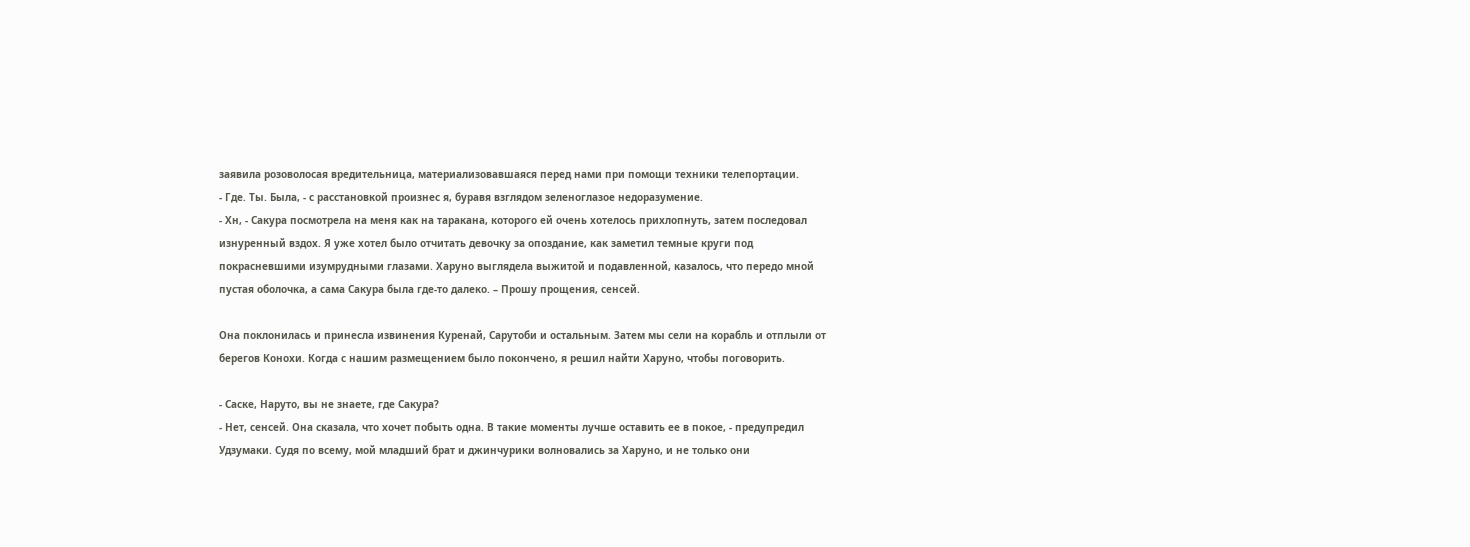заявила розоволосая вредительница, материализовавшаяся перед нами при помощи техники телепортации.
- Где. Ты. Была, - с расстановкой произнес я, буравя взглядом зеленоглазое недоразумение.
- Хн, - Сакура посмотрела на меня как на таракана, которого ей очень хотелось прихлопнуть, затем последовал изнуренный вздох. Я уже хотел было отчитать девочку за опоздание, как заметил темные круги под покрасневшими изумрудными глазами. Харуно выглядела выжитой и подавленной, казалось, что передо мной пустая оболочка, а сама Сакура была где-то далеко. – Прошу прощения, сенсей.

Она поклонилась и принесла извинения Куренай, Сарутоби и остальным. Затем мы сели на корабль и отплыли от берегов Конохи. Когда с нашим размещением было покончено, я решил найти Харуно, чтобы поговорить.

- Саске, Наруто, вы не знаете, где Сакура?
- Нет, сенсей. Она сказала, что хочет побыть одна. В такие моменты лучше оставить ее в покое, - предупредил Удзумаки. Судя по всему, мой младший брат и джинчурики волновались за Харуно, и не только они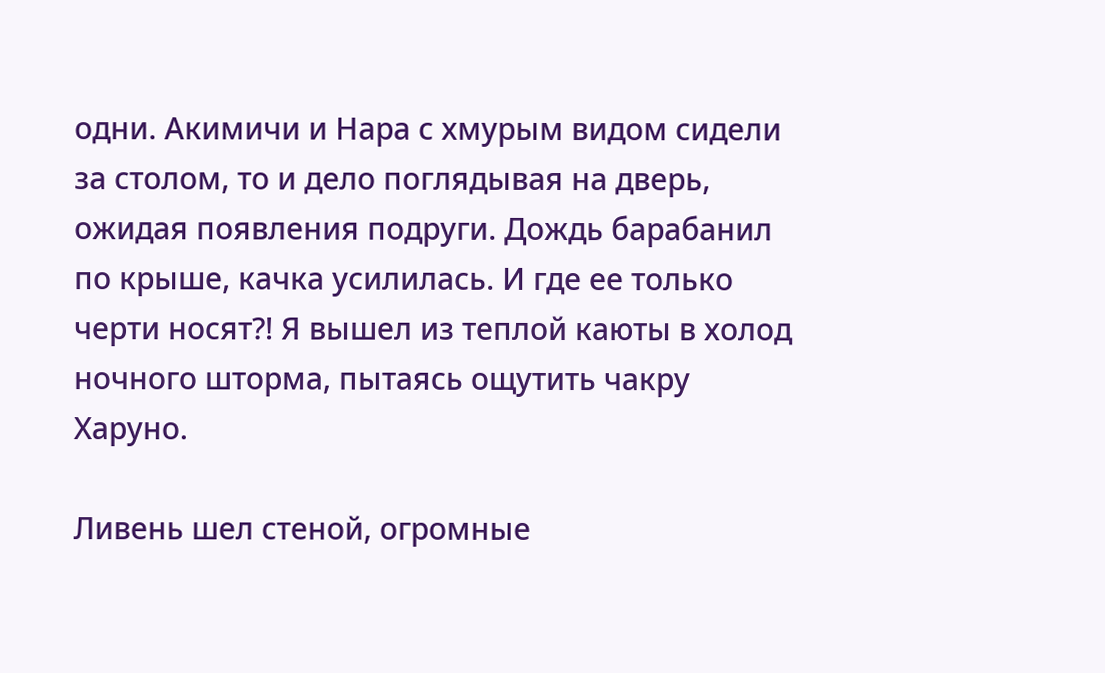одни. Акимичи и Нара с хмурым видом сидели за столом, то и дело поглядывая на дверь, ожидая появления подруги. Дождь барабанил по крыше, качка усилилась. И где ее только черти носят?! Я вышел из теплой каюты в холод ночного шторма, пытаясь ощутить чакру Харуно.

Ливень шел стеной, огромные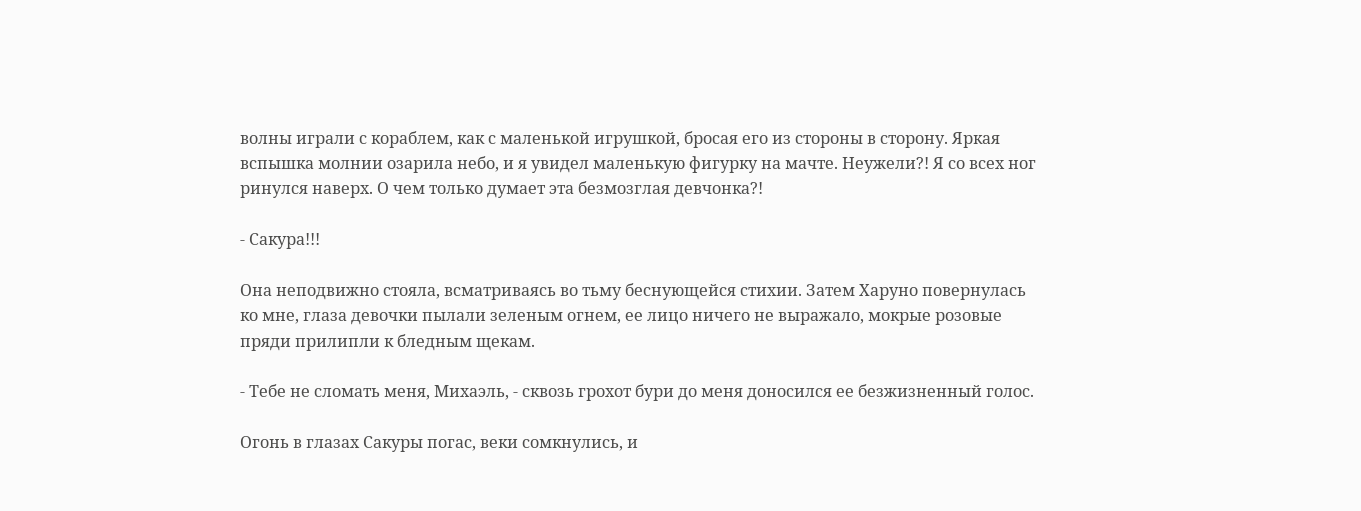волны играли с кораблем, как с маленькой игрушкой, бросая его из стороны в сторону. Яркая вспышка молнии озарила небо, и я увидел маленькую фигурку на мачте. Неужели?! Я со всех ног ринулся наверх. О чем только думает эта безмозглая девчонка?!

- Сакура!!!

Она неподвижно стояла, всматриваясь во тьму беснующейся стихии. Затем Харуно повернулась ко мне, глаза девочки пылали зеленым огнем, ее лицо ничего не выражало, мокрые розовые пряди прилипли к бледным щекам.

- Тебе не сломать меня, Михаэль, - сквозь грохот бури до меня доносился ее безжизненный голос.

Огонь в глазах Сакуры погас, веки сомкнулись, и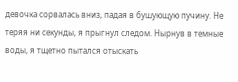девочка сорвалась вниз, падая в бушующую пучину. Не теряя ни секунды, я прыгнул следом. Нырнув в темные воды, я тщетно пытался отыскать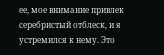ее, мое внимание привлек серебристый отблеск, и я устремился к нему. Это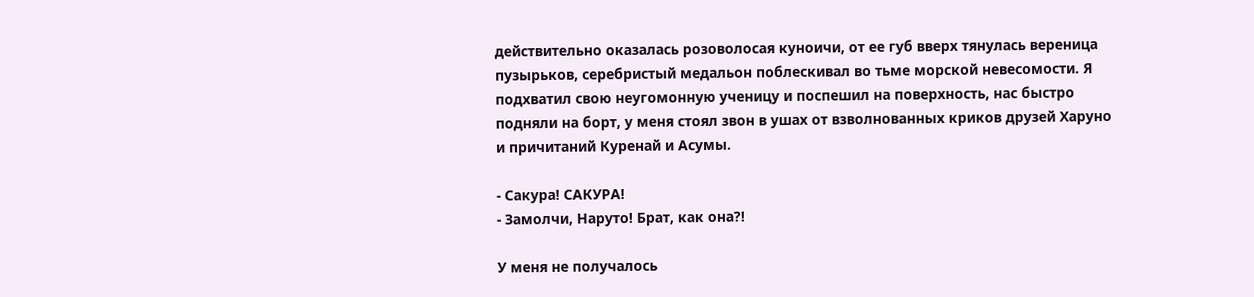действительно оказалась розоволосая куноичи, от ее губ вверх тянулась вереница пузырьков, серебристый медальон поблескивал во тьме морской невесомости. Я подхватил свою неугомонную ученицу и поспешил на поверхность, нас быстро подняли на борт, у меня стоял звон в ушах от взволнованных криков друзей Харуно и причитаний Куренай и Асумы.

- Сакура! САКУРА!
- Замолчи, Наруто! Брат, как она?!

У меня не получалось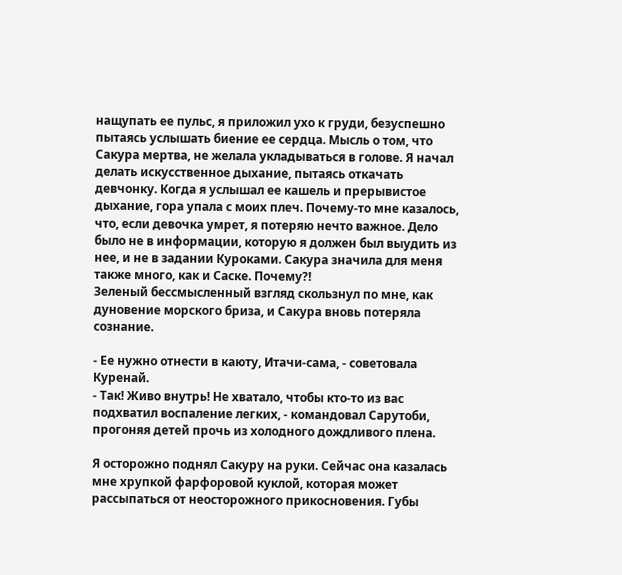нащупать ее пульс, я приложил ухо к груди, безуспешно пытаясь услышать биение ее сердца. Мысль о том, что Сакура мертва, не желала укладываться в голове. Я начал делать искусственное дыхание, пытаясь откачать девчонку. Когда я услышал ее кашель и прерывистое дыхание, гора упала с моих плеч. Почему-то мне казалось, что, если девочка умрет, я потеряю нечто важное. Дело было не в информации, которую я должен был выудить из нее, и не в задании Куроками. Сакура значила для меня также много, как и Саске. Почему?!
Зеленый бессмысленный взгляд скользнул по мне, как дуновение морского бриза, и Сакура вновь потеряла сознание.

- Ее нужно отнести в каюту, Итачи-сама, - советовала Куренай.
- Так! Живо внутрь! Не хватало, чтобы кто-то из вас подхватил воспаление легких, - командовал Сарутоби, прогоняя детей прочь из холодного дождливого плена.

Я осторожно поднял Сакуру на руки. Сейчас она казалась мне хрупкой фарфоровой куклой, которая может рассыпаться от неосторожного прикосновения. Губы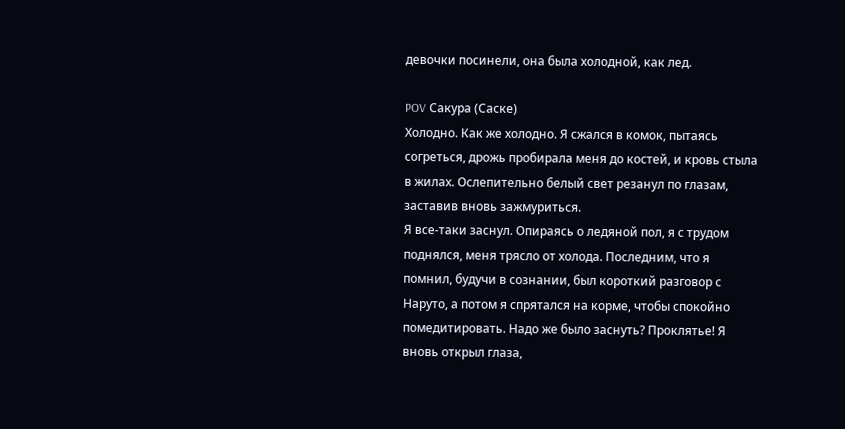девочки посинели, она была холодной, как лед.

POV Сакура (Саске)
Холодно. Как же холодно. Я сжался в комок, пытаясь согреться, дрожь пробирала меня до костей, и кровь стыла в жилах. Ослепительно белый свет резанул по глазам, заставив вновь зажмуриться.
Я все-таки заснул. Опираясь о ледяной пол, я с трудом поднялся, меня трясло от холода. Последним, что я помнил, будучи в сознании, был короткий разговор с Наруто, а потом я спрятался на корме, чтобы спокойно помедитировать. Надо же было заснуть? Проклятье! Я вновь открыл глаза,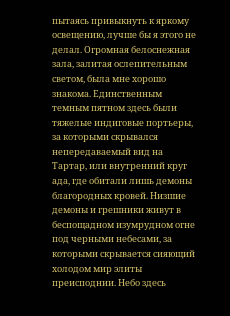пытаясь привыкнуть к яркому освещению, лучше бы я этого не делал. Огромная белоснежная зала, залитая ослепительным светом, была мне хорошо знакома. Единственным темным пятном здесь были тяжелые индиговые портьеры, за которыми скрывался непередаваемый вид на Тартар, или внутренний круг ада, где обитали лишь демоны благородных кровей. Низшие демоны и грешники живут в беспощадном изумрудном огне под черными небесами, за которыми скрывается сияющий холодом мир элиты преисподнии. Небо здесь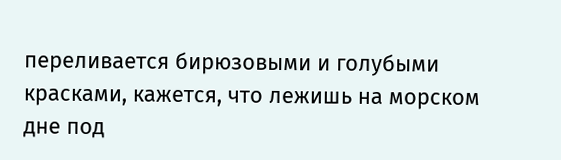переливается бирюзовыми и голубыми красками, кажется, что лежишь на морском дне под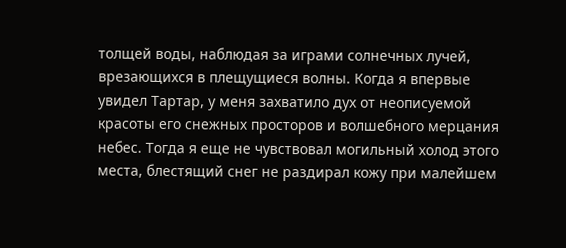толщей воды, наблюдая за играми солнечных лучей, врезающихся в плещущиеся волны. Когда я впервые увидел Тартар, у меня захватило дух от неописуемой красоты его снежных просторов и волшебного мерцания небес. Тогда я еще не чувствовал могильный холод этого места, блестящий снег не раздирал кожу при малейшем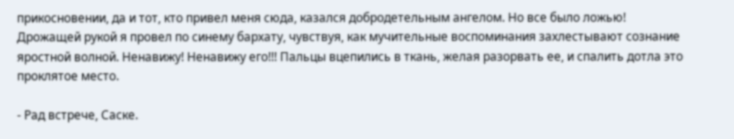прикосновении, да и тот, кто привел меня сюда, казался добродетельным ангелом. Но все было ложью! Дрожащей рукой я провел по синему бархату, чувствуя, как мучительные воспоминания захлестывают сознание яростной волной. Ненавижу! Ненавижу его!!! Пальцы вцепились в ткань, желая разорвать ее, и спалить дотла это проклятое место.

- Рад встрече, Саске.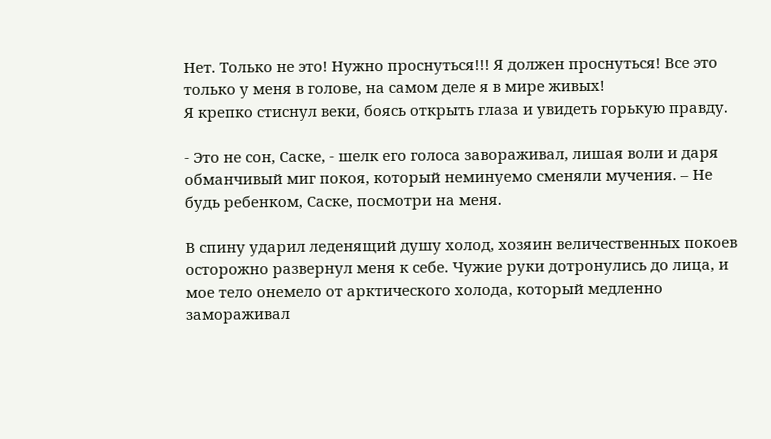Нет. Только не это! Нужно проснуться!!! Я должен проснуться! Все это только у меня в голове, на самом деле я в мире живых!
Я крепко стиснул веки, боясь открыть глаза и увидеть горькую правду.

- Это не сон, Саске, - шелк его голоса завораживал, лишая воли и даря обманчивый миг покоя, который неминуемо сменяли мучения. – Не будь ребенком, Саске, посмотри на меня.

В спину ударил леденящий душу холод, хозяин величественных покоев осторожно развернул меня к себе. Чужие руки дотронулись до лица, и мое тело онемело от арктического холода, который медленно замораживал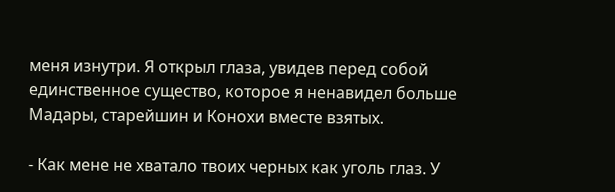меня изнутри. Я открыл глаза, увидев перед собой единственное существо, которое я ненавидел больше Мадары, старейшин и Конохи вместе взятых.

- Как мене не хватало твоих черных как уголь глаз. У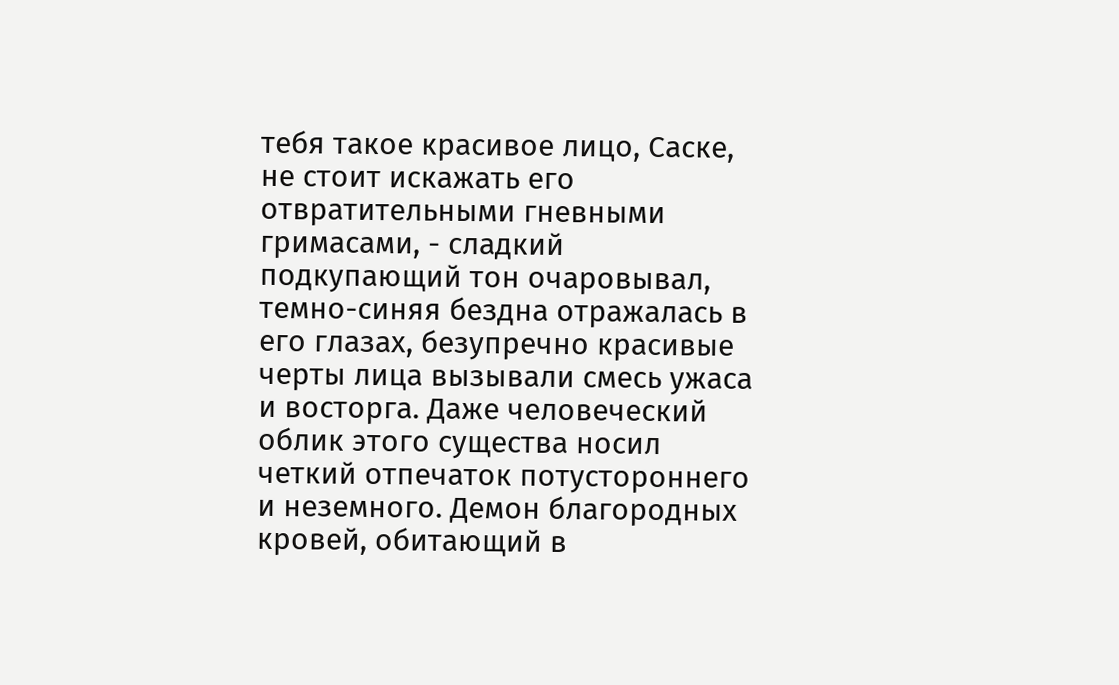тебя такое красивое лицо, Саске, не стоит искажать его отвратительными гневными гримасами, - сладкий подкупающий тон очаровывал, темно-синяя бездна отражалась в его глазах, безупречно красивые черты лица вызывали смесь ужаса и восторга. Даже человеческий облик этого существа носил четкий отпечаток потустороннего и неземного. Демон благородных кровей, обитающий в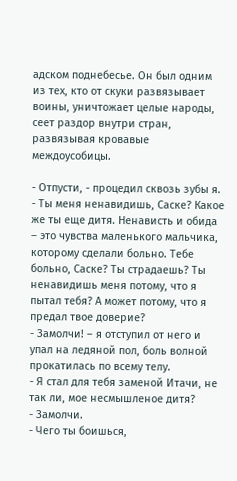адском поднебесье. Он был одним из тех, кто от скуки развязывает воины, уничтожает целые народы, сеет раздор внутри стран, развязывая кровавые междоусобицы.

- Отпусти, - процедил сквозь зубы я.
- Ты меня ненавидишь, Саске? Какое же ты еще дитя. Ненависть и обида – это чувства маленького мальчика, которому сделали больно. Тебе больно, Саске? Ты страдаешь? Ты ненавидишь меня потому, что я пытал тебя? А может потому, что я предал твое доверие?
- Замолчи! – я отступил от него и упал на ледяной пол, боль волной прокатилась по всему телу.
- Я стал для тебя заменой Итачи, не так ли, мое несмышленое дитя?
- Замолчи.
- Чего ты боишься,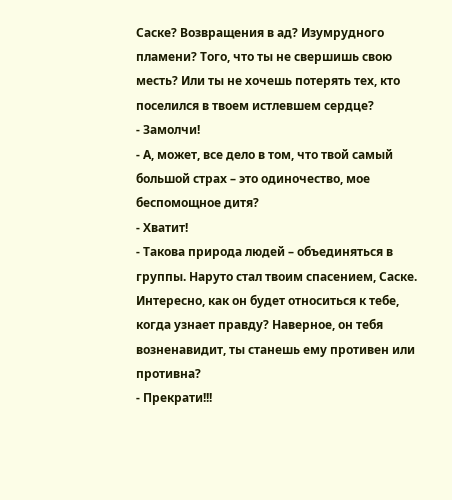Саске? Возвращения в ад? Изумрудного пламени? Того, что ты не свершишь свою месть? Или ты не хочешь потерять тех, кто поселился в твоем истлевшем сердце?
- Замолчи!
- А, может, все дело в том, что твой самый большой страх – это одиночество, мое беспомощное дитя?
- Хватит!
- Такова природа людей – объединяться в группы. Наруто стал твоим спасением, Саске. Интересно, как он будет относиться к тебе, когда узнает правду? Наверное, он тебя возненавидит, ты станешь ему противен или противна?
- Прекрати!!!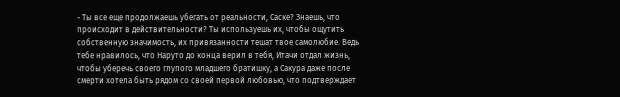- Ты все еще продолжаешь убегать от реальности, Саске? Знаешь, что происходит в действительности? Ты используешь их, чтобы ощутить собственную значимость, их привязанности тешат твое самолюбие. Ведь тебе нравилось, что Наруто до конца верил в тебя, Итачи отдал жизнь, чтобы уберечь своего глупого младшего братишку, а Сакура даже после смерти хотела быть рядом со своей первой любовью, что подтверждает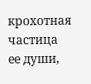крохотная частица ее души,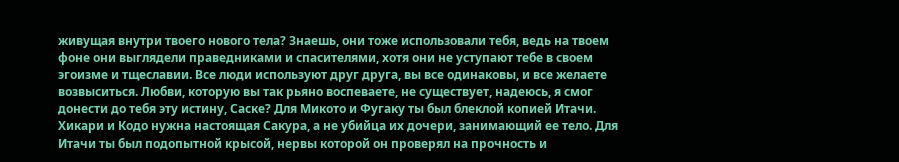живущая внутри твоего нового тела? Знаешь, они тоже использовали тебя, ведь на твоем фоне они выглядели праведниками и спасителями, хотя они не уступают тебе в своем эгоизме и тщеславии. Все люди используют друг друга, вы все одинаковы, и все желаете возвыситься. Любви, которую вы так рьяно воспеваете, не существует, надеюсь, я смог донести до тебя эту истину, Саске? Для Микото и Фугаку ты был блеклой копией Итачи. Хикари и Кодо нужна настоящая Сакура, а не убийца их дочери, занимающий ее тело. Для Итачи ты был подопытной крысой, нервы которой он проверял на прочность и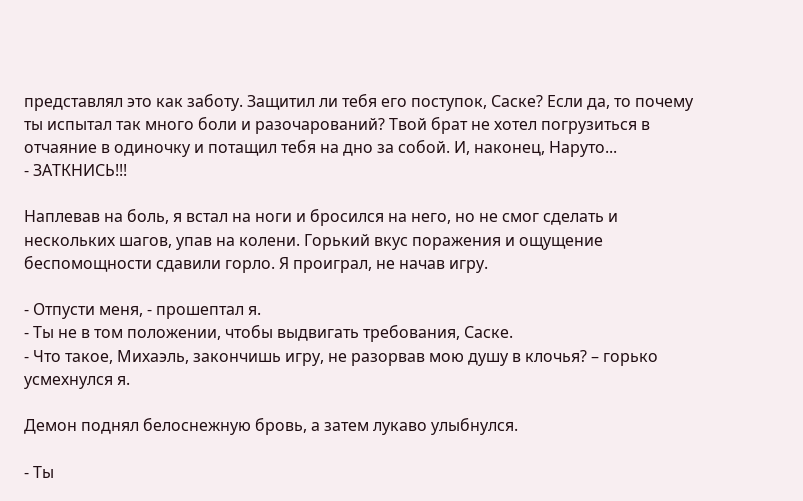представлял это как заботу. Защитил ли тебя его поступок, Саске? Если да, то почему ты испытал так много боли и разочарований? Твой брат не хотел погрузиться в отчаяние в одиночку и потащил тебя на дно за собой. И, наконец, Наруто...
- ЗАТКНИСЬ!!!

Наплевав на боль, я встал на ноги и бросился на него, но не смог сделать и нескольких шагов, упав на колени. Горький вкус поражения и ощущение беспомощности сдавили горло. Я проиграл, не начав игру.

- Отпусти меня, - прошептал я.
- Ты не в том положении, чтобы выдвигать требования, Саске.
- Что такое, Михаэль, закончишь игру, не разорвав мою душу в клочья? – горько усмехнулся я.

Демон поднял белоснежную бровь, а затем лукаво улыбнулся.

- Ты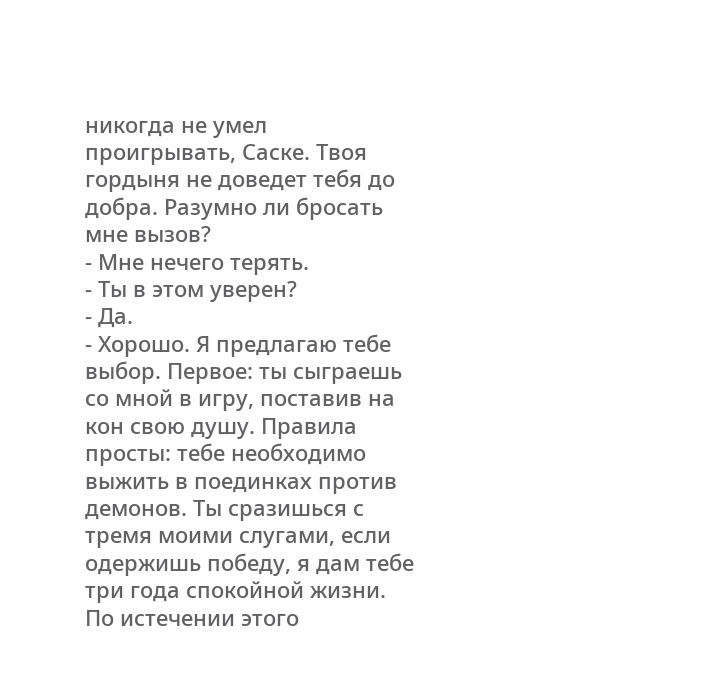никогда не умел проигрывать, Саске. Твоя гордыня не доведет тебя до добра. Разумно ли бросать мне вызов?
- Мне нечего терять.
- Ты в этом уверен?
- Да.
- Хорошо. Я предлагаю тебе выбор. Первое: ты сыграешь со мной в игру, поставив на кон свою душу. Правила просты: тебе необходимо выжить в поединках против демонов. Ты сразишься с тремя моими слугами, если одержишь победу, я дам тебе три года спокойной жизни. По истечении этого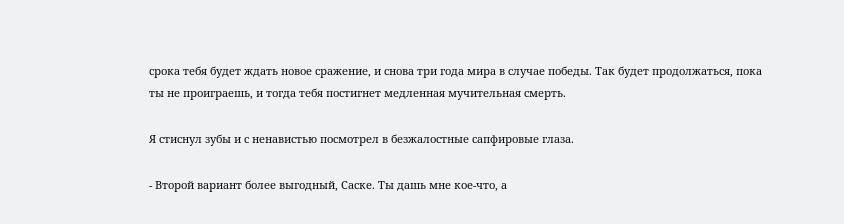срока тебя будет ждать новое сражение, и снова три года мира в случае победы. Так будет продолжаться, пока ты не проиграешь, и тогда тебя постигнет медленная мучительная смерть.

Я стиснул зубы и с ненавистью посмотрел в безжалостные сапфировые глаза.

- Второй вариант более выгодный, Саске. Ты дашь мне кое-что, а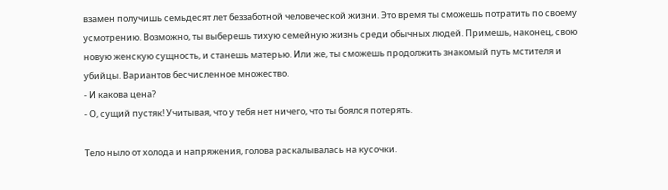взамен получишь семьдесят лет беззаботной человеческой жизни. Это время ты сможешь потратить по своему усмотрению. Возможно, ты выберешь тихую семейную жизнь среди обычных людей. Примешь, наконец, свою новую женскую сущность, и станешь матерью. Или же, ты сможешь продолжить знакомый путь мстителя и убийцы. Вариантов бесчисленное множество.
- И какова цена?
- О, сущий пустяк! Учитывая, что у тебя нет ничего, что ты боялся потерять.

Тело ныло от холода и напряжения, голова раскалывалась на кусочки.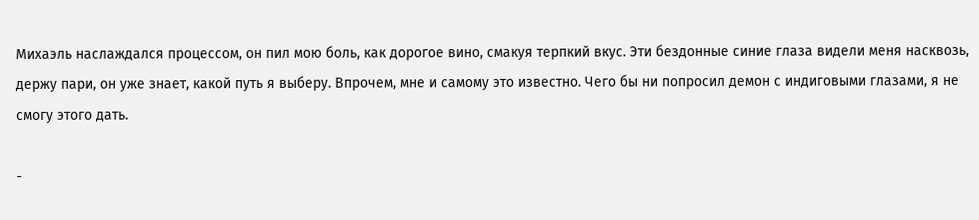Михаэль наслаждался процессом, он пил мою боль, как дорогое вино, смакуя терпкий вкус. Эти бездонные синие глаза видели меня насквозь, держу пари, он уже знает, какой путь я выберу. Впрочем, мне и самому это известно. Чего бы ни попросил демон с индиговыми глазами, я не смогу этого дать.

-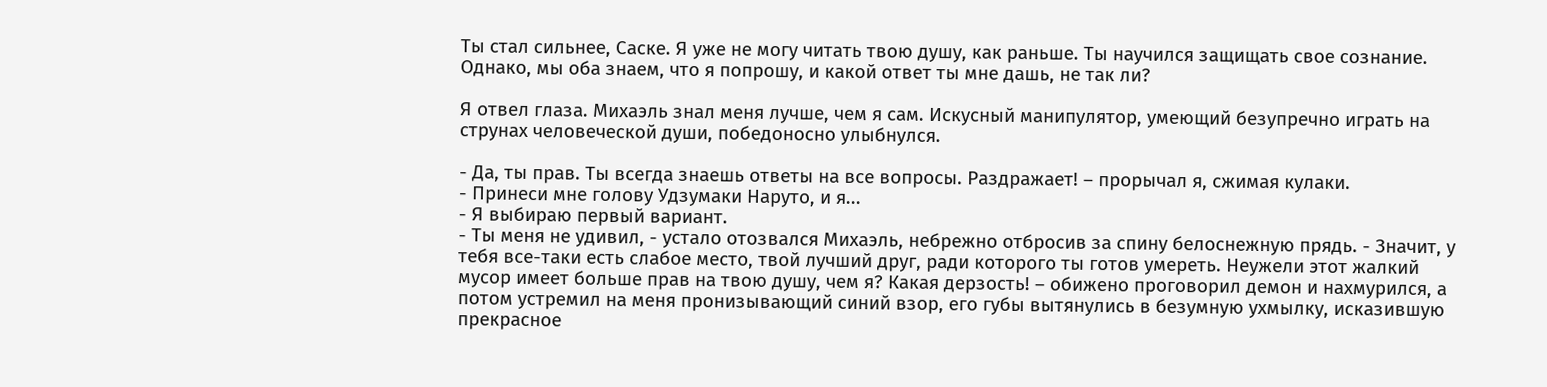Ты стал сильнее, Саске. Я уже не могу читать твою душу, как раньше. Ты научился защищать свое сознание. Однако, мы оба знаем, что я попрошу, и какой ответ ты мне дашь, не так ли?

Я отвел глаза. Михаэль знал меня лучше, чем я сам. Искусный манипулятор, умеющий безупречно играть на струнах человеческой души, победоносно улыбнулся.

- Да, ты прав. Ты всегда знаешь ответы на все вопросы. Раздражает! – прорычал я, сжимая кулаки.
- Принеси мне голову Удзумаки Наруто, и я...
- Я выбираю первый вариант.
- Ты меня не удивил, - устало отозвался Михаэль, небрежно отбросив за спину белоснежную прядь. - Значит, у тебя все-таки есть слабое место, твой лучший друг, ради которого ты готов умереть. Неужели этот жалкий мусор имеет больше прав на твою душу, чем я? Какая дерзость! – обижено проговорил демон и нахмурился, а потом устремил на меня пронизывающий синий взор, его губы вытянулись в безумную ухмылку, исказившую прекрасное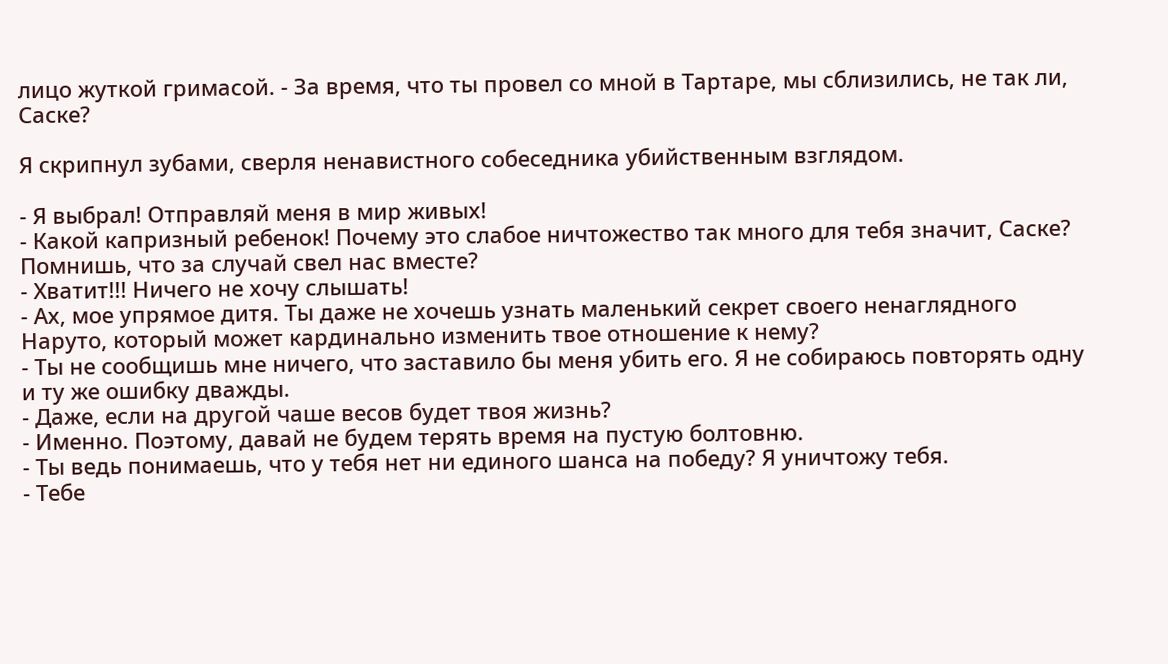лицо жуткой гримасой. - За время, что ты провел со мной в Тартаре, мы сблизились, не так ли, Саске?

Я скрипнул зубами, сверля ненавистного собеседника убийственным взглядом.

- Я выбрал! Отправляй меня в мир живых!
- Какой капризный ребенок! Почему это слабое ничтожество так много для тебя значит, Саске? Помнишь, что за случай свел нас вместе?
- Хватит!!! Ничего не хочу слышать!
- Ах, мое упрямое дитя. Ты даже не хочешь узнать маленький секрет своего ненаглядного Наруто, который может кардинально изменить твое отношение к нему?
- Ты не сообщишь мне ничего, что заставило бы меня убить его. Я не собираюсь повторять одну и ту же ошибку дважды.
- Даже, если на другой чаше весов будет твоя жизнь?
- Именно. Поэтому, давай не будем терять время на пустую болтовню.
- Ты ведь понимаешь, что у тебя нет ни единого шанса на победу? Я уничтожу тебя.
- Тебе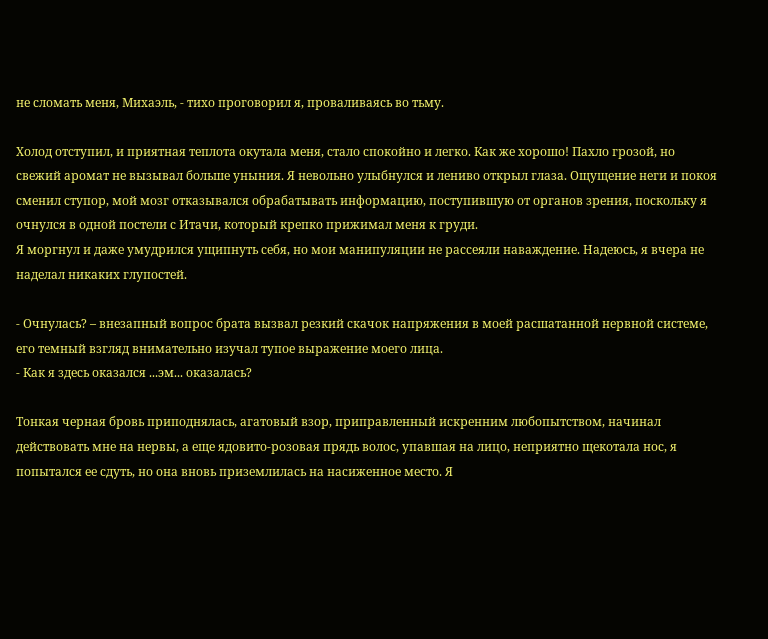не сломать меня, Михаэль, - тихо проговорил я, проваливаясь во тьму.

Холод отступил, и приятная теплота окутала меня, стало спокойно и легко. Как же хорошо! Пахло грозой, но свежий аромат не вызывал больше уныния. Я невольно улыбнулся и лениво открыл глаза. Ощущение неги и покоя сменил ступор, мой мозг отказывался обрабатывать информацию, поступившую от органов зрения, поскольку я очнулся в одной постели с Итачи, который крепко прижимал меня к груди.
Я моргнул и даже умудрился ущипнуть себя, но мои манипуляции не рассеяли наваждение. Надеюсь, я вчера не наделал никаких глупостей.

- Очнулась? – внезапный вопрос брата вызвал резкий скачок напряжения в моей расшатанной нервной системе, его темный взгляд внимательно изучал тупое выражение моего лица.
- Как я здесь оказался ...эм... оказалась?

Тонкая черная бровь приподнялась, агатовый взор, приправленный искренним любопытством, начинал действовать мне на нервы, а еще ядовито-розовая прядь волос, упавшая на лицо, неприятно щекотала нос, я попытался ее сдуть, но она вновь приземлилась на насиженное место. Я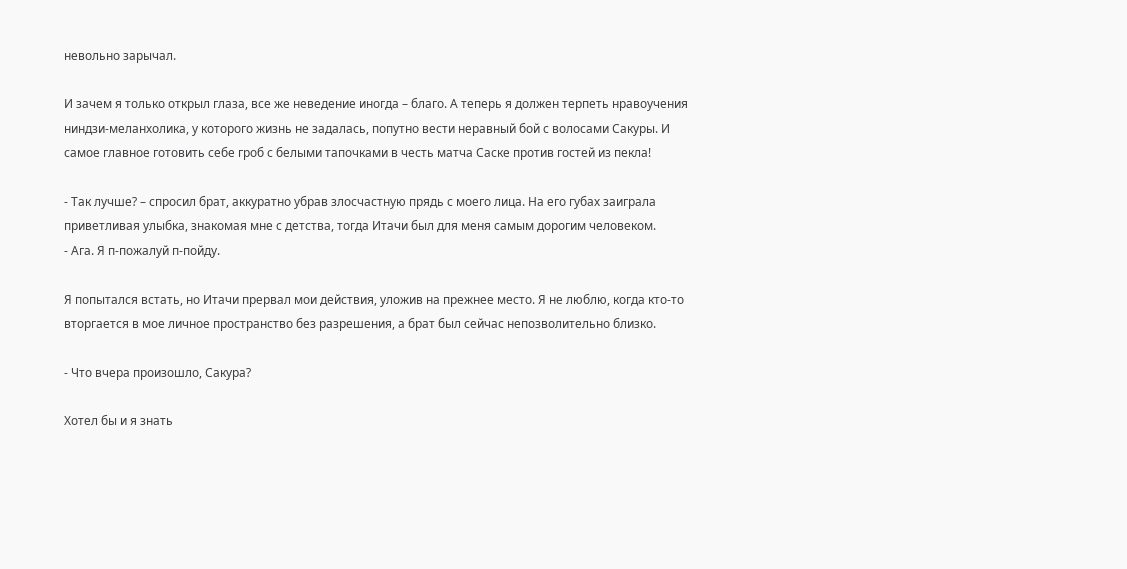невольно зарычал.

И зачем я только открыл глаза, все же неведение иногда – благо. А теперь я должен терпеть нравоучения ниндзи-меланхолика, у которого жизнь не задалась, попутно вести неравный бой с волосами Сакуры. И самое главное готовить себе гроб с белыми тапочками в честь матча Саске против гостей из пекла!

- Так лучше? – спросил брат, аккуратно убрав злосчастную прядь с моего лица. На его губах заиграла приветливая улыбка, знакомая мне с детства, тогда Итачи был для меня самым дорогим человеком.
- Ага. Я п-пожалуй п-пойду.

Я попытался встать, но Итачи прервал мои действия, уложив на прежнее место. Я не люблю, когда кто-то вторгается в мое личное пространство без разрешения, а брат был сейчас непозволительно близко.

- Что вчера произошло, Сакура?

Хотел бы и я знать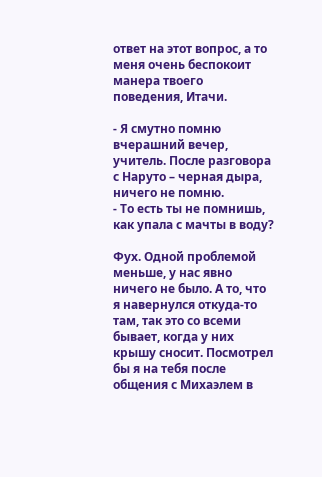ответ на этот вопрос, а то меня очень беспокоит манера твоего поведения, Итачи.

- Я смутно помню вчерашний вечер, учитель. После разговора с Наруто – черная дыра, ничего не помню.
- То есть ты не помнишь, как упала с мачты в воду?

Фух. Одной проблемой меньше, у нас явно ничего не было. А то, что я навернулся откуда-то там, так это со всеми бывает, когда у них крышу сносит. Посмотрел бы я на тебя после общения с Михаэлем в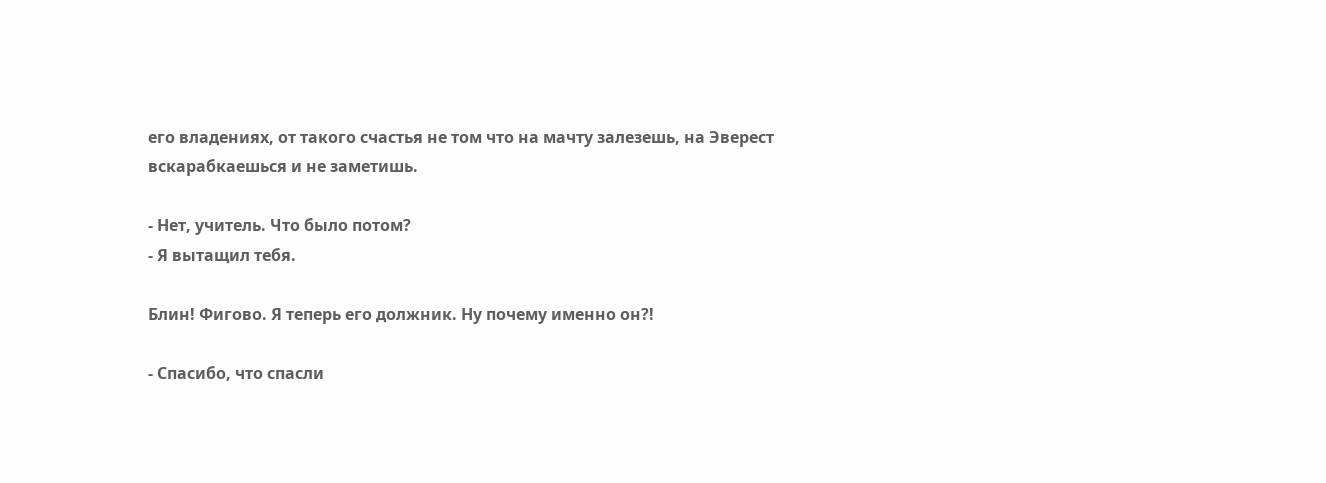его владениях, от такого счастья не том что на мачту залезешь, на Эверест вскарабкаешься и не заметишь.

- Нет, учитель. Что было потом?
- Я вытащил тебя.

Блин! Фигово. Я теперь его должник. Ну почему именно он?!

- Спасибо, что спасли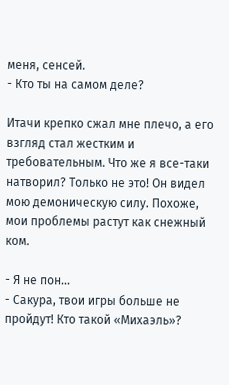меня, сенсей.
- Кто ты на самом деле?

Итачи крепко сжал мне плечо, а его взгляд стал жестким и требовательным. Что же я все-таки натворил? Только не это! Он видел мою демоническую силу. Похоже, мои проблемы растут как снежный ком.

- Я не пон...
- Сакура, твои игры больше не пройдут! Кто такой «Михаэль»?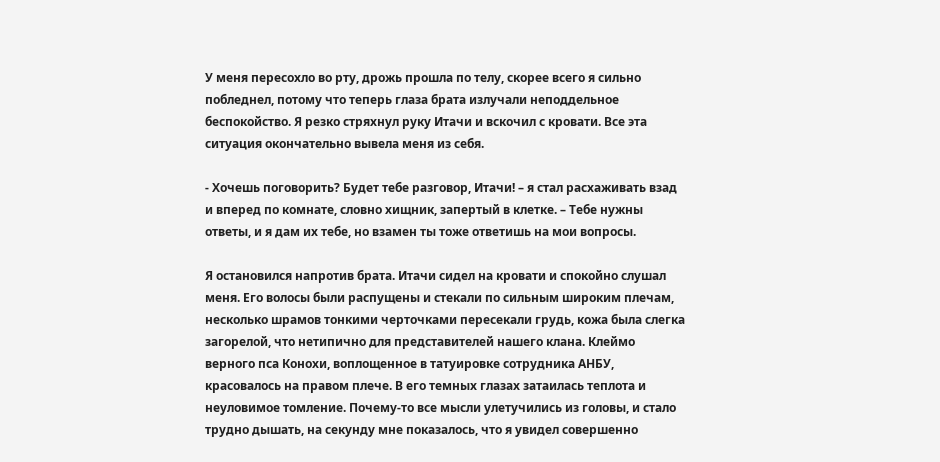У меня пересохло во рту, дрожь прошла по телу, скорее всего я сильно побледнел, потому что теперь глаза брата излучали неподдельное беспокойство. Я резко стряхнул руку Итачи и вскочил с кровати. Все эта ситуация окончательно вывела меня из себя.

- Хочешь поговорить? Будет тебе разговор, Итачи! – я стал расхаживать взад и вперед по комнате, словно хищник, запертый в клетке. – Тебе нужны ответы, и я дам их тебе, но взамен ты тоже ответишь на мои вопросы.

Я остановился напротив брата. Итачи сидел на кровати и спокойно слушал меня. Его волосы были распущены и стекали по сильным широким плечам, несколько шрамов тонкими черточками пересекали грудь, кожа была слегка загорелой, что нетипично для представителей нашего клана. Клеймо верного пса Конохи, воплощенное в татуировке сотрудника АНБУ, красовалось на правом плече. В его темных глазах затаилась теплота и неуловимое томление. Почему-то все мысли улетучились из головы, и стало трудно дышать, на секунду мне показалось, что я увидел совершенно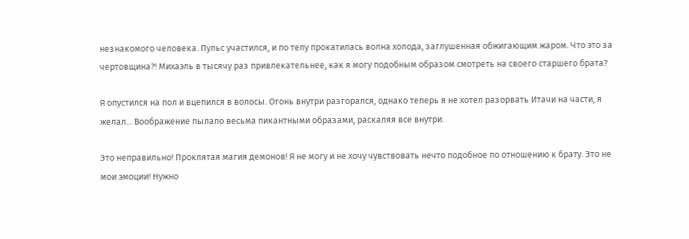незнакомого человека. Пульс участился, и по телу прокатилась волна холода, заглушенная обжигающим жаром. Что это за чертовщина?! Михаэль в тысячу раз привлекательнее, как я могу подобным образом смотреть на своего старшего брата?

Я опустился на пол и вцепился в волосы. Огонь внутри разгорался, однако теперь я не хотел разорвать Итачи на части, я желал... Воображение пылало весьма пикантными образами, раскаляя все внутри.

Это неправильно! Проклятая магия демонов! Я не могу и не хочу чувствовать нечто подобное по отношению к брату. Это не мои эмоции! Нужно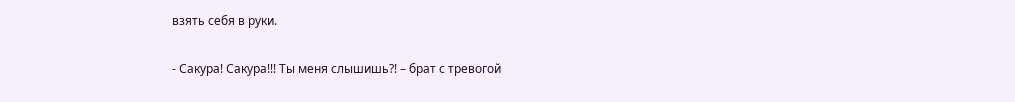взять себя в руки.

- Сакура! Сакура!!! Ты меня слышишь?! – брат с тревогой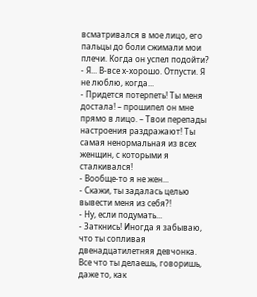всматривался в мое лицо, его пальцы до боли сжимали мои плечи. Когда он успел подойти?
- Я... В-все х-хорошо. Отпусти. Я не люблю, когда...
- Придется потерпеть! Ты меня достала! – прошипел он мне прямо в лицо. – Твои перепады настроения раздражают! Ты самая ненормальная из всех женщин, с которыми я сталкивался!
- Вообще-то я не жен...
- Скажи, ты задалась целью вывести меня из себя?!
- Ну, если подумать...
- Заткнись! Иногда я забываю, что ты сопливая двенадцатилетняя девчонка. Все что ты делаешь, говоришь, даже то, как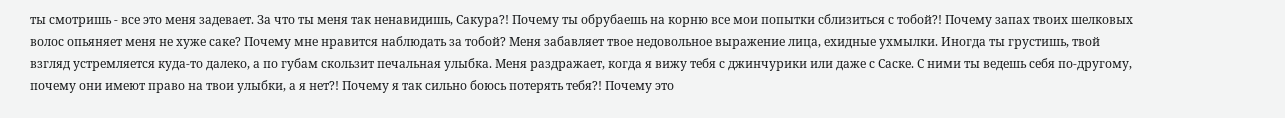ты смотришь - все это меня задевает. За что ты меня так ненавидишь, Сакура?! Почему ты обрубаешь на корню все мои попытки сблизиться с тобой?! Почему запах твоих шелковых волос опьяняет меня не хуже саке? Почему мне нравится наблюдать за тобой? Меня забавляет твое недовольное выражение лица, ехидные ухмылки. Иногда ты грустишь, твой взгляд устремляется куда-то далеко, а по губам скользит печальная улыбка. Меня раздражает, когда я вижу тебя с джинчурики или даже с Саске. С ними ты ведешь себя по-другому, почему они имеют право на твои улыбки, а я нет?! Почему я так сильно боюсь потерять тебя?! Почему это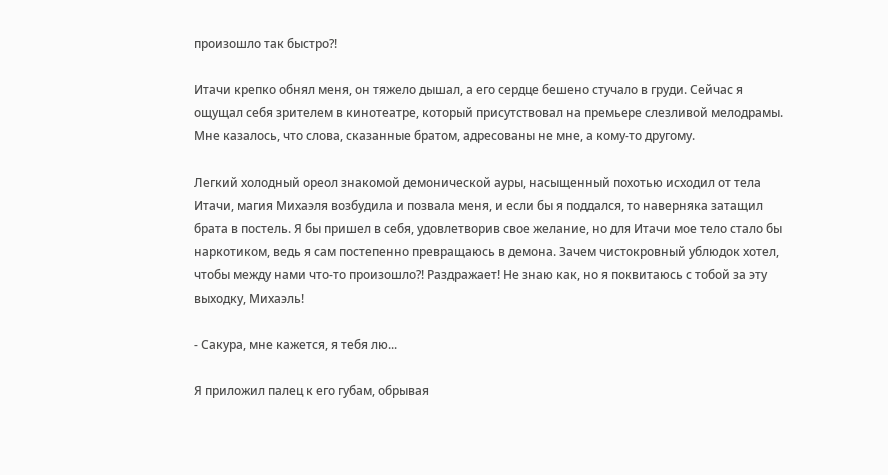произошло так быстро?!

Итачи крепко обнял меня, он тяжело дышал, а его сердце бешено стучало в груди. Сейчас я ощущал себя зрителем в кинотеатре, который присутствовал на премьере слезливой мелодрамы. Мне казалось, что слова, сказанные братом, адресованы не мне, а кому-то другому.

Легкий холодный ореол знакомой демонической ауры, насыщенный похотью исходил от тела Итачи, магия Михаэля возбудила и позвала меня, и если бы я поддался, то наверняка затащил брата в постель. Я бы пришел в себя, удовлетворив свое желание, но для Итачи мое тело стало бы наркотиком, ведь я сам постепенно превращаюсь в демона. Зачем чистокровный ублюдок хотел, чтобы между нами что-то произошло?! Раздражает! Не знаю как, но я поквитаюсь с тобой за эту выходку, Михаэль!

- Сакура, мне кажется, я тебя лю...

Я приложил палец к его губам, обрывая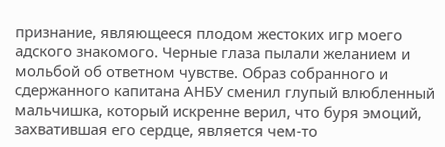признание, являющееся плодом жестоких игр моего адского знакомого. Черные глаза пылали желанием и мольбой об ответном чувстве. Образ собранного и сдержанного капитана АНБУ сменил глупый влюбленный мальчишка, который искренне верил, что буря эмоций, захватившая его сердце, является чем-то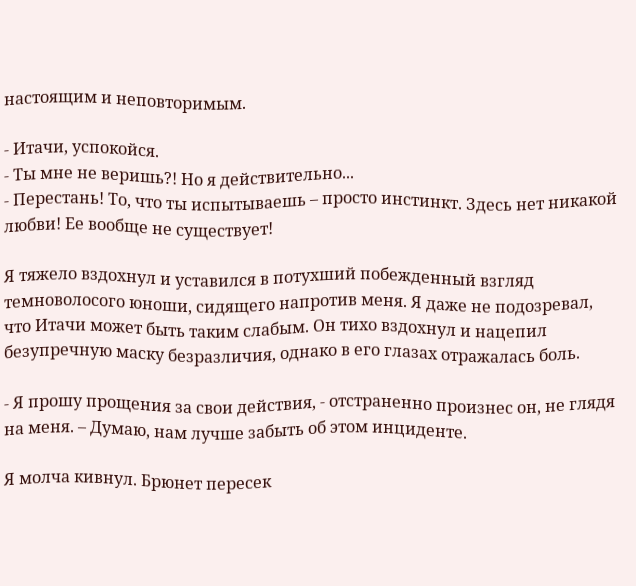настоящим и неповторимым.

- Итачи, успокойся.
- Ты мне не веришь?! Но я действительно...
- Перестань! То, что ты испытываешь – просто инстинкт. Здесь нет никакой любви! Ее вообще не существует!

Я тяжело вздохнул и уставился в потухший побежденный взгляд темноволосого юноши, сидящего напротив меня. Я даже не подозревал, что Итачи может быть таким слабым. Он тихо вздохнул и нацепил безупречную маску безразличия, однако в его глазах отражалась боль.

- Я прошу прощения за свои действия, - отстраненно произнес он, не глядя на меня. – Думаю, нам лучше забыть об этом инциденте.

Я молча кивнул. Брюнет пересек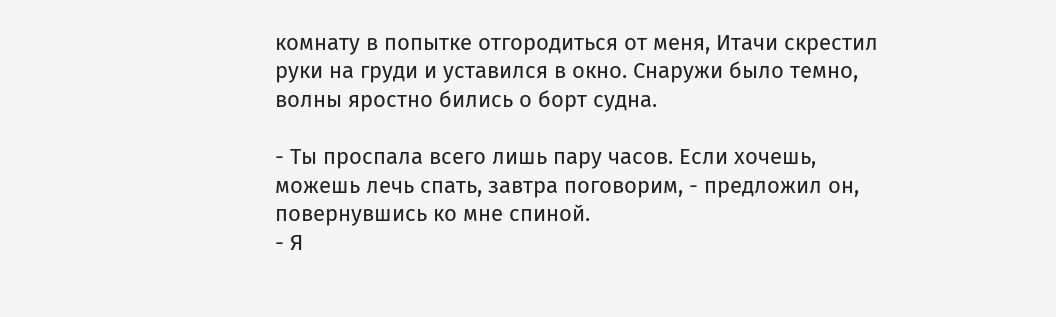комнату в попытке отгородиться от меня, Итачи скрестил руки на груди и уставился в окно. Снаружи было темно, волны яростно бились о борт судна.

- Ты проспала всего лишь пару часов. Если хочешь, можешь лечь спать, завтра поговорим, - предложил он, повернувшись ко мне спиной.
- Я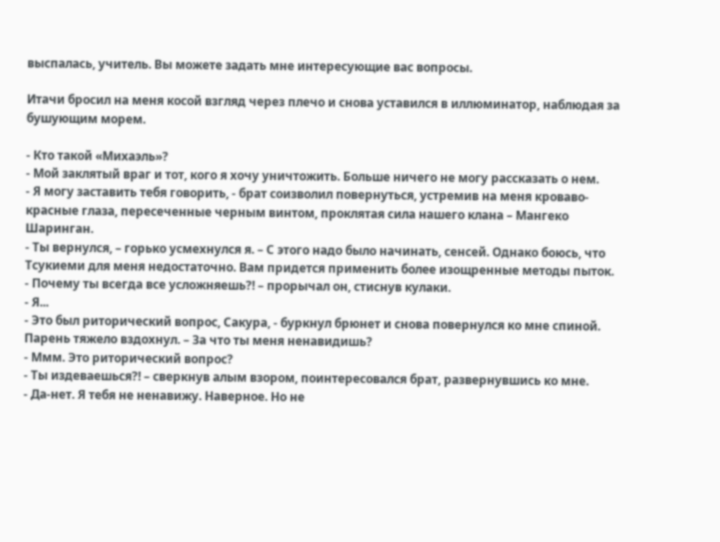выспалась, учитель. Вы можете задать мне интересующие вас вопросы.

Итачи бросил на меня косой взгляд через плечо и снова уставился в иллюминатор, наблюдая за бушующим морем.

- Кто такой «Михаэль»?
- Мой заклятый враг и тот, кого я хочу уничтожить. Больше ничего не могу рассказать о нем.
- Я могу заставить тебя говорить, - брат соизволил повернуться, устремив на меня кроваво-красные глаза, пересеченные черным винтом, проклятая сила нашего клана – Мангеко Шаринган.
- Ты вернулся, – горько усмехнулся я. – С этого надо было начинать, сенсей. Однако боюсь, что Тсукиеми для меня недостаточно. Вам придется применить более изощренные методы пыток.
- Почему ты всегда все усложняешь?! – прорычал он, стиснув кулаки.
- Я...
- Это был риторический вопрос, Сакура, - буркнул брюнет и снова повернулся ко мне спиной. Парень тяжело вздохнул. – За что ты меня ненавидишь?
- Ммм. Это риторический вопрос?
- Ты издеваешься?! – сверкнув алым взором, поинтересовался брат, развернувшись ко мне.
- Да-нет. Я тебя не ненавижу. Наверное. Но не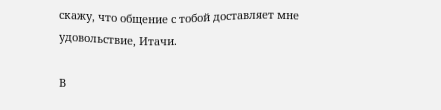скажу, что общение с тобой доставляет мне удовольствие, Итачи.

В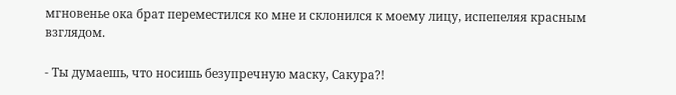мгновенье ока брат переместился ко мне и склонился к моему лицу, испепеляя красным взглядом.

- Ты думаешь, что носишь безупречную маску, Сакура?!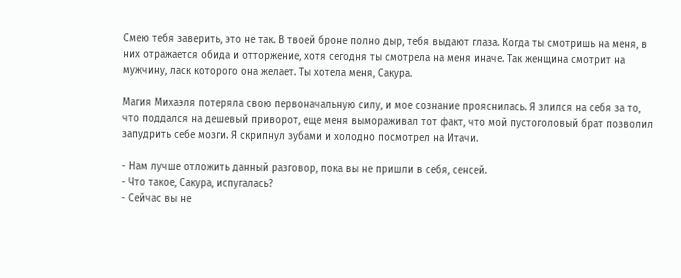Смею тебя заверить, это не так. В твоей броне полно дыр, тебя выдают глаза. Когда ты смотришь на меня, в них отражается обида и отторжение, хотя сегодня ты смотрела на меня иначе. Так женщина смотрит на мужчину, ласк которого она желает. Ты хотела меня, Сакура.

Магия Михаэля потеряла свою первоначальную силу, и мое сознание прояснилась. Я злился на себя за то, что поддался на дешевый приворот, еще меня вымораживал тот факт, что мой пустоголовый брат позволил запудрить себе мозги. Я скрипнул зубами и холодно посмотрел на Итачи.

- Нам лучше отложить данный разговор, пока вы не пришли в себя, сенсей.
- Что такое, Сакура, испугалась?
- Сейчас вы не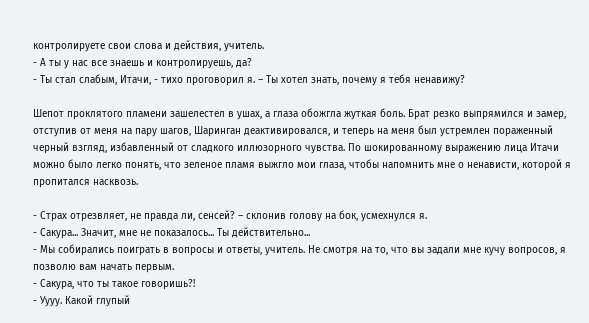контролируете свои слова и действия, учитель.
- А ты у нас все знаешь и контролируешь, да?
- Ты стал слабым, Итачи, - тихо проговорил я. – Ты хотел знать, почему я тебя ненавижу?

Шепот проклятого пламени зашелестел в ушах, а глаза обожгла жуткая боль. Брат резко выпрямился и замер, отступив от меня на пару шагов, Шаринган деактивировался, и теперь на меня был устремлен пораженный черный взгляд, избавленный от сладкого иллюзорного чувства. По шокированному выражению лица Итачи можно было легко понять, что зеленое пламя выжгло мои глаза, чтобы напомнить мне о ненависти, которой я пропитался насквозь.

- Страх отрезвляет, не правда ли, сенсей? – склонив голову на бок, усмехнулся я.
- Сакура... Значит, мне не показалось... Ты действительно...
- Мы собирались поиграть в вопросы и ответы, учитель. Не смотря на то, что вы задали мне кучу вопросов, я позволю вам начать первым.
- Сакура, что ты такое говоришь?!
- Уууу. Какой глупый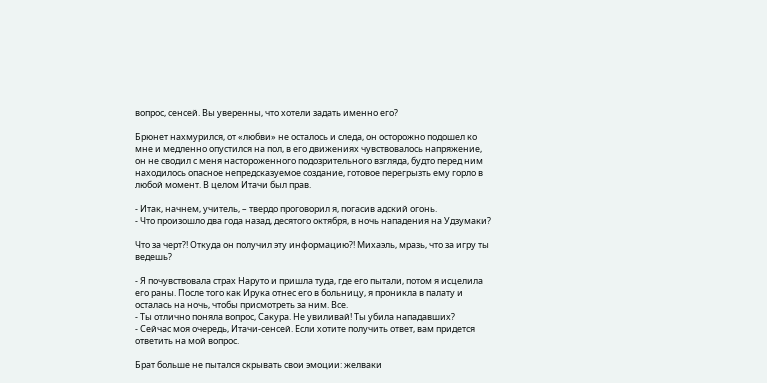вопрос, сенсей. Вы уверенны, что хотели задать именно его?

Брюнет нахмурился, от «любви» не осталось и следа, он осторожно подошел ко мне и медленно опустился на пол, в его движениях чувствовалось напряжение, он не сводил с меня настороженного подозрительного взгляда, будто перед ним находилось опасное непредсказуемое создание, готовое перегрызть ему горло в любой момент. В целом Итачи был прав.

- Итак, начнем, учитель, – твердо проговорил я, погасив адский огонь.
- Что произошло два года назад, десятого октября, в ночь нападения на Удзумаки?

Что за черт?! Откуда он получил эту информацию?! Михаэль, мразь, что за игру ты ведешь?

- Я почувствовала страх Наруто и пришла туда, где его пытали, потом я исцелила его раны. После того как Ирука отнес его в больницу, я проникла в палату и осталась на ночь, чтобы присмотреть за ним. Все.
- Ты отлично поняла вопрос, Сакура. Не увиливай! Ты убила нападавших?
- Сейчас моя очередь, Итачи-сенсей. Если хотите получить ответ, вам придется ответить на мой вопрос.

Брат больше не пытался скрывать свои эмоции: желваки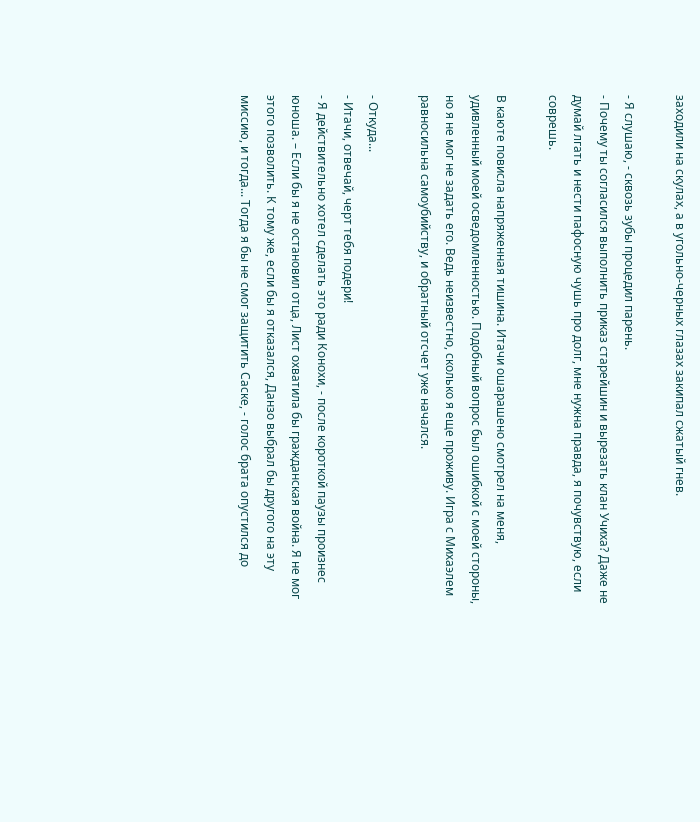заходили на скулах, а в угольно-черных глазах закипал сжатый гнев.

- Я слушаю, - сквозь зубы процедил парень.
- Почему ты согласился выполнить приказ старейшин и вырезать клан Учиха? Даже не думай лгать и нести пафосную чушь про долг, мне нужна правда, я почувствую, если соврешь.

В каюте повисла напряженная тишина. Итачи ошарашено смотрел на меня, удивленный моей осведомленностью. Подобный вопрос был ошибкой с моей стороны, но я не мог не задать его. Ведь неизвестно, сколько я еще проживу. Игра с Михаэлем равносильна самоубийству, и обратный отсчет уже начался.

- Откуда...
- Итачи, отвечай, черт тебя подери!
- Я действительно хотел сделать это ради Конохи, - после короткой паузы произнес юноша. – Если бы я не остановил отца, Лист охватила бы гражданская война. Я не мог этого позволить. К тому же, если бы я отказался, Данзо выбрал бы другого на эту миссию, и тогда... Тогда я бы не смог защитить Саске, - голос брата опустился до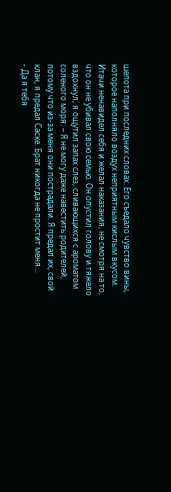шепота при последних словах. Его съедало чувство вины, которое наполняло воздух неприятным кислым вкусом. Итачи ненавидел себя и желал наказания, не смотря на то, что он не убивал свою семью. Он опустил голову и тяжело вздохнул, я ощутил запах слез, сливающихся с ароматом соленого моря. – Я не могу даже навестить родителей, потому что из-за меня они пострадали. Я предал их, свой клан, я предал Саске. Брат никогда не простит меня...
- Да я тебя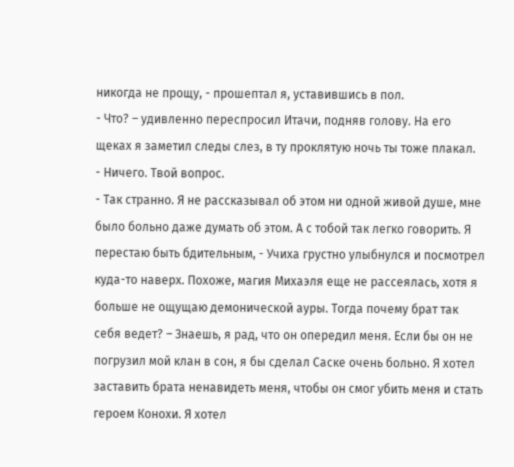никогда не прощу, - прошептал я, уставившись в пол.
- Что? – удивленно переспросил Итачи, подняв голову. На его щеках я заметил следы слез, в ту проклятую ночь ты тоже плакал.
- Ничего. Твой вопрос.
- Так странно. Я не рассказывал об этом ни одной живой душе, мне было больно даже думать об этом. А с тобой так легко говорить. Я перестаю быть бдительным, - Учиха грустно улыбнулся и посмотрел куда-то наверх. Похоже, магия Михаэля еще не рассеялась, хотя я больше не ощущаю демонической ауры. Тогда почему брат так себя ведет? – Знаешь, я рад, что он опередил меня. Если бы он не погрузил мой клан в сон, я бы сделал Саске очень больно. Я хотел заставить брата ненавидеть меня, чтобы он смог убить меня и стать героем Конохи. Я хотел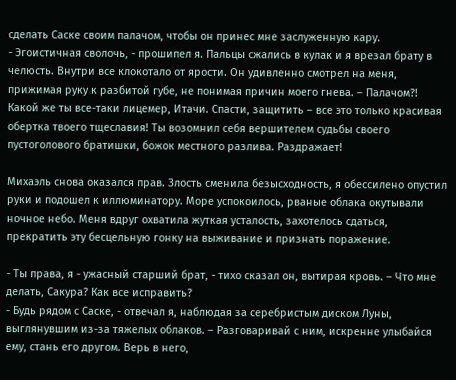сделать Саске своим палачом, чтобы он принес мне заслуженную кару.
- Эгоистичная сволочь, - прошипел я. Пальцы сжались в кулак и я врезал брату в челюсть. Внутри все клокотало от ярости. Он удивленно смотрел на меня, прижимая руку к разбитой губе, не понимая причин моего гнева. – Палачом?! Какой же ты все-таки лицемер, Итачи. Спасти, защитить – все это только красивая обертка твоего тщеславия! Ты возомнил себя вершителем судьбы своего пустоголового братишки, божок местного разлива. Раздражает!

Михаэль снова оказался прав. Злость сменила безысходность, я обессилено опустил руки и подошел к иллюминатору. Море успокоилось, рваные облака окутывали ночное небо. Меня вдруг охватила жуткая усталость, захотелось сдаться, прекратить эту бесцельную гонку на выживание и признать поражение.

- Ты права, я - ужасный старший брат, - тихо сказал он, вытирая кровь. – Что мне делать, Сакура? Как все исправить?
- Будь рядом с Саске, - отвечал я, наблюдая за серебристым диском Луны, выглянувшим из-за тяжелых облаков. – Разговаривай с ним, искренне улыбайся ему, стань его другом. Верь в него,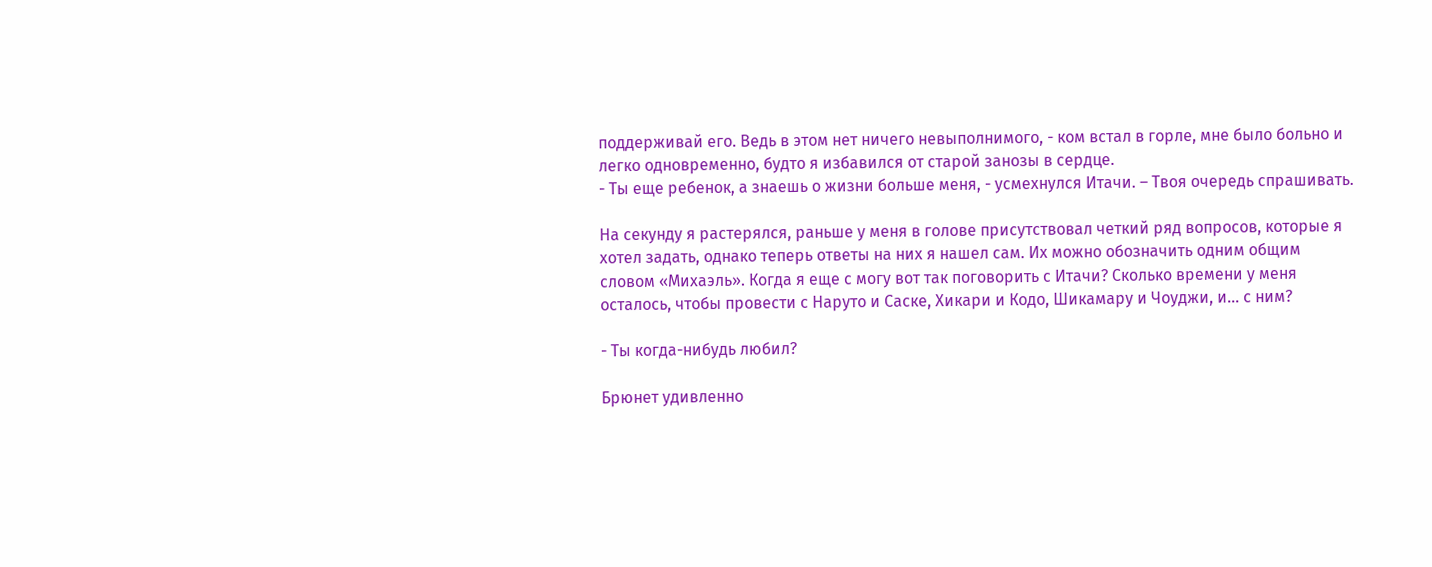поддерживай его. Ведь в этом нет ничего невыполнимого, - ком встал в горле, мне было больно и легко одновременно, будто я избавился от старой занозы в сердце.
- Ты еще ребенок, а знаешь о жизни больше меня, - усмехнулся Итачи. – Твоя очередь спрашивать.

На секунду я растерялся, раньше у меня в голове присутствовал четкий ряд вопросов, которые я хотел задать, однако теперь ответы на них я нашел сам. Их можно обозначить одним общим словом «Михаэль». Когда я еще с могу вот так поговорить с Итачи? Сколько времени у меня осталось, чтобы провести с Наруто и Саске, Хикари и Кодо, Шикамару и Чоуджи, и... с ним?

- Ты когда-нибудь любил?

Брюнет удивленно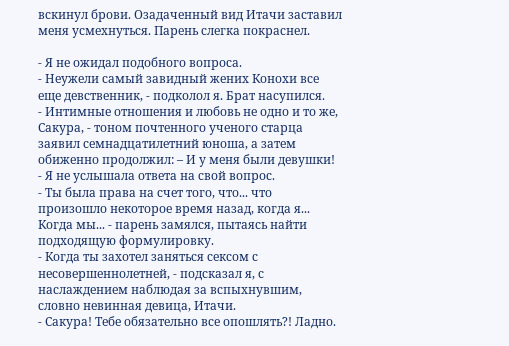вскинул брови. Озадаченный вид Итачи заставил меня усмехнуться. Парень слегка покраснел.

- Я не ожидал подобного вопроса.
- Неужели самый завидный жених Конохи все еще девственник, - подколол я. Брат насупился.
- Интимные отношения и любовь не одно и то же, Сакура, - тоном почтенного ученого старца заявил семнадцатилетний юноша, а затем обиженно продолжил: – И у меня были девушки!
- Я не услышала ответа на свой вопрос.
- Ты была права на счет того, что... что произошло некоторое время назад, когда я... Когда мы... - парень замялся, пытаясь найти подходящую формулировку.
- Когда ты захотел заняться сексом с несовершеннолетней, - подсказал я, с наслаждением наблюдая за вспыхнувшим, словно невинная девица, Итачи.
- Сакура! Тебе обязательно все опошлять?! Ладно.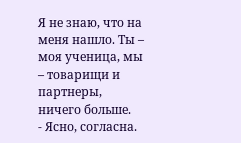Я не знаю, что на меня нашло. Ты – моя ученица, мы – товарищи и партнеры, ничего больше.
- Ясно, согласна.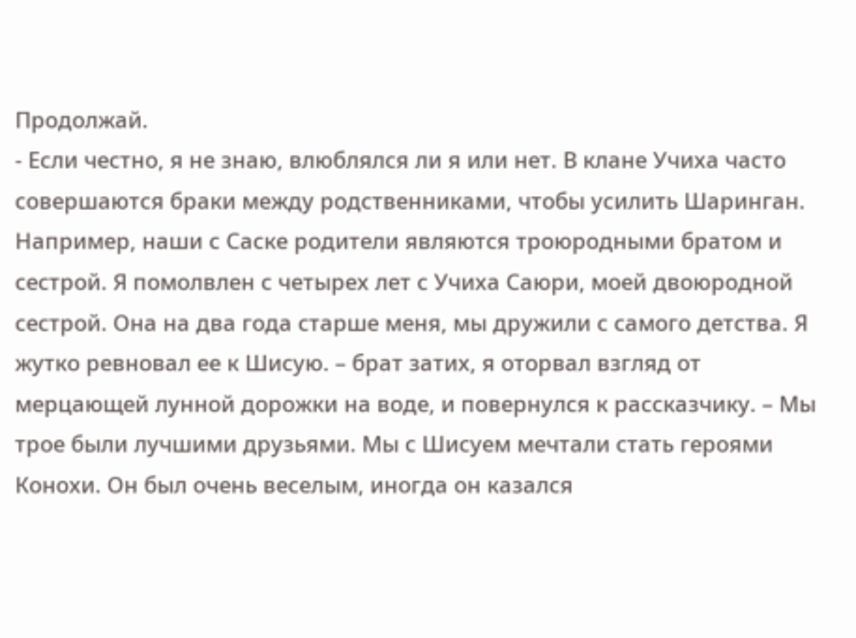Продолжай.
- Если честно, я не знаю, влюблялся ли я или нет. В клане Учиха часто совершаются браки между родственниками, чтобы усилить Шаринган. Например, наши с Саске родители являются троюродными братом и сестрой. Я помолвлен с четырех лет с Учиха Саюри, моей двоюродной сестрой. Она на два года старше меня, мы дружили с самого детства. Я жутко ревновал ее к Шисую. – брат затих, я оторвал взгляд от мерцающей лунной дорожки на воде, и повернулся к рассказчику. – Мы трое были лучшими друзьями. Мы с Шисуем мечтали стать героями Конохи. Он был очень веселым, иногда он казался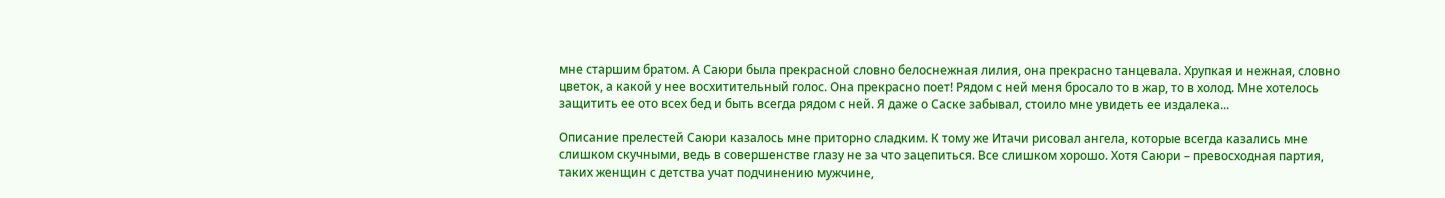мне старшим братом. А Саюри была прекрасной словно белоснежная лилия, она прекрасно танцевала. Хрупкая и нежная, словно цветок, а какой у нее восхитительный голос. Она прекрасно поет! Рядом с ней меня бросало то в жар, то в холод. Мне хотелось защитить ее ото всех бед и быть всегда рядом с ней. Я даже о Саске забывал, стоило мне увидеть ее издалека...

Описание прелестей Саюри казалось мне приторно сладким. К тому же Итачи рисовал ангела, которые всегда казались мне слишком скучными, ведь в совершенстве глазу не за что зацепиться. Все слишком хорошо. Хотя Саюри – превосходная партия, таких женщин с детства учат подчинению мужчине,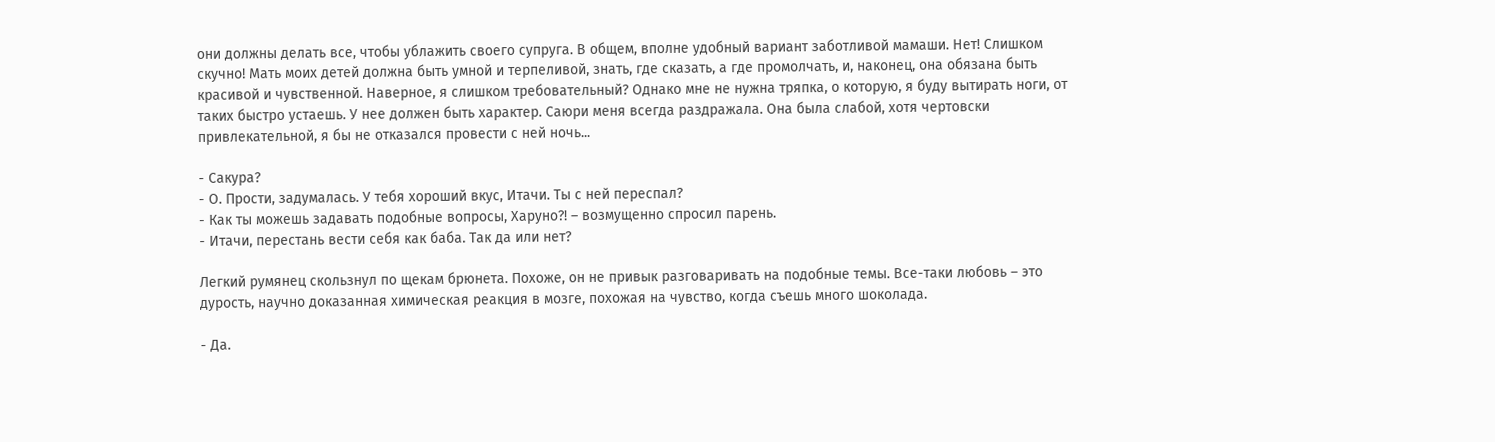они должны делать все, чтобы ублажить своего супруга. В общем, вполне удобный вариант заботливой мамаши. Нет! Слишком скучно! Мать моих детей должна быть умной и терпеливой, знать, где сказать, а где промолчать, и, наконец, она обязана быть красивой и чувственной. Наверное, я слишком требовательный? Однако мне не нужна тряпка, о которую, я буду вытирать ноги, от таких быстро устаешь. У нее должен быть характер. Саюри меня всегда раздражала. Она была слабой, хотя чертовски привлекательной, я бы не отказался провести с ней ночь...

- Сакура?
- О. Прости, задумалась. У тебя хороший вкус, Итачи. Ты с ней переспал?
- Как ты можешь задавать подобные вопросы, Харуно?! – возмущенно спросил парень.
- Итачи, перестань вести себя как баба. Так да или нет?

Легкий румянец скользнул по щекам брюнета. Похоже, он не привык разговаривать на подобные темы. Все-таки любовь – это дурость, научно доказанная химическая реакция в мозге, похожая на чувство, когда съешь много шоколада.

- Да.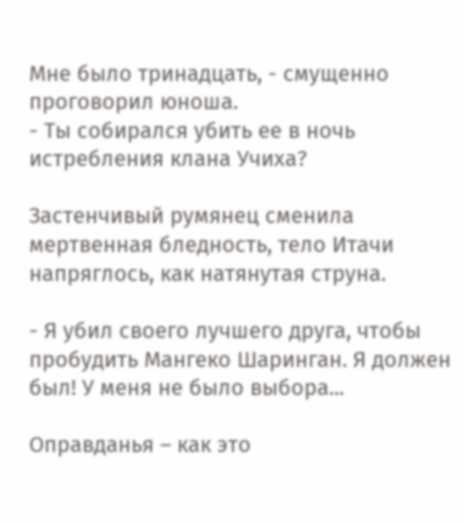Мне было тринадцать, - смущенно проговорил юноша.
- Ты собирался убить ее в ночь истребления клана Учиха?

Застенчивый румянец сменила мертвенная бледность, тело Итачи напряглось, как натянутая струна.

- Я убил своего лучшего друга, чтобы пробудить Мангеко Шаринган. Я должен был! У меня не было выбора...

Оправданья – как это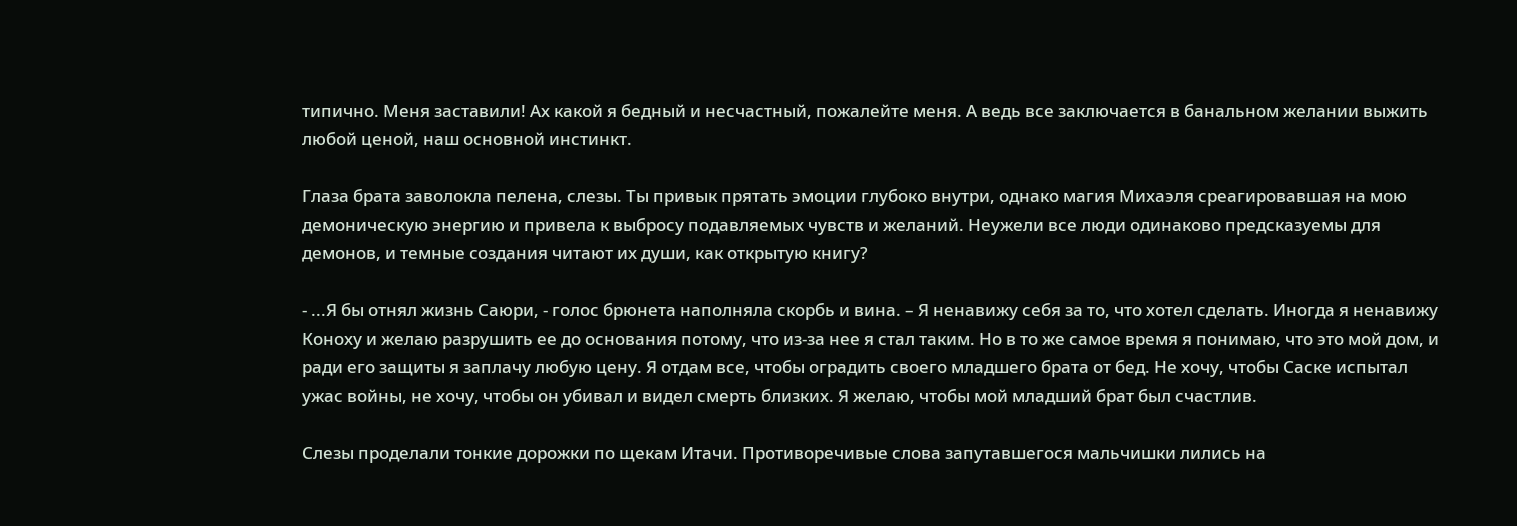типично. Меня заставили! Ах какой я бедный и несчастный, пожалейте меня. А ведь все заключается в банальном желании выжить любой ценой, наш основной инстинкт.

Глаза брата заволокла пелена, слезы. Ты привык прятать эмоции глубоко внутри, однако магия Михаэля среагировавшая на мою демоническую энергию и привела к выбросу подавляемых чувств и желаний. Неужели все люди одинаково предсказуемы для демонов, и темные создания читают их души, как открытую книгу?

- ...Я бы отнял жизнь Саюри, - голос брюнета наполняла скорбь и вина. – Я ненавижу себя за то, что хотел сделать. Иногда я ненавижу Коноху и желаю разрушить ее до основания потому, что из-за нее я стал таким. Но в то же самое время я понимаю, что это мой дом, и ради его защиты я заплачу любую цену. Я отдам все, чтобы оградить своего младшего брата от бед. Не хочу, чтобы Саске испытал ужас войны, не хочу, чтобы он убивал и видел смерть близких. Я желаю, чтобы мой младший брат был счастлив.

Слезы проделали тонкие дорожки по щекам Итачи. Противоречивые слова запутавшегося мальчишки лились на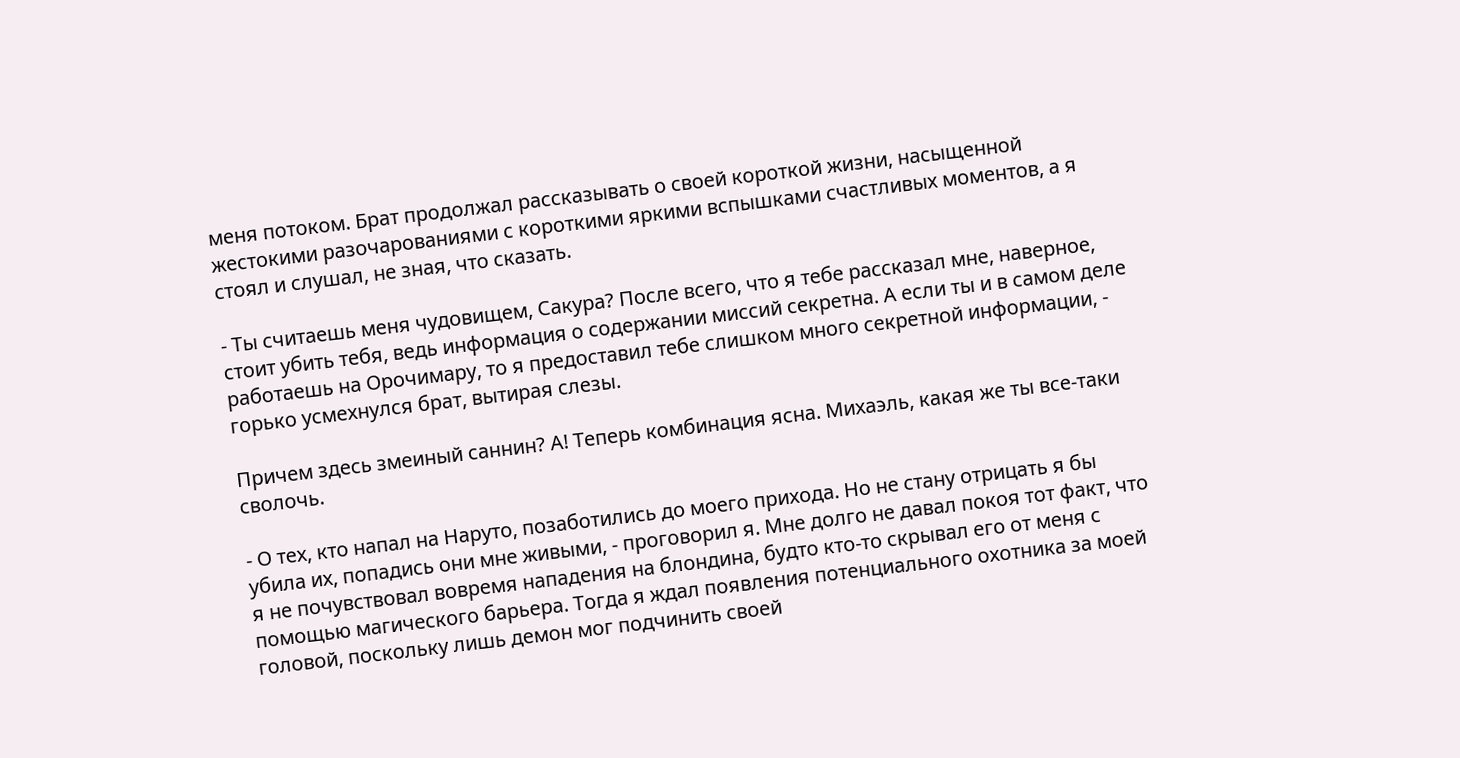меня потоком. Брат продолжал рассказывать о своей короткой жизни, насыщенной жестокими разочарованиями с короткими яркими вспышками счастливых моментов, а я стоял и слушал, не зная, что сказать.

- Ты считаешь меня чудовищем, Сакура? После всего, что я тебе рассказал мне, наверное, стоит убить тебя, ведь информация о содержании миссий секретна. А если ты и в самом деле работаешь на Орочимару, то я предоставил тебе слишком много секретной информации, - горько усмехнулся брат, вытирая слезы.

Причем здесь змеиный саннин? А! Теперь комбинация ясна. Михаэль, какая же ты все-таки сволочь.

- О тех, кто напал на Наруто, позаботились до моего прихода. Но не стану отрицать я бы убила их, попадись они мне живыми, - проговорил я. Мне долго не давал покоя тот факт, что я не почувствовал вовремя нападения на блондина, будто кто-то скрывал его от меня с помощью магического барьера. Тогда я ждал появления потенциального охотника за моей головой, поскольку лишь демон мог подчинить своей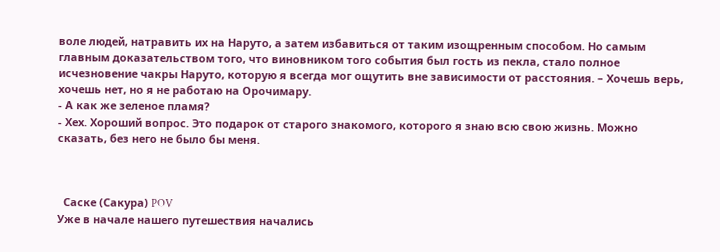воле людей, натравить их на Наруто, а затем избавиться от таким изощренным способом. Но самым главным доказательством того, что виновником того события был гость из пекла, стало полное исчезновение чакры Наруто, которую я всегда мог ощутить вне зависимости от расстояния. – Хочешь верь, хочешь нет, но я не работаю на Орочимару.
- А как же зеленое пламя?
- Хех. Хороший вопрос. Это подарок от старого знакомого, которого я знаю всю свою жизнь. Можно сказать, без него не было бы меня.



  Саске (Сакура) POV
Уже в начале нашего путешествия начались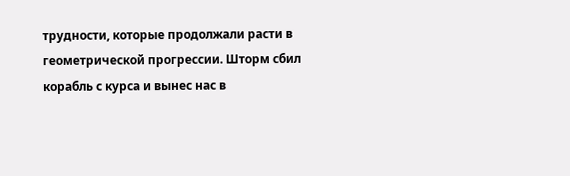трудности, которые продолжали расти в геометрической прогрессии. Шторм сбил корабль с курса и вынес нас в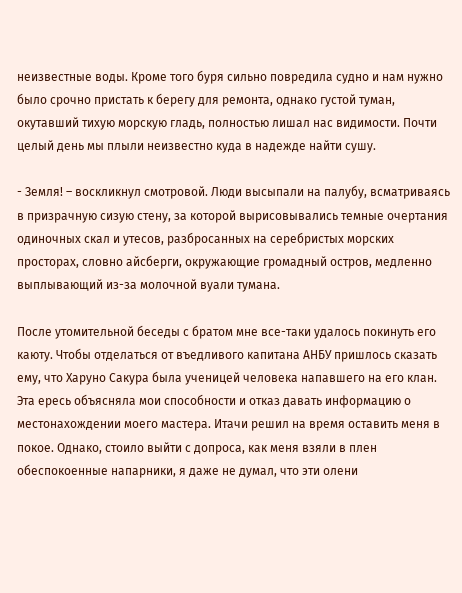неизвестные воды. Кроме того буря сильно повредила судно и нам нужно было срочно пристать к берегу для ремонта, однако густой туман, окутавший тихую морскую гладь, полностью лишал нас видимости. Почти целый день мы плыли неизвестно куда в надежде найти сушу.

- Земля! – воскликнул смотровой. Люди высыпали на палубу, всматриваясь в призрачную сизую стену, за которой вырисовывались темные очертания одиночных скал и утесов, разбросанных на серебристых морских просторах, словно айсберги, окружающие громадный остров, медленно выплывающий из-за молочной вуали тумана.

После утомительной беседы с братом мне все-таки удалось покинуть его каюту. Чтобы отделаться от въедливого капитана АНБУ пришлось сказать ему, что Харуно Сакура была ученицей человека напавшего на его клан. Эта ересь объясняла мои способности и отказ давать информацию о местонахождении моего мастера. Итачи решил на время оставить меня в покое. Однако, стоило выйти с допроса, как меня взяли в плен обеспокоенные напарники, я даже не думал, что эти олени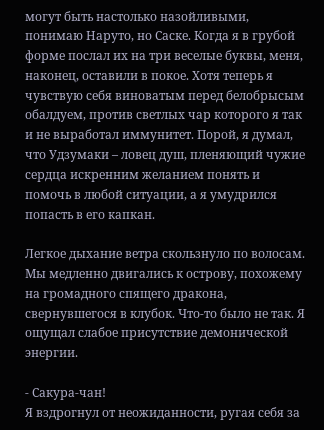могут быть настолько назойливыми, понимаю Наруто, но Саске. Когда я в грубой форме послал их на три веселые буквы, меня, наконец, оставили в покое. Хотя теперь я чувствую себя виноватым перед белобрысым обалдуем, против светлых чар которого я так и не выработал иммунитет. Порой, я думал, что Удзумаки – ловец душ, пленяющий чужие сердца искренним желанием понять и помочь в любой ситуации, а я умудрился попасть в его капкан.

Легкое дыхание ветра скользнуло по волосам. Мы медленно двигались к острову, похожему на громадного спящего дракона, свернувшегося в клубок. Что-то было не так. Я ощущал слабое присутствие демонической энергии.

- Сакура-чан!
Я вздрогнул от неожиданности, ругая себя за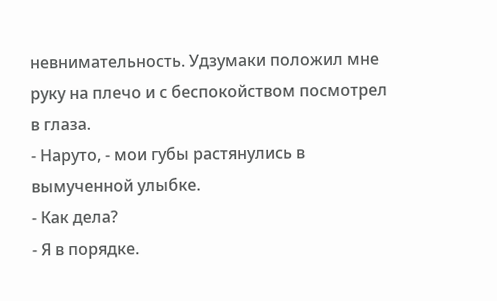невнимательность. Удзумаки положил мне руку на плечо и с беспокойством посмотрел в глаза.
- Наруто, - мои губы растянулись в вымученной улыбке.
- Как дела?
- Я в порядке.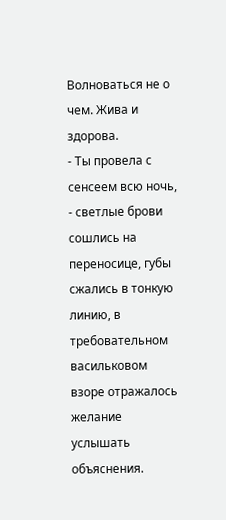Волноваться не о чем. Жива и здорова.
- Ты провела с сенсеем всю ночь, - светлые брови сошлись на переносице, губы сжались в тонкую линию, в требовательном васильковом взоре отражалось желание услышать объяснения.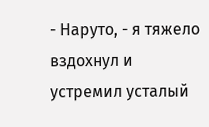- Наруто, - я тяжело вздохнул и устремил усталый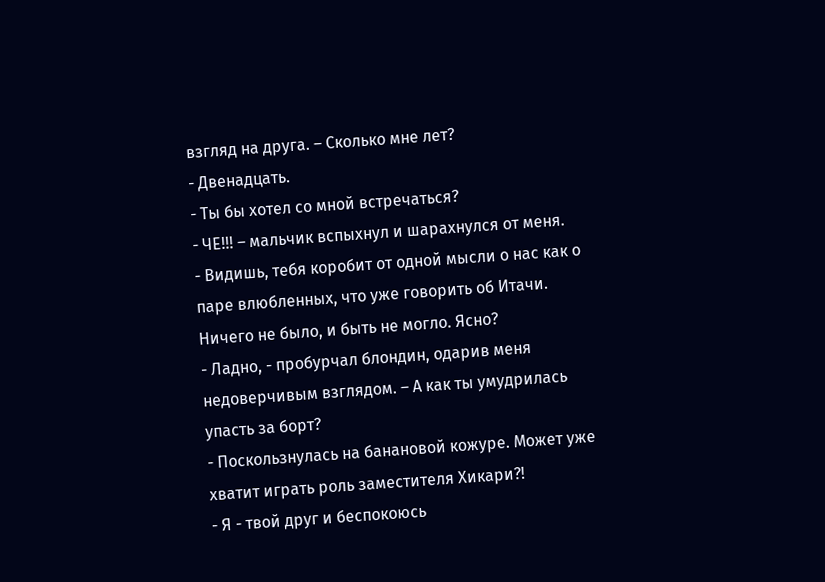взгляд на друга. – Сколько мне лет?
- Двенадцать.
- Ты бы хотел со мной встречаться?
- ЧЕ!!! – мальчик вспыхнул и шарахнулся от меня.
- Видишь, тебя коробит от одной мысли о нас как о паре влюбленных, что уже говорить об Итачи. Ничего не было, и быть не могло. Ясно?
- Ладно, - пробурчал блондин, одарив меня недоверчивым взглядом. – А как ты умудрилась упасть за борт?
- Поскользнулась на банановой кожуре. Может уже хватит играть роль заместителя Хикари?!
- Я - твой друг и беспокоюсь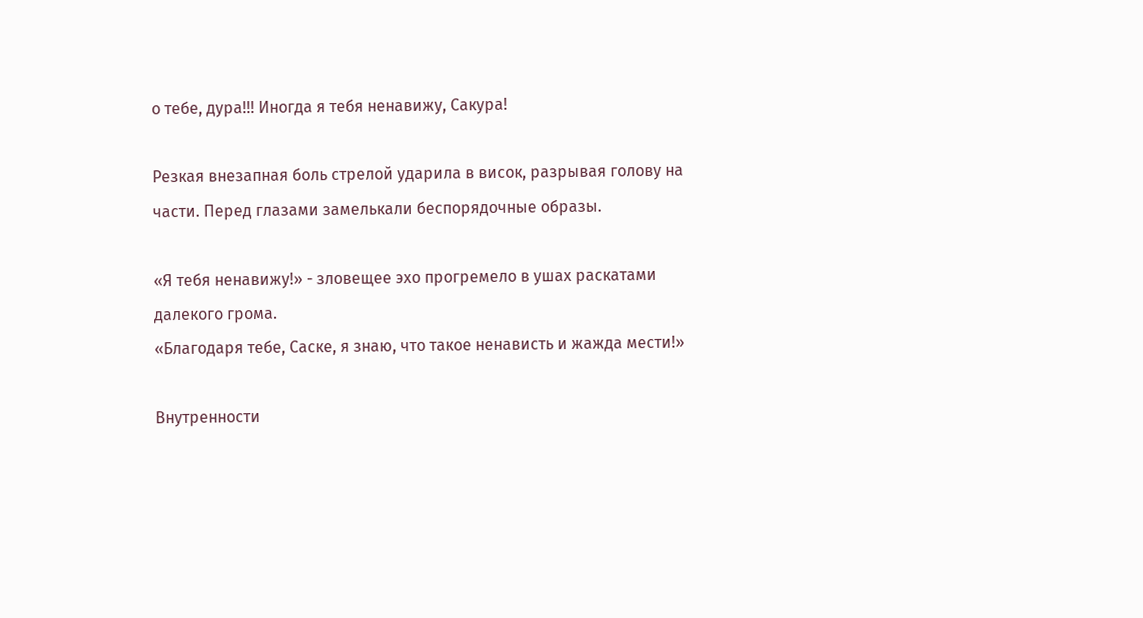о тебе, дура!!! Иногда я тебя ненавижу, Сакура!

Резкая внезапная боль стрелой ударила в висок, разрывая голову на части. Перед глазами замелькали беспорядочные образы.

«Я тебя ненавижу!» - зловещее эхо прогремело в ушах раскатами далекого грома.
«Благодаря тебе, Саске, я знаю, что такое ненависть и жажда мести!»

Внутренности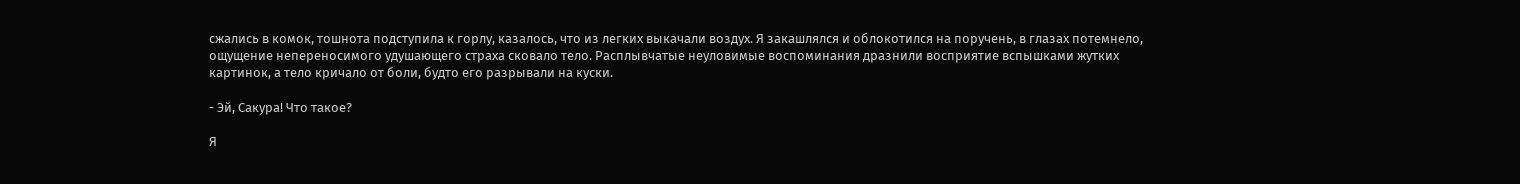сжались в комок, тошнота подступила к горлу, казалось, что из легких выкачали воздух. Я закашлялся и облокотился на поручень, в глазах потемнело, ощущение непереносимого удушающего страха сковало тело. Расплывчатые неуловимые воспоминания дразнили восприятие вспышками жутких картинок, а тело кричало от боли, будто его разрывали на куски.

- Эй, Сакура! Что такое?

Я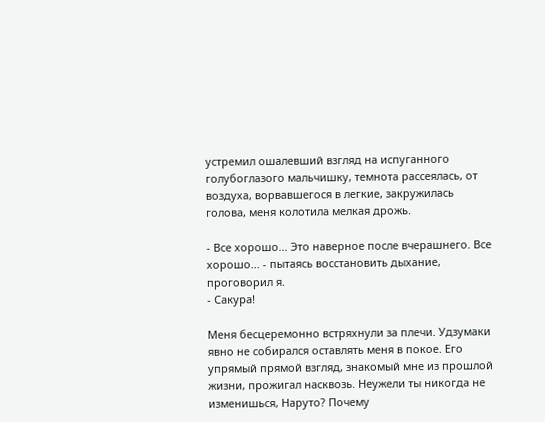устремил ошалевший взгляд на испуганного голубоглазого мальчишку, темнота рассеялась, от воздуха, ворвавшегося в легкие, закружилась голова, меня колотила мелкая дрожь.

- Все хорошо... Это наверное после вчерашнего. Все хорошо... - пытаясь восстановить дыхание, проговорил я.
- Сакура!

Меня бесцеремонно встряхнули за плечи. Удзумаки явно не собирался оставлять меня в покое. Его упрямый прямой взгляд, знакомый мне из прошлой жизни, прожигал насквозь. Неужели ты никогда не изменишься, Наруто? Почему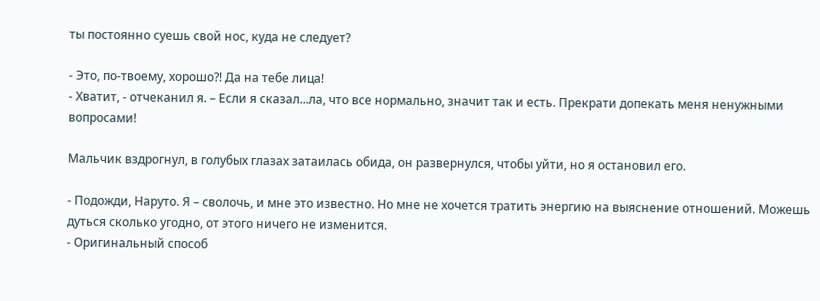ты постоянно суешь свой нос, куда не следует?

- Это, по-твоему, хорошо?! Да на тебе лица!
- Хватит, - отчеканил я. – Если я сказал...ла, что все нормально, значит так и есть. Прекрати допекать меня ненужными вопросами!

Мальчик вздрогнул, в голубых глазах затаилась обида, он развернулся, чтобы уйти, но я остановил его.

- Подожди, Наруто. Я – сволочь, и мне это известно. Но мне не хочется тратить энергию на выяснение отношений. Можешь дуться сколько угодно, от этого ничего не изменится.
- Оригинальный способ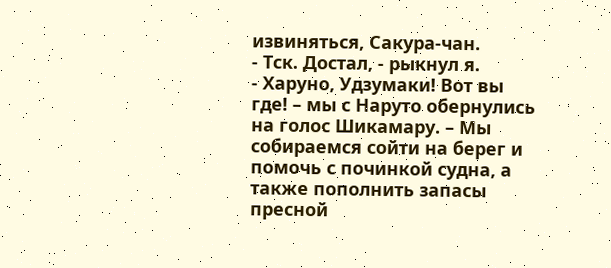извиняться, Сакура-чан.
- Тск. Достал, - рыкнул я.
- Харуно, Удзумаки! Вот вы где! – мы с Наруто обернулись на голос Шикамару. – Мы собираемся сойти на берег и помочь с починкой судна, а также пополнить запасы пресной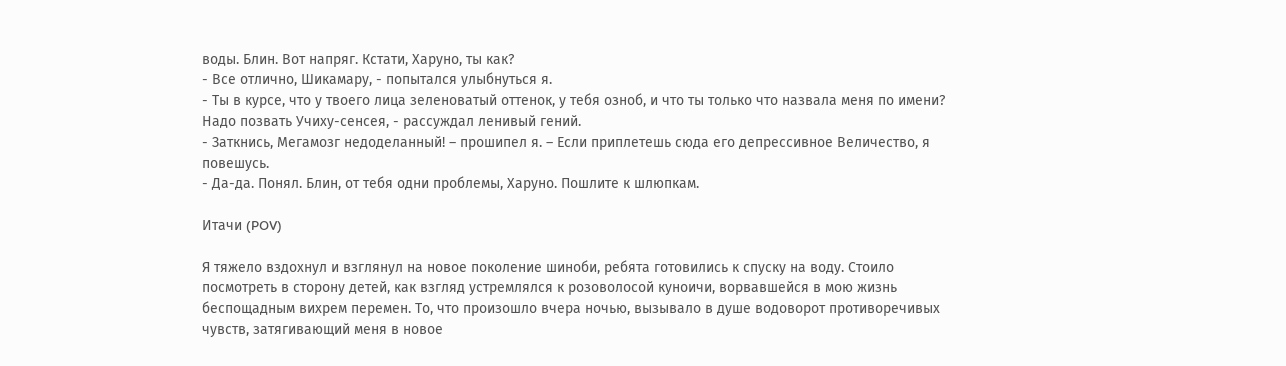воды. Блин. Вот напряг. Кстати, Харуно, ты как?
- Все отлично, Шикамару, - попытался улыбнуться я.
- Ты в курсе, что у твоего лица зеленоватый оттенок, у тебя озноб, и что ты только что назвала меня по имени? Надо позвать Учиху-сенсея, - рассуждал ленивый гений.
- Заткнись, Мегамозг недоделанный! – прошипел я. – Если приплетешь сюда его депрессивное Величество, я повешусь.
- Да-да. Понял. Блин, от тебя одни проблемы, Харуно. Пошлите к шлюпкам.

Итачи (POV)

Я тяжело вздохнул и взглянул на новое поколение шиноби, ребята готовились к спуску на воду. Стоило посмотреть в сторону детей, как взгляд устремлялся к розоволосой куноичи, ворвавшейся в мою жизнь беспощадным вихрем перемен. То, что произошло вчера ночью, вызывало в душе водоворот противоречивых чувств, затягивающий меня в новое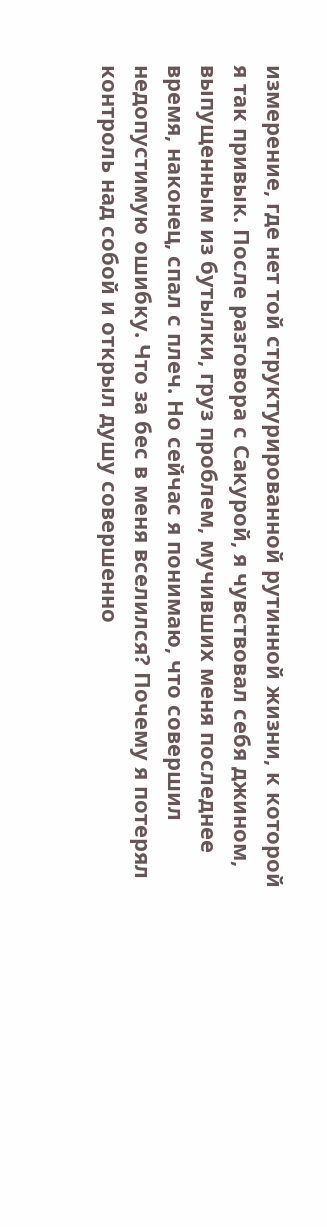измерение, где нет той структурированной рутинной жизни, к которой я так привык. После разговора с Сакурой, я чувствовал себя джином, выпущенным из бутылки, груз проблем, мучивших меня последнее время, наконец, спал с плеч. Но сейчас я понимаю, что совершил недопустимую ошибку. Что за бес в меня вселился? Почему я потерял контроль над собой и открыл душу совершенно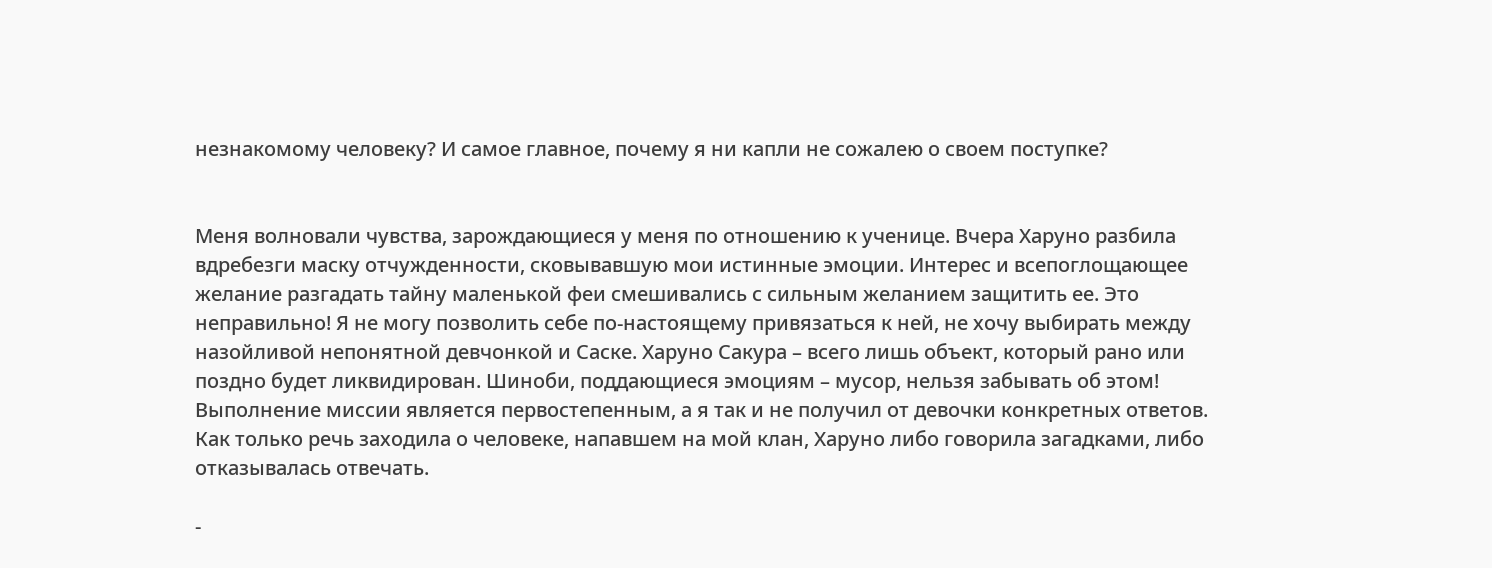незнакомому человеку? И самое главное, почему я ни капли не сожалею о своем поступке?


Меня волновали чувства, зарождающиеся у меня по отношению к ученице. Вчера Харуно разбила вдребезги маску отчужденности, сковывавшую мои истинные эмоции. Интерес и всепоглощающее желание разгадать тайну маленькой феи смешивались с сильным желанием защитить ее. Это неправильно! Я не могу позволить себе по-настоящему привязаться к ней, не хочу выбирать между назойливой непонятной девчонкой и Саске. Харуно Сакура – всего лишь объект, который рано или поздно будет ликвидирован. Шиноби, поддающиеся эмоциям – мусор, нельзя забывать об этом! Выполнение миссии является первостепенным, а я так и не получил от девочки конкретных ответов. Как только речь заходила о человеке, напавшем на мой клан, Харуно либо говорила загадками, либо отказывалась отвечать.

-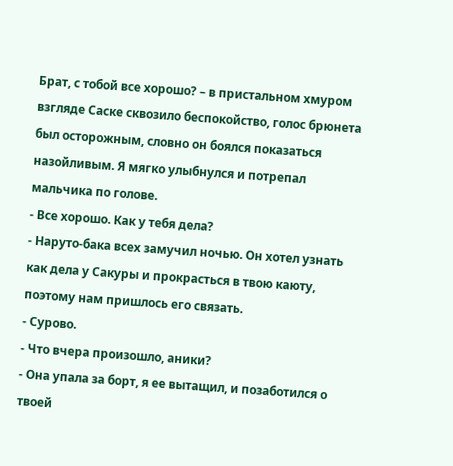Брат, с тобой все хорошо? – в пристальном хмуром взгляде Саске сквозило беспокойство, голос брюнета был осторожным, словно он боялся показаться назойливым. Я мягко улыбнулся и потрепал мальчика по голове.
- Все хорошо. Как у тебя дела?
- Наруто-бака всех замучил ночью. Он хотел узнать как дела у Сакуры и прокрасться в твою каюту, поэтому нам пришлось его связать.
- Сурово.
- Что вчера произошло, аники?
- Она упала за борт, я ее вытащил, и позаботился о твоей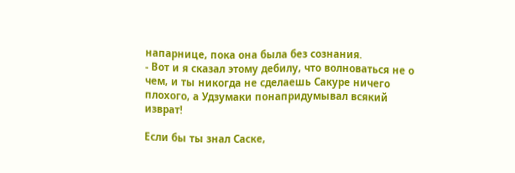напарнице, пока она была без сознания.
- Вот и я сказал этому дебилу, что волноваться не о чем, и ты никогда не сделаешь Сакуре ничего плохого, а Удзумаки понапридумывал всякий изврат!

Если бы ты знал Саске,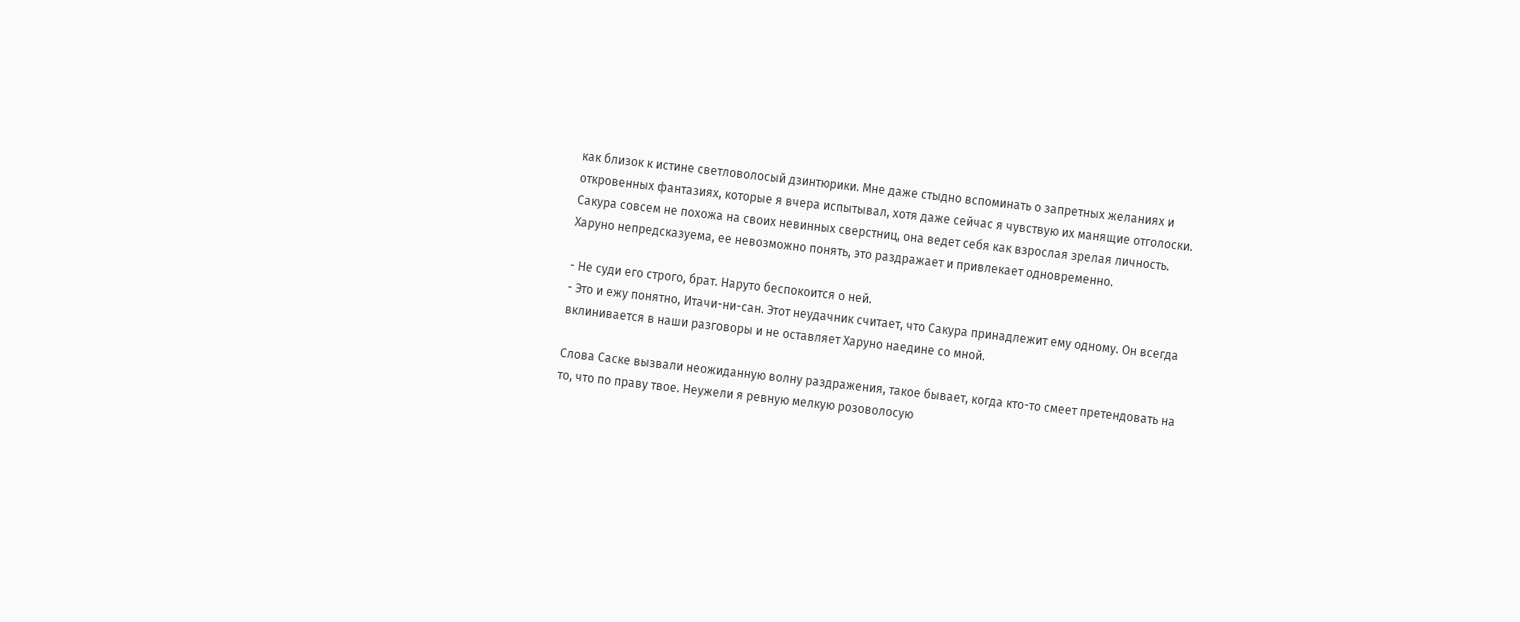как близок к истине светловолосый дзинтюрики. Мне даже стыдно вспоминать о запретных желаниях и откровенных фантазиях, которые я вчера испытывал, хотя даже сейчас я чувствую их манящие отголоски. Сакура совсем не похожа на своих невинных сверстниц, она ведет себя как взрослая зрелая личность. Харуно непредсказуема, ее невозможно понять, это раздражает и привлекает одновременно.

- Не суди его строго, брат. Наруто беспокоится о ней.
- Это и ежу понятно, Итачи-ни-сан. Этот неудачник считает, что Сакура принадлежит ему одному. Он всегда вклинивается в наши разговоры и не оставляет Харуно наедине со мной.

Слова Саске вызвали неожиданную волну раздражения, такое бывает, когда кто-то смеет претендовать на то, что по праву твое. Неужели я ревную мелкую розоволосую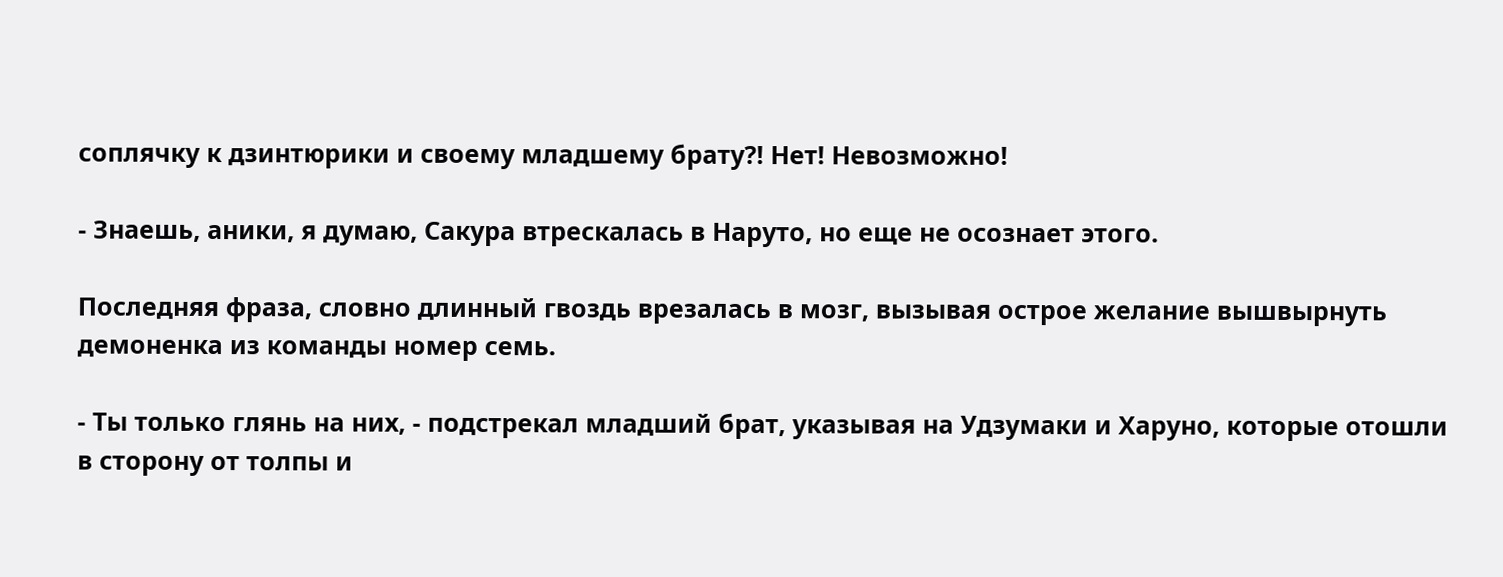соплячку к дзинтюрики и своему младшему брату?! Нет! Невозможно!

- Знаешь, аники, я думаю, Сакура втрескалась в Наруто, но еще не осознает этого.

Последняя фраза, словно длинный гвоздь врезалась в мозг, вызывая острое желание вышвырнуть демоненка из команды номер семь.

- Ты только глянь на них, - подстрекал младший брат, указывая на Удзумаки и Харуно, которые отошли в сторону от толпы и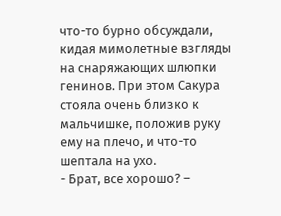что-то бурно обсуждали, кидая мимолетные взгляды на снаряжающих шлюпки генинов. При этом Сакура стояла очень близко к мальчишке, положив руку ему на плечо, и что-то шептала на ухо.
- Брат, все хорошо? –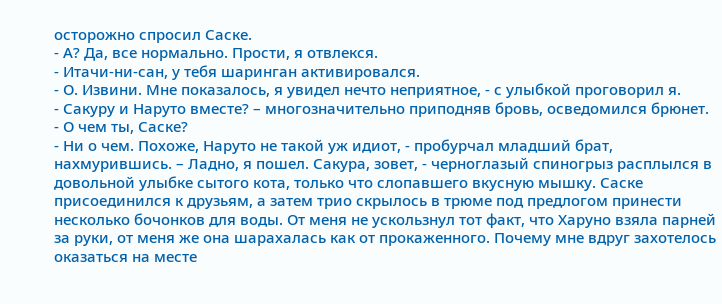осторожно спросил Саске.
- А? Да, все нормально. Прости, я отвлекся.
- Итачи-ни-сан, у тебя шаринган активировался.
- О. Извини. Мне показалось, я увидел нечто неприятное, - с улыбкой проговорил я.
- Сакуру и Наруто вместе? – многозначительно приподняв бровь, осведомился брюнет.
- О чем ты, Саске?
- Ни о чем. Похоже, Наруто не такой уж идиот, - пробурчал младший брат, нахмурившись. – Ладно, я пошел. Сакура, зовет, - черноглазый спиногрыз расплылся в довольной улыбке сытого кота, только что слопавшего вкусную мышку. Саске присоединился к друзьям, а затем трио скрылось в трюме под предлогом принести несколько бочонков для воды. От меня не ускользнул тот факт, что Харуно взяла парней за руки, от меня же она шарахалась как от прокаженного. Почему мне вдруг захотелось оказаться на месте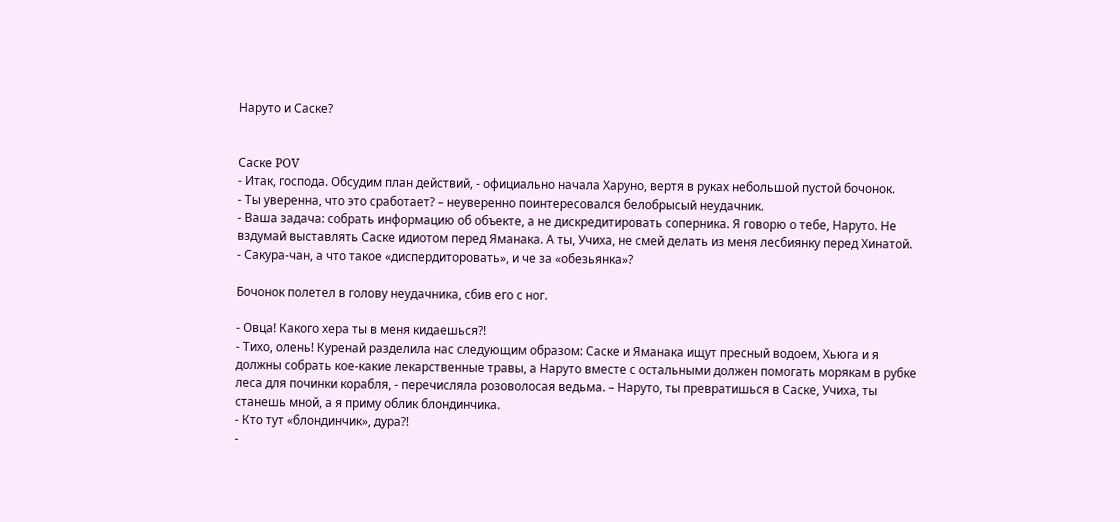Наруто и Саске?


Саске POV
- Итак, господа. Обсудим план действий, - официально начала Харуно, вертя в руках небольшой пустой бочонок.
- Ты уверенна, что это сработает? – неуверенно поинтересовался белобрысый неудачник.
- Ваша задача: собрать информацию об объекте, а не дискредитировать соперника. Я говорю о тебе, Наруто. Не вздумай выставлять Саске идиотом перед Яманака. А ты, Учиха, не смей делать из меня леcбиянку перед Хинатой.
- Сакура-чан, а что такое «диспердиторовать», и че за «обезьянка»?

Бочонок полетел в голову неудачника, сбив его с ног.

- Овца! Какого хера ты в меня кидаешься?!
- Тихо, олень! Куренай разделила нас следующим образом: Саске и Яманака ищут пресный водоем, Хьюга и я должны собрать кое-какие лекарственные травы, а Наруто вместе с остальными должен помогать морякам в рубке леса для починки корабля, - перечисляла розоволосая ведьма. – Наруто, ты превратишься в Саске, Учиха, ты станешь мной, а я приму облик блондинчика.
- Кто тут «блондинчик», дура?!
-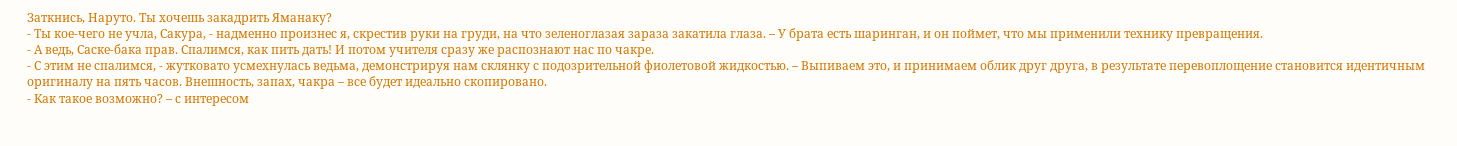Заткнись, Наруто. Ты хочешь закадрить Яманаку?
- Ты кое-чего не учла, Сакура, - надменно произнес я, скрестив руки на груди, на что зеленоглазая зараза закатила глаза. – У брата есть шаринган, и он поймет, что мы применили технику превращения.
- А ведь, Саске-бака прав. Спалимся, как пить дать! И потом учителя сразу же распознают нас по чакре.
- С этим не спалимся, - жутковато усмехнулась ведьма, демонстрируя нам склянку с подозрительной фиолетовой жидкостью. – Выпиваем это, и принимаем облик друг друга, в результате перевоплощение становится идентичным оригиналу на пять часов. Внешность, запах, чакра – все будет идеально скопировано.
- Как такое возможно? – с интересом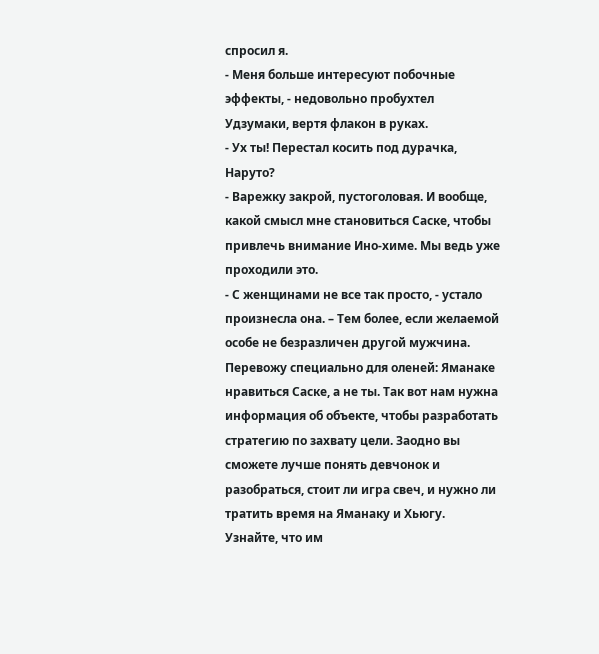спросил я.
- Меня больше интересуют побочные эффекты, - недовольно пробухтел Удзумаки, вертя флакон в руках.
- Ух ты! Перестал косить под дурачка, Наруто?
- Варежку закрой, пустоголовая. И вообще, какой смысл мне становиться Саске, чтобы привлечь внимание Ино-химе. Мы ведь уже проходили это.
- С женщинами не все так просто, - устало произнесла она. – Тем более, если желаемой особе не безразличен другой мужчина. Перевожу специально для оленей: Яманаке нравиться Саске, а не ты. Так вот нам нужна информация об объекте, чтобы разработать стратегию по захвату цели. Заодно вы сможете лучше понять девчонок и разобраться, стоит ли игра свеч, и нужно ли тратить время на Яманаку и Хьюгу. Узнайте, что им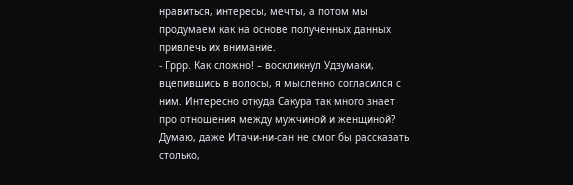нравиться, интересы, мечты, а потом мы продумаем как на основе полученных данных привлечь их внимание.
- Гррр. Как сложно! – воскликнул Удзумаки, вцепившись в волосы, я мысленно согласился с ним. Интересно откуда Сакура так много знает про отношения между мужчиной и женщиной? Думаю, даже Итачи-ни-сан не смог бы рассказать столько,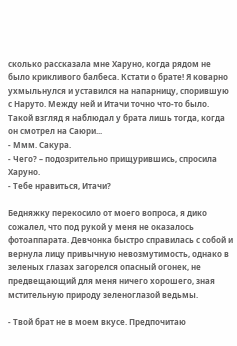сколько рассказала мне Харуно, когда рядом не было крикливого балбеса. Кстати о брате! Я коварно ухмыльнулся и уставился на напарницу, спорившую с Наруто. Между ней и Итачи точно что-то было. Такой взгляд я наблюдал у брата лишь тогда, когда он смотрел на Саюри...
- Ммм. Сакура.
- Чего? – подозрительно прищурившись, спросила Харуно.
- Тебе нравиться, Итачи?

Бедняжку перекосило от моего вопроса, я дико сожалел, что под рукой у меня не оказалось фотоаппарата. Девчонка быстро справилась с собой и вернула лицу привычную невозмутимость, однако в зеленых глазах загорелся опасный огонек, не предвещающий для меня ничего хорошего, зная мстительную природу зеленоглазой ведьмы.

- Твой брат не в моем вкусе. Предпочитаю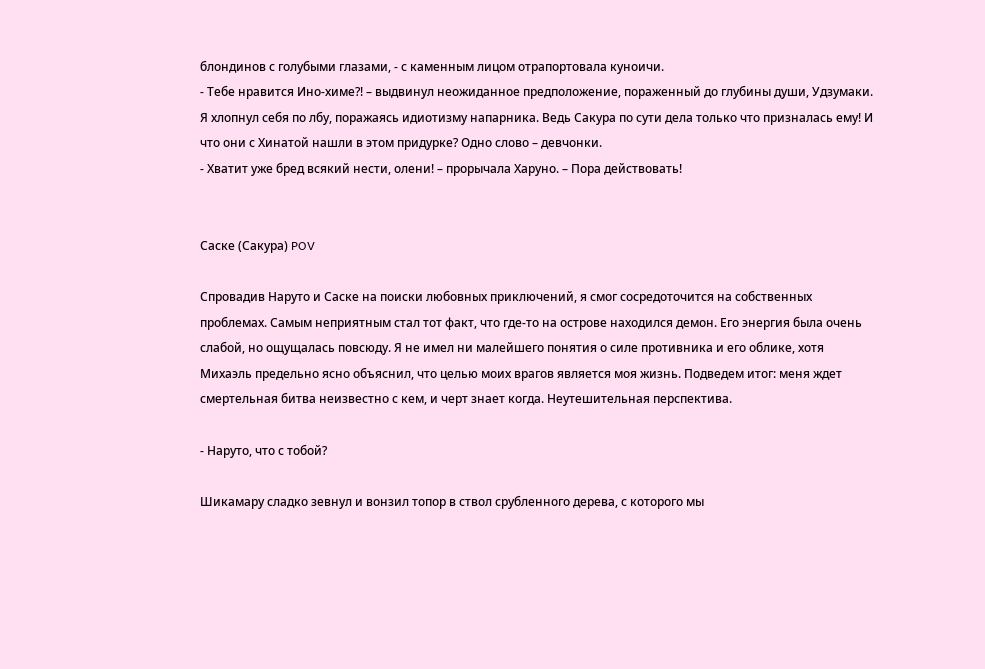блондинов с голубыми глазами, - с каменным лицом отрапортовала куноичи.
- Тебе нравится Ино-химе?! – выдвинул неожиданное предположение, пораженный до глубины души, Удзумаки. Я хлопнул себя по лбу, поражаясь идиотизму напарника. Ведь Сакура по сути дела только что призналась ему! И что они с Хинатой нашли в этом придурке? Одно слово – девчонки.
- Хватит уже бред всякий нести, олени! – прорычала Харуно. – Пора действовать!


Саске (Сакура) POV

Спровадив Наруто и Саске на поиски любовных приключений, я смог сосредоточится на собственных проблемах. Самым неприятным стал тот факт, что где-то на острове находился демон. Его энергия была очень слабой, но ощущалась повсюду. Я не имел ни малейшего понятия о силе противника и его облике, хотя Михаэль предельно ясно объяснил, что целью моих врагов является моя жизнь. Подведем итог: меня ждет смертельная битва неизвестно с кем, и черт знает когда. Неутешительная перспектива.

- Наруто, что с тобой?

Шикамару сладко зевнул и вонзил топор в ствол срубленного дерева, с которого мы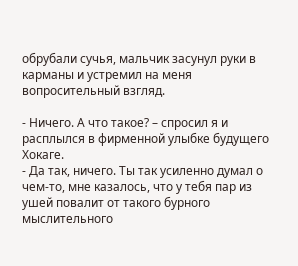обрубали сучья, мальчик засунул руки в карманы и устремил на меня вопросительный взгляд.

- Ничего. А что такое? – спросил я и расплылся в фирменной улыбке будущего Хокаге.
- Да так, ничего. Ты так усиленно думал о чем-то, мне казалось, что у тебя пар из ушей повалит от такого бурного мыслительного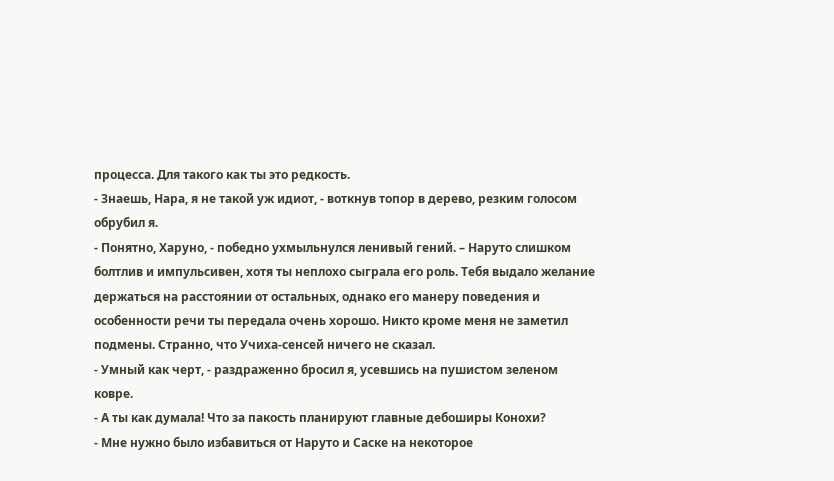процесса. Для такого как ты это редкость.
- Знаешь, Нара, я не такой уж идиот, - воткнув топор в дерево, резким голосом обрубил я.
- Понятно, Харуно, - победно ухмыльнулся ленивый гений. – Наруто слишком болтлив и импульсивен, хотя ты неплохо сыграла его роль. Тебя выдало желание держаться на расстоянии от остальных, однако его манеру поведения и особенности речи ты передала очень хорошо. Никто кроме меня не заметил подмены. Странно, что Учиха-сенсей ничего не сказал.
- Умный как черт, - раздраженно бросил я, усевшись на пушистом зеленом ковре.
- А ты как думала! Что за пакость планируют главные дебоширы Конохи?
- Мне нужно было избавиться от Наруто и Саске на некоторое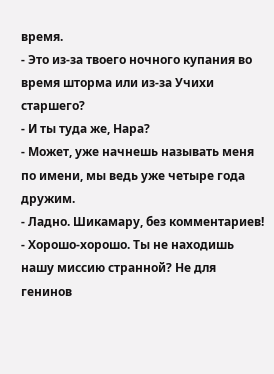время.
- Это из-за твоего ночного купания во время шторма или из-за Учихи старшего?
- И ты туда же, Нара?
- Может, уже начнешь называть меня по имени, мы ведь уже четыре года дружим.
- Ладно. Шикамару, без комментариев!
- Хорошо-хорошо. Ты не находишь нашу миссию странной? Не для генинов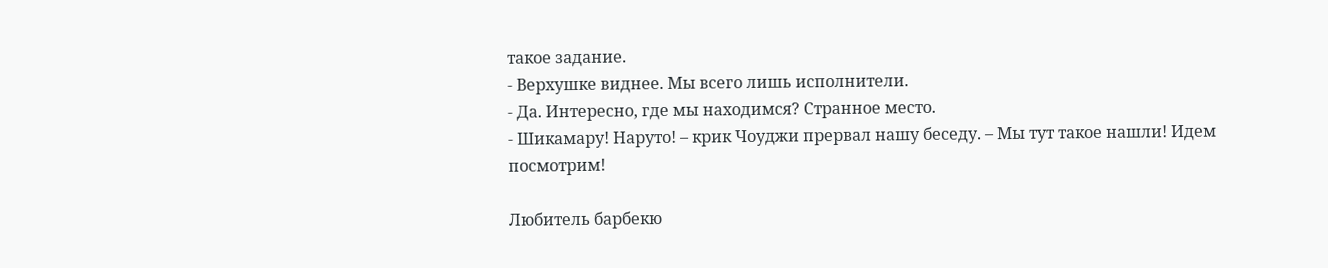такое задание.
- Верхушке виднее. Мы всего лишь исполнители.
- Да. Интересно, где мы находимся? Странное место.
- Шикамару! Наруто! – крик Чоуджи прервал нашу беседу. – Мы тут такое нашли! Идем посмотрим!

Любитель барбекю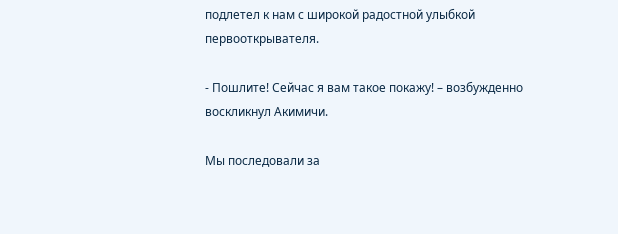подлетел к нам с широкой радостной улыбкой первооткрывателя.

- Пошлите! Сейчас я вам такое покажу! – возбужденно воскликнул Акимичи.

Мы последовали за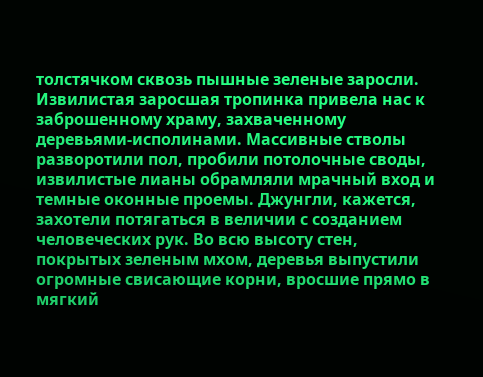толстячком сквозь пышные зеленые заросли. Извилистая заросшая тропинка привела нас к заброшенному храму, захваченному деревьями-исполинами. Массивные стволы разворотили пол, пробили потолочные своды, извилистые лианы обрамляли мрачный вход и темные оконные проемы. Джунгли, кажется, захотели потягаться в величии с созданием человеческих рук. Во всю высоту стен, покрытых зеленым мхом, деревья выпустили огромные свисающие корни, вросшие прямо в мягкий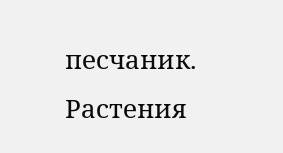песчаник. Растения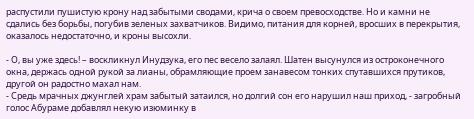распустили пушистую крону над забытыми сводами, крича о своем превосходстве. Но и камни не сдались без борьбы, погубив зеленых захватчиков. Видимо, питания для корней, вросших в перекрытия, оказалось недостаточно, и кроны высохли.

- О, вы уже здесь! – воскликнул Инудзука, его пес весело залаял. Шатен высунулся из остроконечного окна, держась одной рукой за лианы, обрамляющие проем занавесом тонких спутавшихся прутиков, другой он радостно махал нам.
- Средь мрачных джунглей храм забытый затаился, но долгий сон его нарушил наш приход, - загробный голос Абураме добавлял некую изюминку в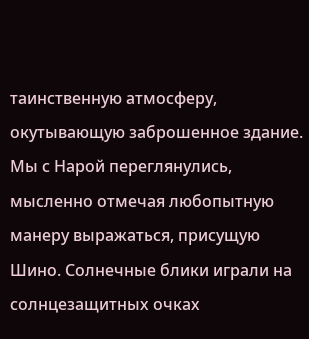таинственную атмосферу, окутывающую заброшенное здание. Мы с Нарой переглянулись, мысленно отмечая любопытную манеру выражаться, присущую Шино. Солнечные блики играли на солнцезащитных очках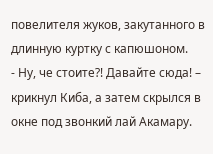повелителя жуков, закутанного в длинную куртку с капюшоном.
- Ну, че стоите?! Давайте сюда! – крикнул Киба, а затем скрылся в окне под звонкий лай Акамару.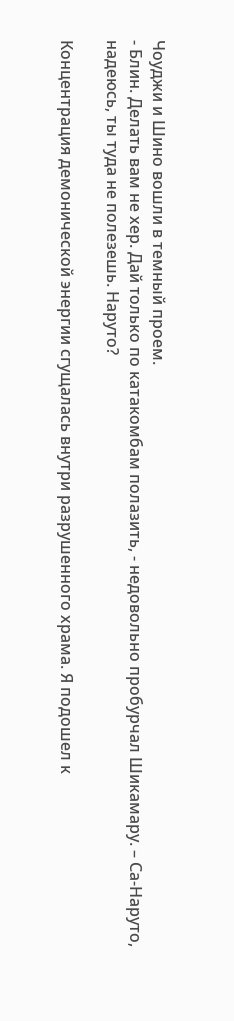Чоуджи и Шино вошли в темный проем.
- Блин. Делать вам не хер. Дай только по катакомбам полазить, - недовольно пробурчал Шикамару. – Са-Наруто, надеюсь, ты туда не полезешь. Наруто?

Концентрация демонической энергии сгущалась внутри разрушенного храма. Я подошел к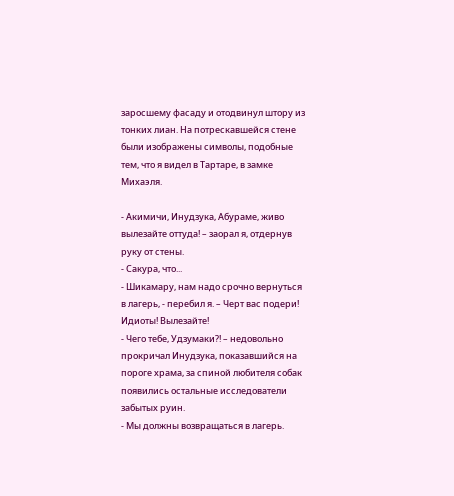заросшему фасаду и отодвинул штору из тонких лиан. На потрескавшейся стене были изображены символы, подобные тем, что я видел в Тартаре, в замке Михаэля.

- Акимичи, Инудзука, Абураме, живо вылезайте оттуда! – заорал я, отдернув руку от стены.
- Сакура, что...
- Шикамару, нам надо срочно вернуться в лагерь, - перебил я. – Черт вас подери! Идиоты! Вылезайте!
- Чего тебе, Удзумаки?! – недовольно прокричал Инудзука, показавшийся на пороге храма, за спиной любителя собак появились остальные исследователи забытых руин.
- Мы должны возвращаться в лагерь.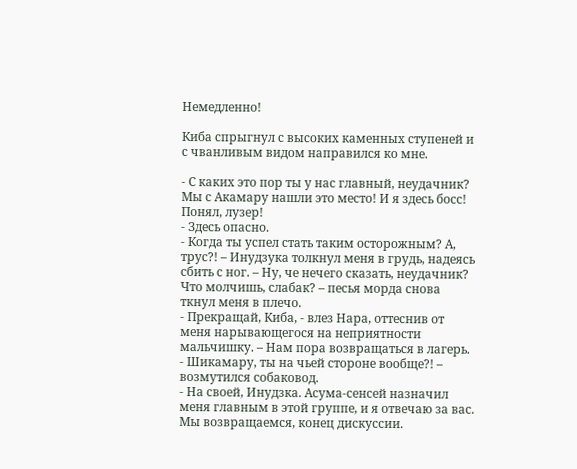Немедленно!

Киба спрыгнул с высоких каменных ступеней и с чванливым видом направился ко мне.

- С каких это пор ты у нас главный, неудачник? Мы с Акамару нашли это место! И я здесь босс! Понял, лузер!
- Здесь опасно.
- Когда ты успел стать таким осторожным? А, трус?! – Инудзука толкнул меня в грудь, надеясь сбить с ног. – Ну, че нечего сказать, неудачник? Что молчишь, слабак? – песья морда снова ткнул меня в плечо.
- Прекращай, Киба, - влез Нара, оттеснив от меня нарывающегося на неприятности мальчишку. – Нам пора возвращаться в лагерь.
- Шикамару, ты на чьей стороне вообще?! – возмутился собаковод.
- На своей, Инудзка. Асума-сенсей назначил меня главным в этой группе, и я отвечаю за вас. Мы возвращаемся, конец дискуссии.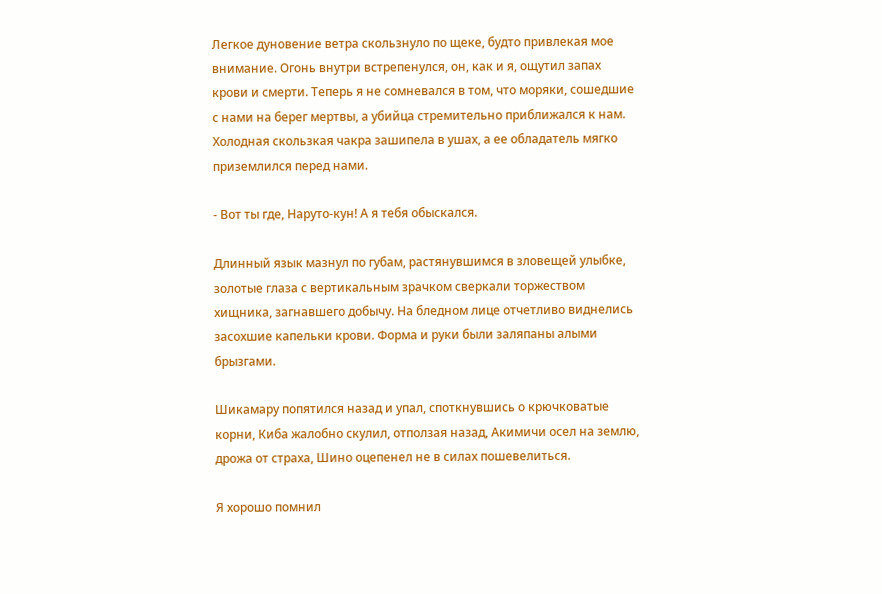Легкое дуновение ветра скользнуло по щеке, будто привлекая мое внимание. Огонь внутри встрепенулся, он, как и я, ощутил запах крови и смерти. Теперь я не сомневался в том, что моряки, сошедшие с нами на берег мертвы, а убийца стремительно приближался к нам. Холодная скользкая чакра зашипела в ушах, а ее обладатель мягко приземлился перед нами.

- Вот ты где, Наруто-кун! А я тебя обыскался.

Длинный язык мазнул по губам, растянувшимся в зловещей улыбке, золотые глаза с вертикальным зрачком сверкали торжеством хищника, загнавшего добычу. На бледном лице отчетливо виднелись засохшие капельки крови. Форма и руки были заляпаны алыми брызгами.

Шикамару попятился назад и упал, споткнувшись о крючковатые корни, Киба жалобно скулил, отползая назад, Акимичи осел на землю, дрожа от страха, Шино оцепенел не в силах пошевелиться.

Я хорошо помнил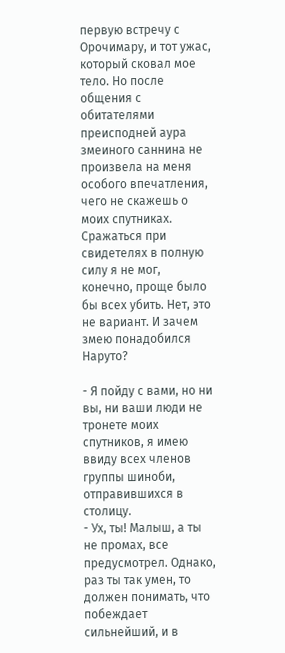первую встречу с Орочимару, и тот ужас, который сковал мое тело. Но после общения с обитателями преисподней аура змеиного саннина не произвела на меня особого впечатления, чего не скажешь о моих спутниках. Сражаться при свидетелях в полную силу я не мог, конечно, проще было бы всех убить. Нет, это не вариант. И зачем змею понадобился Наруто?

- Я пойду с вами, но ни вы, ни ваши люди не тронете моих спутников, я имею ввиду всех членов группы шиноби, отправившихся в столицу.
- Ух, ты! Малыш, а ты не промах, все предусмотрел. Однако, раз ты так умен, то должен понимать, что побеждает сильнейший, и в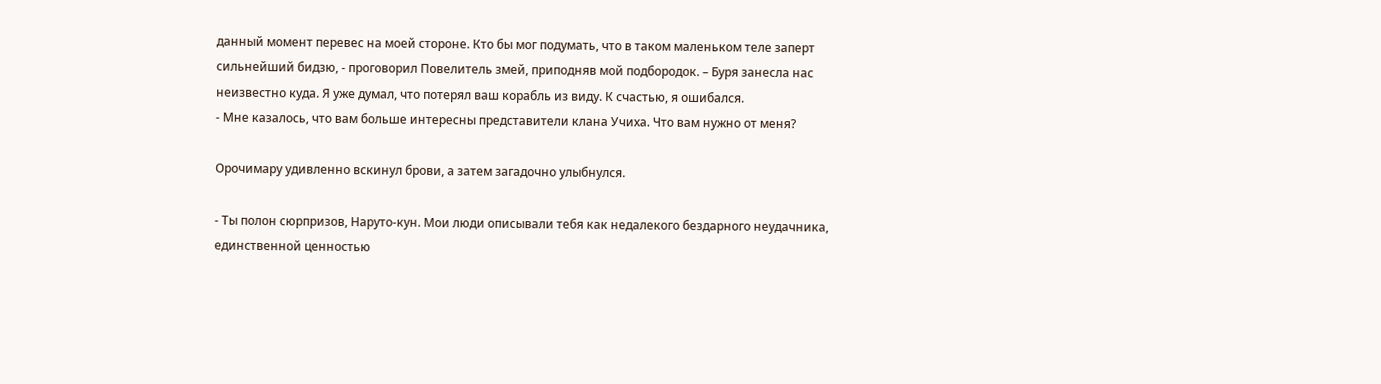данный момент перевес на моей стороне. Кто бы мог подумать, что в таком маленьком теле заперт сильнейший бидзю, - проговорил Повелитель змей, приподняв мой подбородок. – Буря занесла нас неизвестно куда. Я уже думал, что потерял ваш корабль из виду. К счастью, я ошибался.
- Мне казалось, что вам больше интересны представители клана Учиха. Что вам нужно от меня?

Орочимару удивленно вскинул брови, а затем загадочно улыбнулся.

- Ты полон сюрпризов, Наруто-кун. Мои люди описывали тебя как недалекого бездарного неудачника, единственной ценностью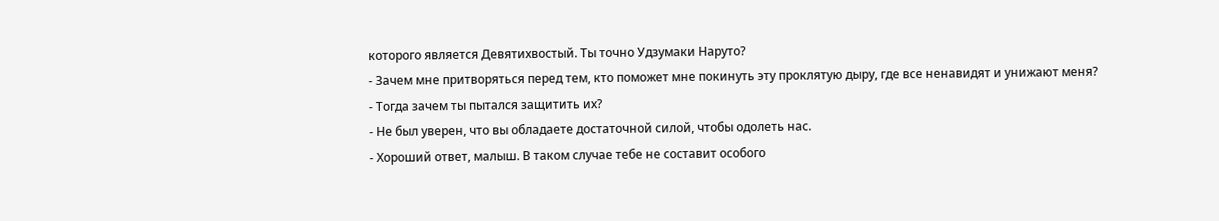которого является Девятихвостый. Ты точно Удзумаки Наруто?
- Зачем мне притворяться перед тем, кто поможет мне покинуть эту проклятую дыру, где все ненавидят и унижают меня?
- Тогда зачем ты пытался защитить их?
- Не был уверен, что вы обладаете достаточной силой, чтобы одолеть нас.
- Хороший ответ, малыш. В таком случае тебе не составит особого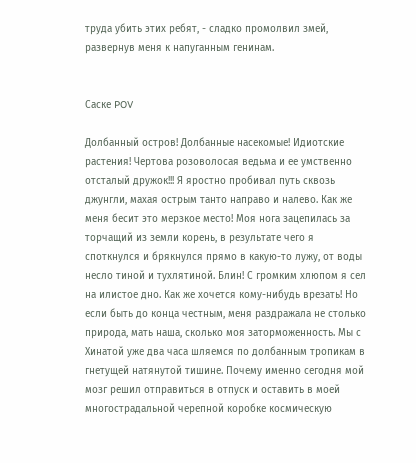труда убить этих ребят, - сладко промолвил змей, развернув меня к напуганным генинам.


Саске POV

Долбанный остров! Долбанные насекомые! Идиотские растения! Чертова розоволосая ведьма и ее умственно отсталый дружок!!! Я яростно пробивал путь сквозь джунгли, махая острым танто направо и налево. Как же меня бесит это мерзкое место! Моя нога зацепилась за торчащий из земли корень, в результате чего я споткнулся и брякнулся прямо в какую-то лужу, от воды несло тиной и тухлятиной. Блин! С громким хлюпом я сел на илистое дно. Как же хочется кому-нибудь врезать! Но если быть до конца честным, меня раздражала не столько природа, мать наша, сколько моя заторможенность. Мы с Хинатой уже два часа шляемся по долбанным тропикам в гнетущей натянутой тишине. Почему именно сегодня мой мозг решил отправиться в отпуск и оставить в моей многострадальной черепной коробке космическую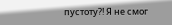пустоту?! Я не смог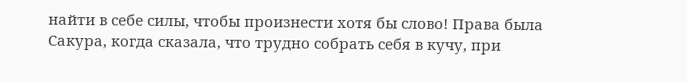найти в себе силы, чтобы произнести хотя бы слово! Права была Сакура, когда сказала, что трудно собрать себя в кучу, при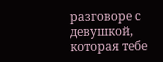разговоре с девушкой, которая тебе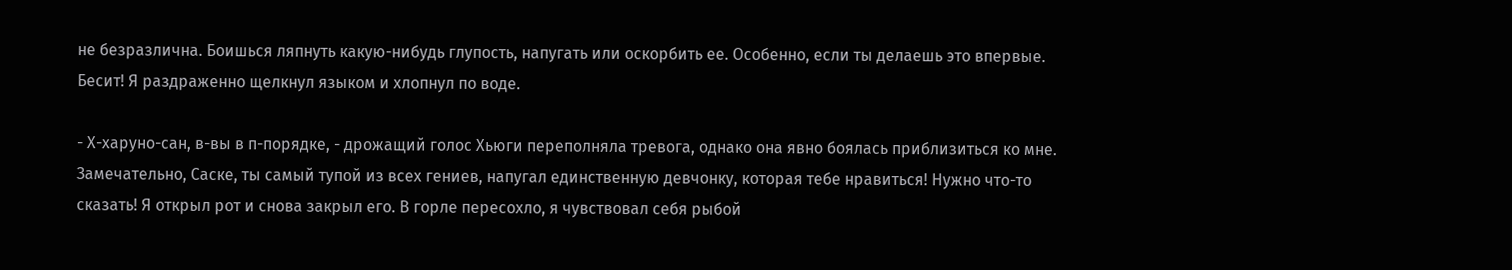не безразлична. Боишься ляпнуть какую-нибудь глупость, напугать или оскорбить ее. Особенно, если ты делаешь это впервые. Бесит! Я раздраженно щелкнул языком и хлопнул по воде.

- Х-харуно-сан, в-вы в п-порядке, - дрожащий голос Хьюги переполняла тревога, однако она явно боялась приблизиться ко мне. Замечательно, Саске, ты самый тупой из всех гениев, напугал единственную девчонку, которая тебе нравиться! Нужно что-то сказать! Я открыл рот и снова закрыл его. В горле пересохло, я чувствовал себя рыбой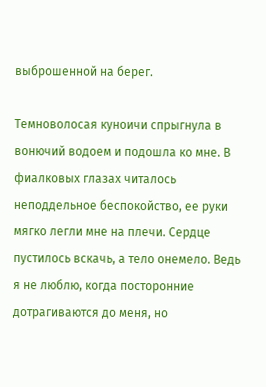выброшенной на берег.

Темноволосая куноичи спрыгнула в вонючий водоем и подошла ко мне. В фиалковых глазах читалось неподдельное беспокойство, ее руки мягко легли мне на плечи. Сердце пустилось вскачь, а тело онемело. Ведь я не люблю, когда посторонние дотрагиваются до меня, но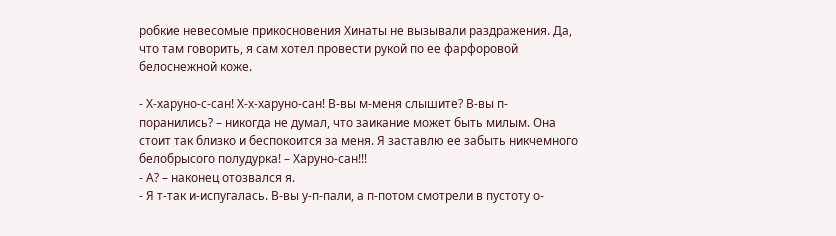робкие невесомые прикосновения Хинаты не вызывали раздражения. Да, что там говорить, я сам хотел провести рукой по ее фарфоровой белоснежной коже.

- Х-харуно-с-сан! Х-х-харуно-сан! В-вы м-меня слышите? В-вы п-поранились? – никогда не думал, что заикание может быть милым. Она стоит так близко и беспокоится за меня. Я заставлю ее забыть никчемного белобрысого полудурка! – Харуно-сан!!!
- А? – наконец отозвался я.
- Я т-так и-испугалась. В-вы у-п-пали, а п-потом смотрели в пустоту о-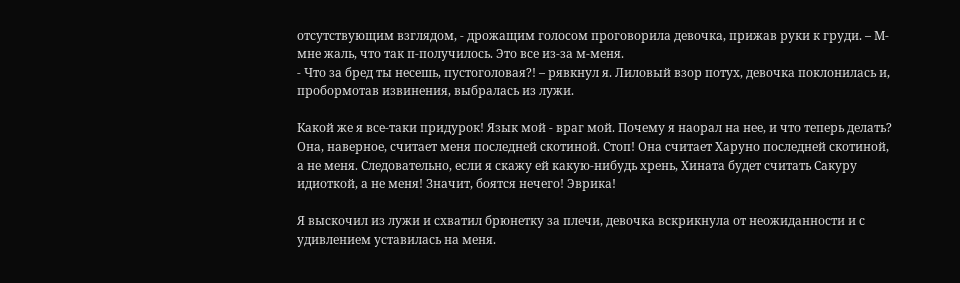отсутствующим взглядом, - дрожащим голосом проговорила девочка, прижав руки к груди. – М-мне жаль, что так п-получилось. Это все из-за м-меня.
- Что за бред ты несешь, пустоголовая?! – рявкнул я. Лиловый взор потух, девочка поклонилась и, пробормотав извинения, выбралась из лужи.

Какой же я все-таки придурок! Язык мой - враг мой. Почему я наорал на нее, и что теперь делать? Она, наверное, считает меня последней скотиной. Стоп! Она считает Харуно последней скотиной, а не меня. Следовательно, если я скажу ей какую-нибудь хрень, Хината будет считать Сакуру идиоткой, а не меня! Значит, боятся нечего! Эврика!

Я выскочил из лужи и схватил брюнетку за плечи, девочка вскрикнула от неожиданности и с удивлением уставилась на меня.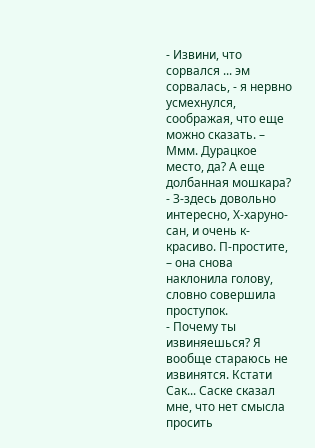- Извини, что сорвался ... эм сорвалась, - я нервно усмехнулся, соображая, что еще можно сказать. – Ммм. Дурацкое место, да? А еще долбанная мошкара?
- З-здесь довольно интересно, Х-харуно-сан, и очень к-красиво. П-простите, – она снова наклонила голову, словно совершила проступок.
- Почему ты извиняешься? Я вообще стараюсь не извинятся. Кстати Сак... Саске сказал мне, что нет смысла просить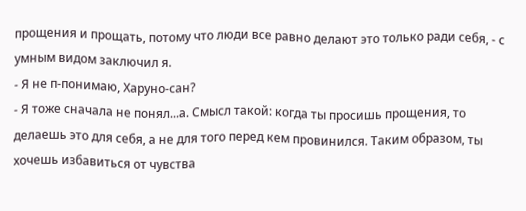прощения и прощать, потому что люди все равно делают это только ради себя, - с умным видом заключил я.
- Я не п-понимаю, Харуно-сан?
- Я тоже сначала не понял...а. Смысл такой: когда ты просишь прощения, то делаешь это для себя, а не для того перед кем провинился. Таким образом, ты хочешь избавиться от чувства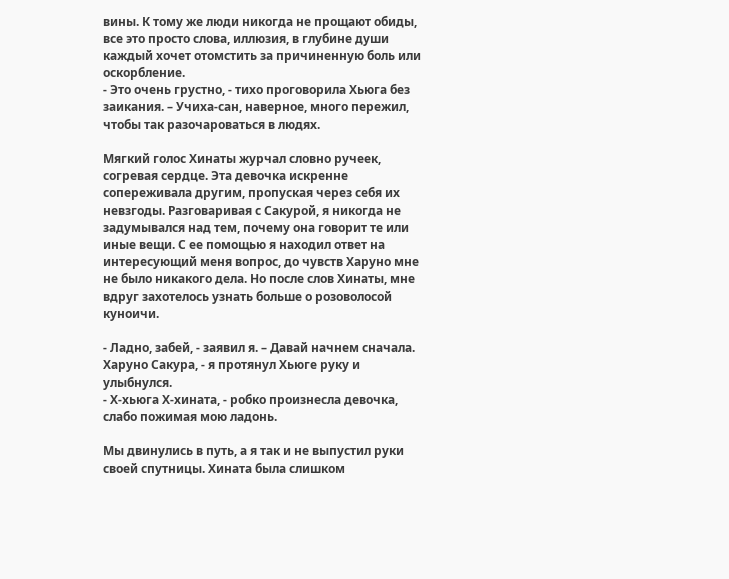вины. К тому же люди никогда не прощают обиды, все это просто слова, иллюзия, в глубине души каждый хочет отомстить за причиненную боль или оскорбление.
- Это очень грустно, - тихо проговорила Хьюга без заикания. – Учиха-сан, наверное, много пережил, чтобы так разочароваться в людях.

Мягкий голос Хинаты журчал словно ручеек, согревая сердце. Эта девочка искренне сопереживала другим, пропуская через себя их невзгоды. Разговаривая с Сакурой, я никогда не задумывался над тем, почему она говорит те или иные вещи. С ее помощью я находил ответ на интересующий меня вопрос, до чувств Харуно мне не было никакого дела. Но после слов Хинаты, мне вдруг захотелось узнать больше о розоволосой куноичи.

- Ладно, забей, - заявил я. – Давай начнем сначала. Харуно Сакура, - я протянул Хьюге руку и улыбнулся.
- Х-хьюга Х-хината, - робко произнесла девочка, слабо пожимая мою ладонь.

Мы двинулись в путь, а я так и не выпустил руки своей спутницы. Хината была слишком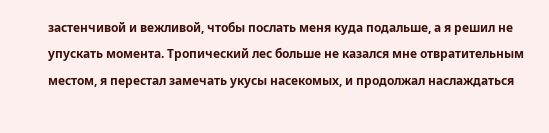застенчивой и вежливой, чтобы послать меня куда подальше, а я решил не упускать момента. Тропический лес больше не казался мне отвратительным местом, я перестал замечать укусы насекомых, и продолжал наслаждаться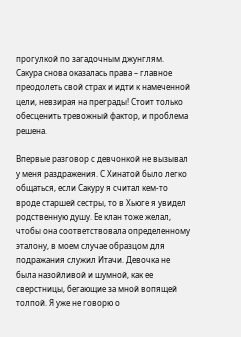прогулкой по загадочным джунглям. Сакура снова оказалась права – главное преодолеть свой страх и идти к намеченной цели, невзирая на преграды! Стоит только обесценить тревожный фактор, и проблема решена.

Впервые разговор с девчонкой не вызывал у меня раздражения. С Хинатой было легко общаться, если Сакуру я считал кем-то вроде старшей сестры, то в Хьюге я увидел родственную душу. Ее клан тоже желал, чтобы она соответствовала определенному эталону, в моем случае образцом для подражания служил Итачи. Девочка не была назойливой и шумной, как ее сверстницы, бегающие за мной вопящей толпой. Я уже не говорю о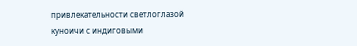привлекательности светлоглазой куноичи с индиговыми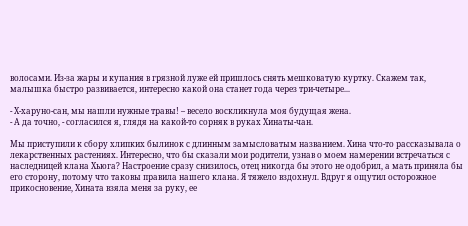волосами. Из-за жары и купания в грязной луже ей пришлось снять мешковатую куртку. Скажем так, малышка быстро развивается, интересно какой она станет года через три-четыре...

- Х-харуно-сан, мы нашли нужные травы! – весело воскликнула моя будущая жена.
- А да точно, - согласился я, глядя на какой-то сорняк в руках Хинаты-чан.

Мы приступили к сбору хлипких былинок с длинным замысловатым названием. Хина что-то рассказывала о лекарственных растениях. Интересно, что бы сказали мои родители, узнав о моем намерении встречаться с наследницей клана Хьюга? Настроение сразу снизилось, отец никогда бы этого не одобрил, а мать приняла бы его сторону, потому что таковы правила нашего клана. Я тяжело вздохнул. Вдруг я ощутил осторожное прикосновение, Хината взяла меня за руку, ее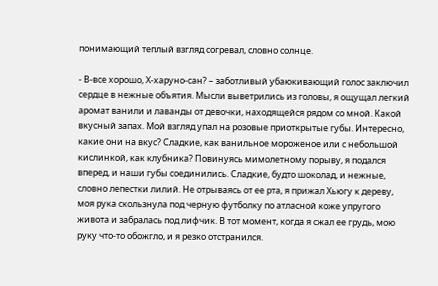понимающий теплый взгляд согревал, словно солнце.

- В-все хорошо, Х-харуно-сан? – заботливый убаюкивающий голос заключил сердце в нежные объятия. Мысли выветрились из головы, я ощущал легкий аромат ванили и лаванды от девочки, находящейся рядом со мной. Какой вкусный запах. Мой взгляд упал на розовые приоткрытые губы. Интересно, какие они на вкус? Сладкие, как ванильное мороженое или с небольшой кислинкой, как клубника? Повинуясь мимолетному порыву, я подался вперед, и наши губы соединились. Сладкие, будто шоколад, и нежные, словно лепестки лилий. Не отрываясь от ее рта, я прижал Хьюгу к дереву, моя рука скользнула под черную футболку по атласной коже упругого живота и забралась под лифчик. В тот момент, когда я сжал ее грудь, мою руку что-то обожгло, и я резко отстранился.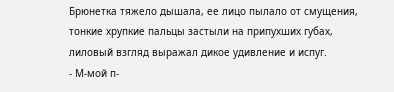Брюнетка тяжело дышала, ее лицо пылало от смущения, тонкие хрупкие пальцы застыли на припухших губах, лиловый взгляд выражал дикое удивление и испуг.
- М-мой п-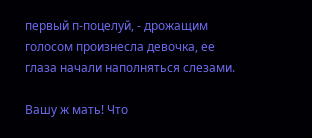первый п-поцелуй, - дрожащим голосом произнесла девочка, ее глаза начали наполняться слезами.

Вашу ж мать! Что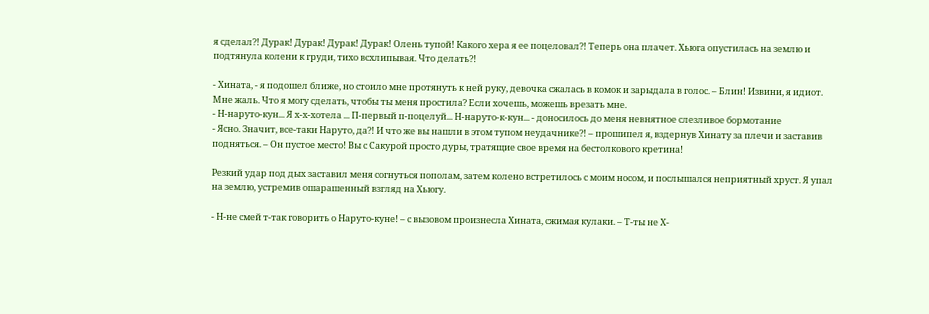я сделал?! Дурак! Дурак! Дурак! Дурак! Олень тупой! Какого хера я ее поцеловал?! Теперь она плачет. Хьюга опустилась на землю и подтянула колени к груди, тихо всхлипывая. Что делать?!

- Хината, - я подошел ближе, но стоило мне протянуть к ней руку, девочка сжалась в комок и зарыдала в голос. – Блин! Извини, я идиот. Мне жаль. Что я могу сделать, чтобы ты меня простила? Если хочешь, можешь врезать мне.
- Н-наруто-кун... Я х-х-хотела ... П-первый п-поцелуй... Н-наруто-к-кун... - доносилось до меня невнятное слезливое бормотание
- Ясно. Значит, все-таки Наруто, да?! И что же вы нашли в этом тупом неудачнике?! – прошипел я, вздернув Хинату за плечи и заставив подняться. – Он пустое место! Вы с Сакурой просто дуры, тратящие свое время на бестолкового кретина!

Резкий удар под дых заставил меня согнуться пополам, затем колено встретилось с моим носом, и послышался неприятный хруст. Я упал на землю, устремив ошарашенный взгляд на Хьюгу.

- Н-не смей т-так говорить о Наруто-куне! – с вызовом произнесла Хината, сжимая кулаки. – Т-ты не Х-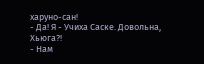харуно-сан!
- Да! Я - Учиха Саске. Довольна, Хьюга?!
- Нам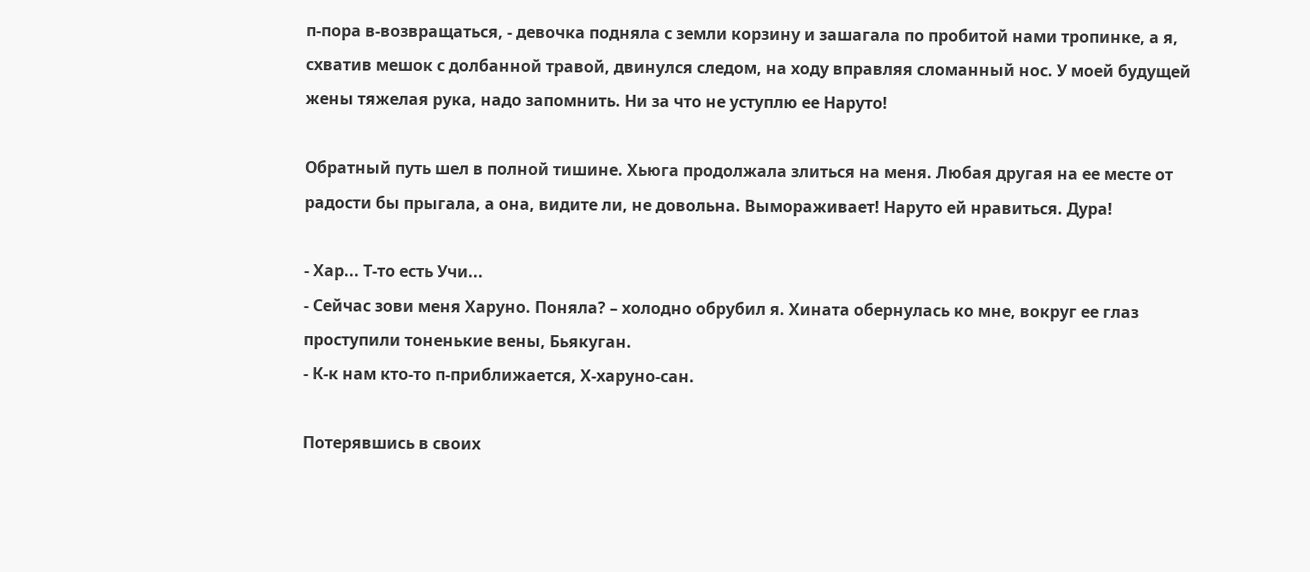п-пора в-возвращаться, - девочка подняла с земли корзину и зашагала по пробитой нами тропинке, а я, схватив мешок с долбанной травой, двинулся следом, на ходу вправляя сломанный нос. У моей будущей жены тяжелая рука, надо запомнить. Ни за что не уступлю ее Наруто!

Обратный путь шел в полной тишине. Хьюга продолжала злиться на меня. Любая другая на ее месте от радости бы прыгала, а она, видите ли, не довольна. Вымораживает! Наруто ей нравиться. Дура!

- Хар... Т-то есть Учи...
- Сейчас зови меня Харуно. Поняла? – холодно обрубил я. Хината обернулась ко мне, вокруг ее глаз проступили тоненькие вены, Бьякуган.
- К-к нам кто-то п-приближается, Х-харуно-сан.

Потерявшись в своих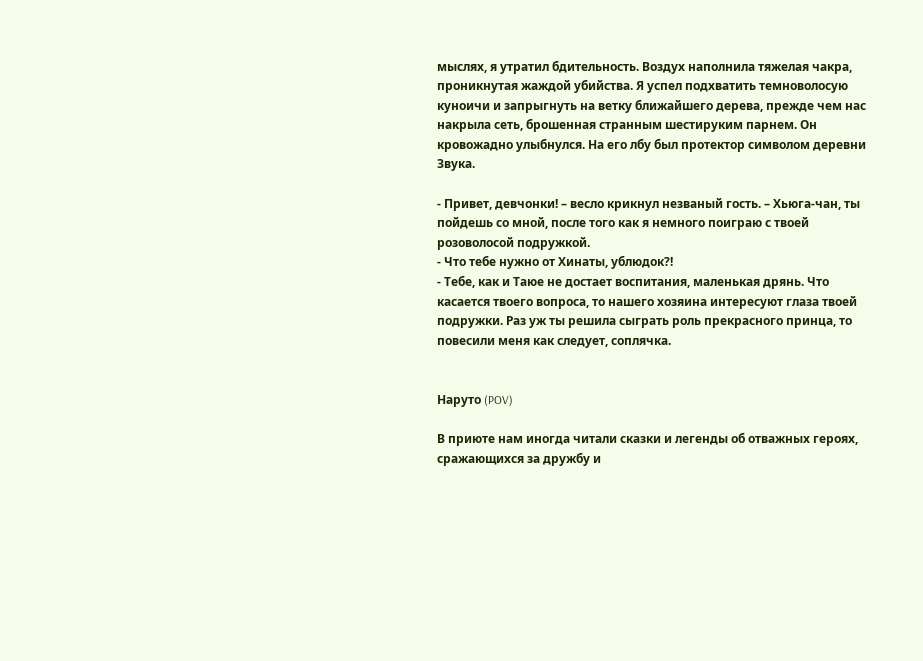мыслях, я утратил бдительность. Воздух наполнила тяжелая чакра, проникнутая жаждой убийства. Я успел подхватить темноволосую куноичи и запрыгнуть на ветку ближайшего дерева, прежде чем нас накрыла сеть, брошенная странным шестируким парнем. Он кровожадно улыбнулся. На его лбу был протектор символом деревни Звука.

- Привет, девчонки! – весло крикнул незваный гость. – Хьюга-чан, ты пойдешь со мной, после того как я немного поиграю с твоей розоволосой подружкой.
- Что тебе нужно от Хинаты, ублюдок?!
- Тебе, как и Таюе не достает воспитания, маленькая дрянь. Что касается твоего вопроса, то нашего хозяина интересуют глаза твоей подружки. Раз уж ты решила сыграть роль прекрасного принца, то повесили меня как следует, соплячка.


Наруто (POV)

В приюте нам иногда читали сказки и легенды об отважных героях, сражающихся за дружбу и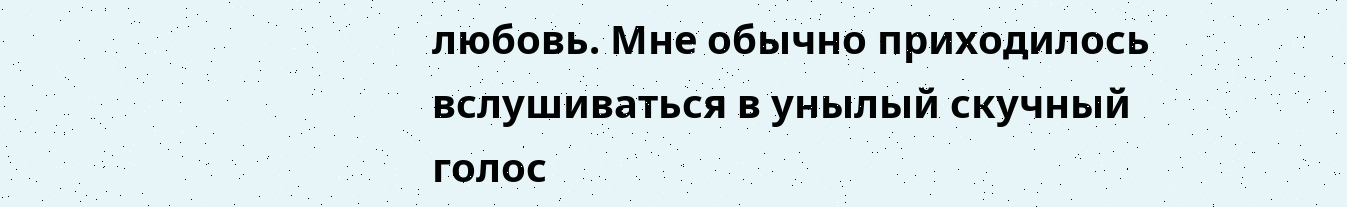любовь. Мне обычно приходилось вслушиваться в унылый скучный голос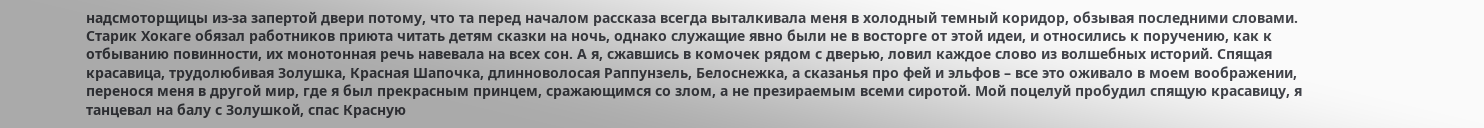надсмоторщицы из-за запертой двери потому, что та перед началом рассказа всегда выталкивала меня в холодный темный коридор, обзывая последними словами. Старик Хокаге обязал работников приюта читать детям сказки на ночь, однако служащие явно были не в восторге от этой идеи, и относились к поручению, как к отбыванию повинности, их монотонная речь навевала на всех сон. А я, сжавшись в комочек рядом с дверью, ловил каждое слово из волшебных историй. Спящая красавица, трудолюбивая Золушка, Красная Шапочка, длинноволосая Раппунзель, Белоснежка, а сказанья про фей и эльфов – все это оживало в моем воображении, перенося меня в другой мир, где я был прекрасным принцем, сражающимся со злом, а не презираемым всеми сиротой. Мой поцелуй пробудил спящую красавицу, я танцевал на балу с Золушкой, спас Красную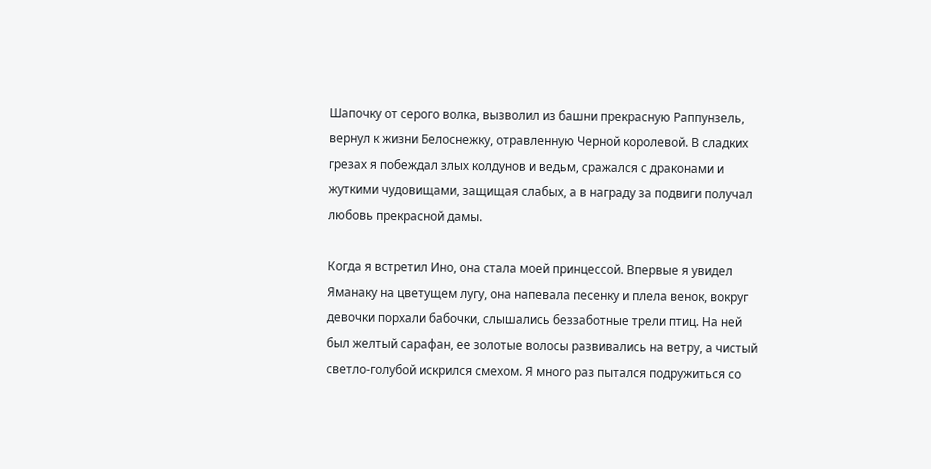Шапочку от серого волка, вызволил из башни прекрасную Раппунзель, вернул к жизни Белоснежку, отравленную Черной королевой. В сладких грезах я побеждал злых колдунов и ведьм, сражался с драконами и жуткими чудовищами, защищая слабых, а в награду за подвиги получал любовь прекрасной дамы.

Когда я встретил Ино, она стала моей принцессой. Впервые я увидел Яманаку на цветущем лугу, она напевала песенку и плела венок, вокруг девочки порхали бабочки, слышались беззаботные трели птиц. На ней был желтый сарафан, ее золотые волосы развивались на ветру, а чистый светло-голубой искрился смехом. Я много раз пытался подружиться со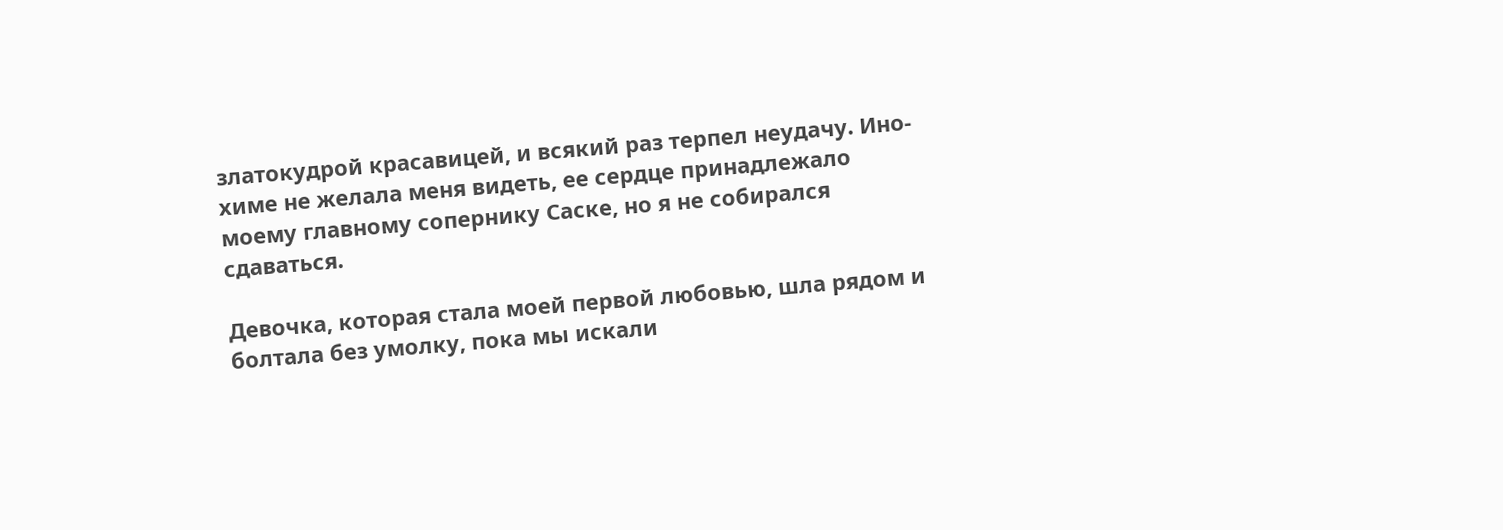златокудрой красавицей, и всякий раз терпел неудачу. Ино-химе не желала меня видеть, ее сердце принадлежало моему главному сопернику Саске, но я не собирался сдаваться.

Девочка, которая стала моей первой любовью, шла рядом и болтала без умолку, пока мы искали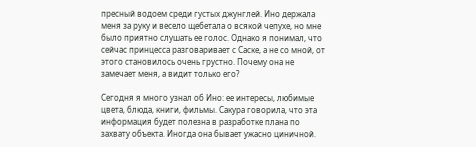пресный водоем среди густых джунглей. Ино держала меня за руку и весело щебетала о всякой чепухе, но мне было приятно слушать ее голос. Однако я понимал, что сейчас принцесса разговаривает с Саске, а не со мной, от этого становилось очень грустно. Почему она не замечает меня, а видит только его?

Сегодня я много узнал об Ино: ее интересы, любимые цвета, блюда, книги, фильмы. Сакура говорила, что эта информация будет полезна в разработке плана по захвату объекта. Иногда она бывает ужасно циничной.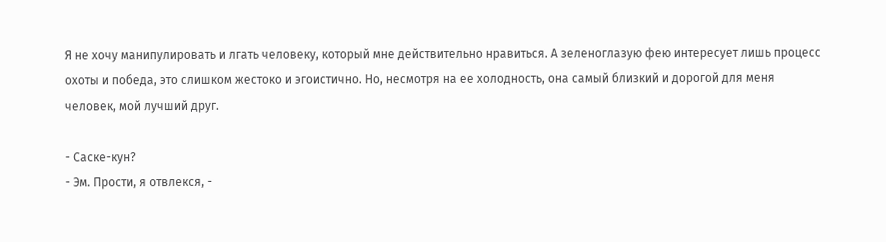Я не хочу манипулировать и лгать человеку, который мне действительно нравиться. А зеленоглазую фею интересует лишь процесс охоты и победа, это слишком жестоко и эгоистично. Но, несмотря на ее холодность, она самый близкий и дорогой для меня человек, мой лучший друг.

- Саске-кун?
- Эм. Прости, я отвлекся, -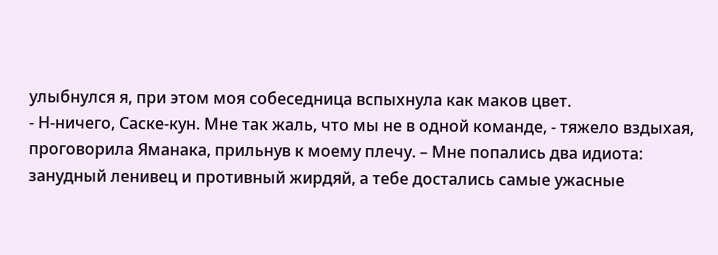улыбнулся я, при этом моя собеседница вспыхнула как маков цвет.
- Н-ничего, Саске-кун. Мне так жаль, что мы не в одной команде, - тяжело вздыхая, проговорила Яманака, прильнув к моему плечу. – Мне попались два идиота: занудный ленивец и противный жирдяй, а тебе достались самые ужасные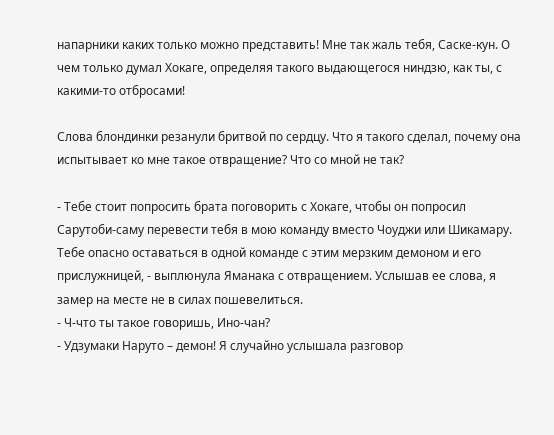напарники каких только можно представить! Мне так жаль тебя, Саске-кун. О чем только думал Хокаге, определяя такого выдающегося ниндзю, как ты, с какими-то отбросами!

Слова блондинки резанули бритвой по сердцу. Что я такого сделал, почему она испытывает ко мне такое отвращение? Что со мной не так?

- Тебе стоит попросить брата поговорить с Хокаге, чтобы он попросил Сарутоби-саму перевести тебя в мою команду вместо Чоуджи или Шикамару. Тебе опасно оставаться в одной команде с этим мерзким демоном и его прислужницей, - выплюнула Яманака с отвращением. Услышав ее слова, я замер на месте не в силах пошевелиться.
- Ч-что ты такое говоришь, Ино-чан?
- Удзумаки Наруто – демон! Я случайно услышала разговор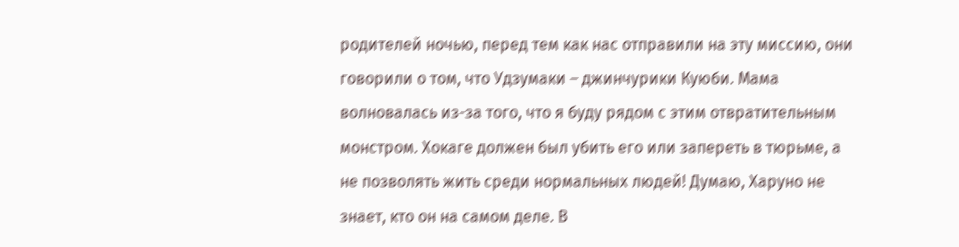родителей ночью, перед тем как нас отправили на эту миссию, они говорили о том, что Удзумаки – джинчурики Куюби. Мама волновалась из-за того, что я буду рядом с этим отвратительным монстром. Хокаге должен был убить его или запереть в тюрьме, а не позволять жить среди нормальных людей! Думаю, Харуно не знает, кто он на самом деле. В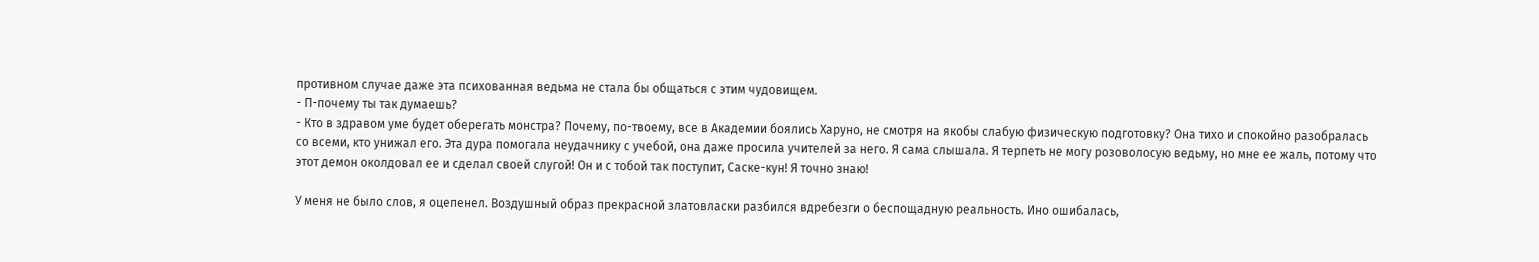противном случае даже эта психованная ведьма не стала бы общаться с этим чудовищем.
- П-почему ты так думаешь?
- Кто в здравом уме будет оберегать монстра? Почему, по-твоему, все в Академии боялись Харуно, не смотря на якобы слабую физическую подготовку? Она тихо и спокойно разобралась со всеми, кто унижал его. Эта дура помогала неудачнику с учебой, она даже просила учителей за него. Я сама слышала. Я терпеть не могу розоволосую ведьму, но мне ее жаль, потому что этот демон околдовал ее и сделал своей слугой! Он и с тобой так поступит, Саске-кун! Я точно знаю!

У меня не было слов, я оцепенел. Воздушный образ прекрасной златовласки разбился вдребезги о беспощадную реальность. Ино ошибалась,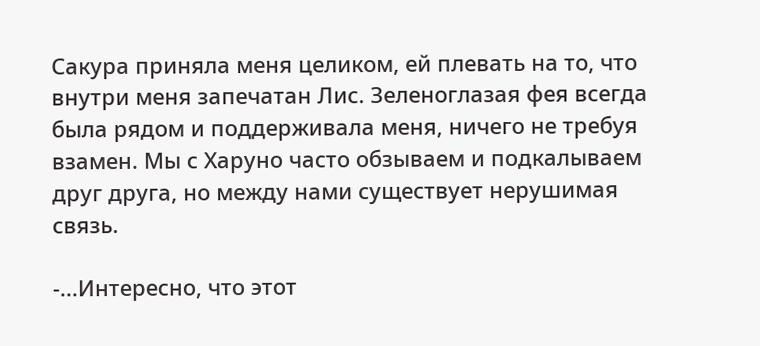Сакура приняла меня целиком, ей плевать на то, что внутри меня запечатан Лис. Зеленоглазая фея всегда была рядом и поддерживала меня, ничего не требуя взамен. Мы с Харуно часто обзываем и подкалываем друг друга, но между нами существует нерушимая связь.

-...Интересно, что этот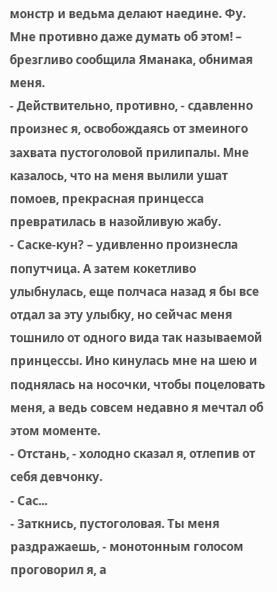монстр и ведьма делают наедине. Фу. Мне противно даже думать об этом! – брезгливо сообщила Яманака, обнимая меня.
- Действительно, противно, - сдавленно произнес я, освобождаясь от змеиного захвата пустоголовой прилипалы. Мне казалось, что на меня вылили ушат помоев, прекрасная принцесса превратилась в назойливую жабу.
- Саске-кун? – удивленно произнесла попутчица. А затем кокетливо улыбнулась, еще полчаса назад я бы все отдал за эту улыбку, но сейчас меня тошнило от одного вида так называемой принцессы. Ино кинулась мне на шею и поднялась на носочки, чтобы поцеловать меня, а ведь совсем недавно я мечтал об этом моменте.
- Отстань, - холодно сказал я, отлепив от себя девчонку.
- Сас...
- Заткнись, пустоголовая. Ты меня раздражаешь, - монотонным голосом проговорил я, а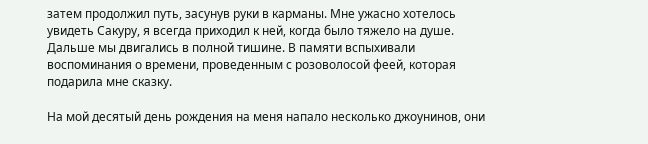затем продолжил путь, засунув руки в карманы. Мне ужасно хотелось увидеть Сакуру, я всегда приходил к ней, когда было тяжело на душе. Дальше мы двигались в полной тишине. В памяти вспыхивали воспоминания о времени, проведенным с розоволосой феей, которая подарила мне сказку.

На мой десятый день рождения на меня напало несколько джоунинов, они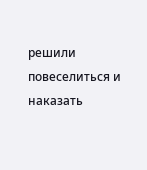решили повеселиться и наказать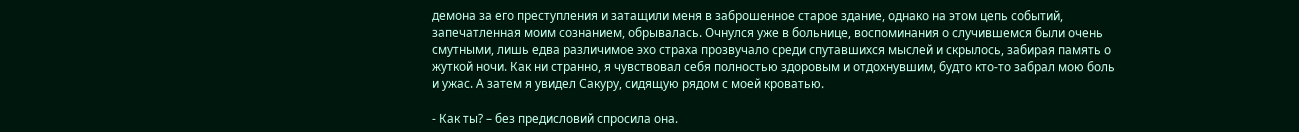демона за его преступления и затащили меня в заброшенное старое здание, однако на этом цепь событий, запечатленная моим сознанием, обрывалась. Очнулся уже в больнице, воспоминания о случившемся были очень смутными, лишь едва различимое эхо страха прозвучало среди спутавшихся мыслей и скрылось, забирая память о жуткой ночи. Как ни странно, я чувствовал себя полностью здоровым и отдохнувшим, будто кто-то забрал мою боль и ужас. А затем я увидел Сакуру, сидящую рядом с моей кроватью.

- Как ты? – без предисловий спросила она.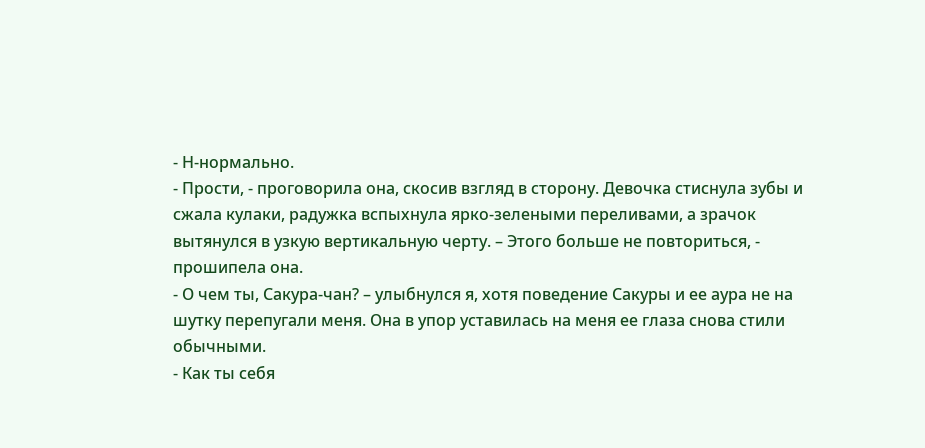- Н-нормально.
- Прости, - проговорила она, скосив взгляд в сторону. Девочка стиснула зубы и сжала кулаки, радужка вспыхнула ярко-зелеными переливами, а зрачок вытянулся в узкую вертикальную черту. – Этого больше не повториться, - прошипела она.
- О чем ты, Сакура-чан? – улыбнулся я, хотя поведение Сакуры и ее аура не на шутку перепугали меня. Она в упор уставилась на меня ее глаза снова стили обычными.
- Как ты себя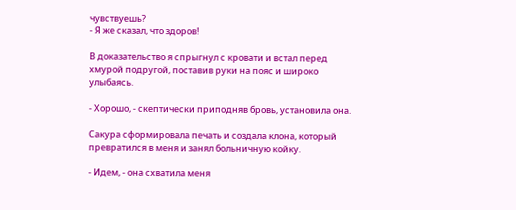чувствуешь?
- Я же сказал, что здоров!

В доказательство я спрыгнул с кровати и встал перед хмурой подругой, поставив руки на пояс и широко улыбаясь.

- Хорошо, - скептически приподняв бровь, установила она.

Сакура сформировала печать и создала клона, который превратился в меня и занял больничную койку.

- Идем, - она схватила меня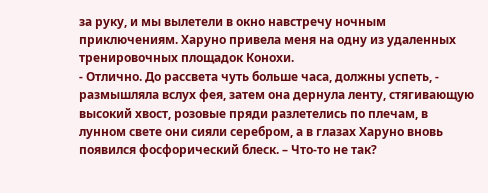за руку, и мы вылетели в окно навстречу ночным приключениям. Харуно привела меня на одну из удаленных тренировочных площадок Конохи.
- Отлично. До рассвета чуть больше часа, должны успеть, - размышляла вслух фея, затем она дернула ленту, стягивающую высокий хвост, розовые пряди разлетелись по плечам, в лунном свете они сияли серебром, а в глазах Харуно вновь появился фосфорический блеск. – Что-то не так?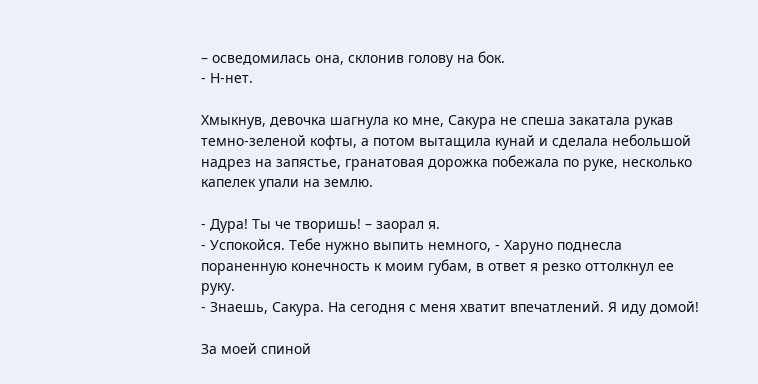– осведомилась она, склонив голову на бок.
- Н-нет.

Хмыкнув, девочка шагнула ко мне, Сакура не спеша закатала рукав темно-зеленой кофты, а потом вытащила кунай и сделала небольшой надрез на запястье, гранатовая дорожка побежала по руке, несколько капелек упали на землю.

- Дура! Ты че творишь! – заорал я.
- Успокойся. Тебе нужно выпить немного, - Харуно поднесла пораненную конечность к моим губам, в ответ я резко оттолкнул ее руку.
- Знаешь, Сакура. На сегодня с меня хватит впечатлений. Я иду домой!

За моей спиной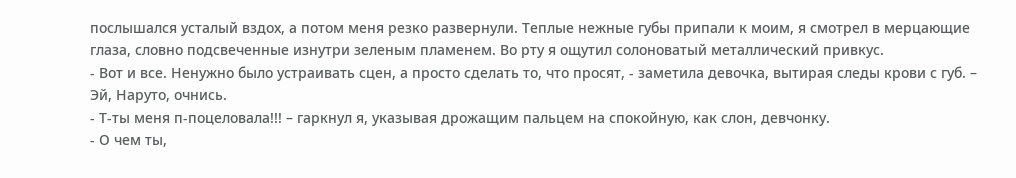послышался усталый вздох, а потом меня резко развернули. Теплые нежные губы припали к моим, я смотрел в мерцающие глаза, словно подсвеченные изнутри зеленым пламенем. Во рту я ощутил солоноватый металлический привкус.
- Вот и все. Ненужно было устраивать сцен, а просто сделать то, что просят, - заметила девочка, вытирая следы крови с губ. – Эй, Наруто, очнись.
- Т-ты меня п-поцеловала!!! – гаркнул я, указывая дрожащим пальцем на спокойную, как слон, девчонку.
- О чем ты,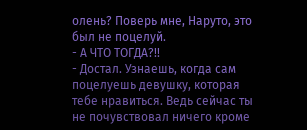олень? Поверь мне, Наруто, это был не поцелуй.
- А ЧТО ТОГДА?!!
- Достал. Узнаешь, когда сам поцелуешь девушку, которая тебе нравиться. Ведь сейчас ты не почувствовал ничего кроме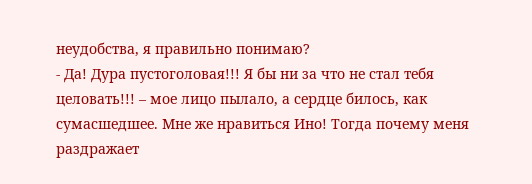неудобства, я правильно понимаю?
- Да! Дура пустоголовая!!! Я бы ни за что не стал тебя целовать!!! – мое лицо пылало, а сердце билось, как сумасшедшее. Мне же нравиться Ино! Тогда почему меня раздражает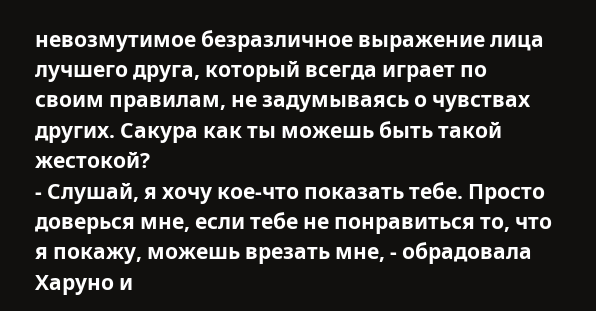невозмутимое безразличное выражение лица лучшего друга, который всегда играет по своим правилам, не задумываясь о чувствах других. Сакура как ты можешь быть такой жестокой?
- Слушай, я хочу кое-что показать тебе. Просто доверься мне, если тебе не понравиться то, что я покажу, можешь врезать мне, - обрадовала Харуно и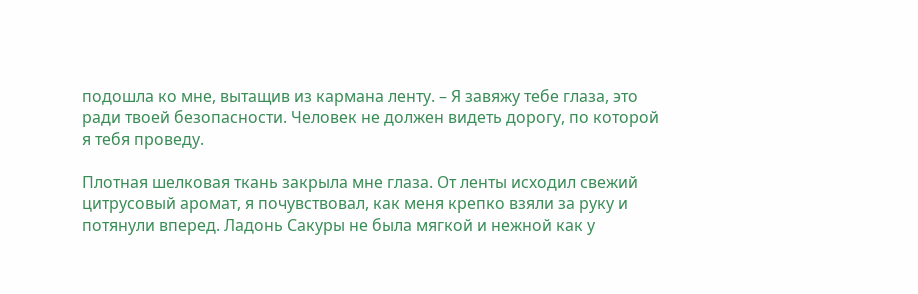подошла ко мне, вытащив из кармана ленту. – Я завяжу тебе глаза, это ради твоей безопасности. Человек не должен видеть дорогу, по которой я тебя проведу.

Плотная шелковая ткань закрыла мне глаза. От ленты исходил свежий цитрусовый аромат, я почувствовал, как меня крепко взяли за руку и потянули вперед. Ладонь Сакуры не была мягкой и нежной как у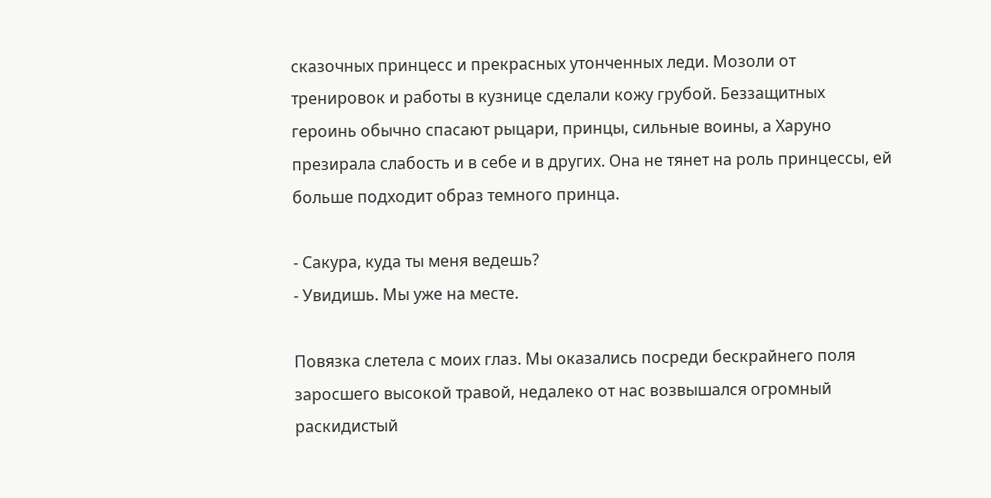сказочных принцесс и прекрасных утонченных леди. Мозоли от тренировок и работы в кузнице сделали кожу грубой. Беззащитных героинь обычно спасают рыцари, принцы, сильные воины, а Харуно презирала слабость и в себе и в других. Она не тянет на роль принцессы, ей больше подходит образ темного принца.

- Сакура, куда ты меня ведешь?
- Увидишь. Мы уже на месте.

Повязка слетела с моих глаз. Мы оказались посреди бескрайнего поля заросшего высокой травой, недалеко от нас возвышался огромный раскидистый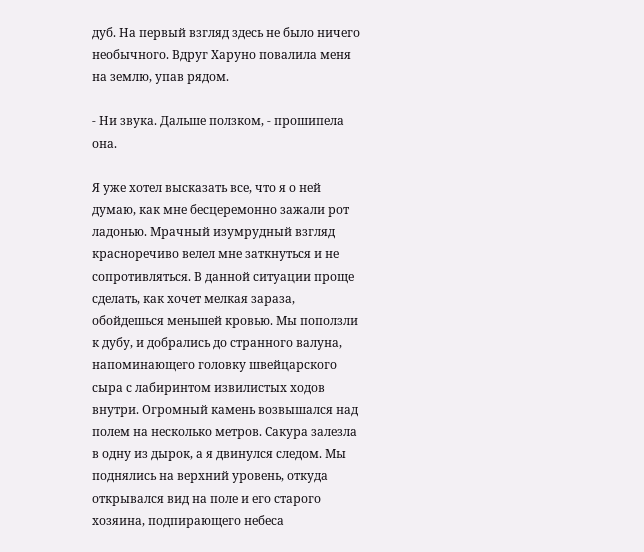дуб. На первый взгляд здесь не было ничего необычного. Вдруг Харуно повалила меня на землю, упав рядом.

- Ни звука. Дальше ползком, - прошипела она.

Я уже хотел высказать все, что я о ней думаю, как мне бесцеремонно зажали рот ладонью. Мрачный изумрудный взгляд красноречиво велел мне заткнуться и не сопротивляться. В данной ситуации проще сделать, как хочет мелкая зараза, обойдешься меньшей кровью. Мы поползли к дубу, и добрались до странного валуна, напоминающего головку швейцарского сыра с лабиринтом извилистых ходов внутри. Огромный камень возвышался над полем на несколько метров. Сакура залезла в одну из дырок, а я двинулся следом. Мы поднялись на верхний уровень, откуда открывался вид на поле и его старого хозяина, подпирающего небеса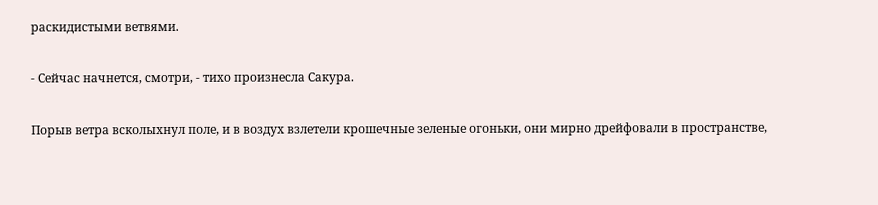раскидистыми ветвями.

- Сейчас начнется, смотри, - тихо произнесла Сакура.

Порыв ветра всколыхнул поле, и в воздух взлетели крошечные зеленые огоньки, они мирно дрейфовали в пространстве,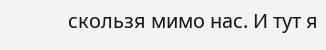скользя мимо нас. И тут я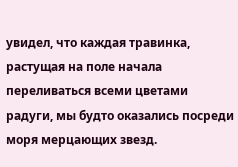увидел, что каждая травинка, растущая на поле начала переливаться всеми цветами радуги, мы будто оказались посреди моря мерцающих звезд.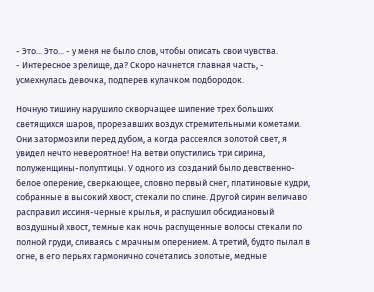- Это... Это... - у меня не было слов, чтобы описать свои чувства.
- Интересное зрелище, да? Скоро начнется главная часть, - усмехнулась девочка, подперев кулачком подбородок.

Ночную тишину нарушило скворчащее шипение трех больших светящихся шаров, прорезавших воздух стремительными кометами. Они затормозили перед дубом, а когда рассеялся золотой свет, я увидел нечто невероятное! На ветви опустились три сирина, полуженщины-полуптицы. У одного из созданий было девственно-белое оперение, сверкающее, словно первый снег, платиновые кудри, собранные в высокий хвост, стекали по спине. Другой сирин величаво расправил иссиня-черные крылья, и распушил обсидиановый воздушный хвост, темные как ночь распущенные волосы стекали по полной груди, сливаясь с мрачным оперением. А третий, будто пылал в огне, в его перьях гармонично сочетались золотые, медные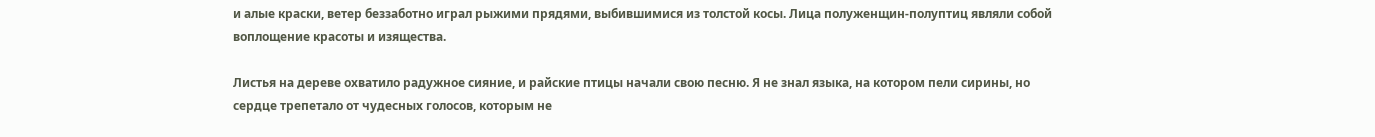и алые краски, ветер беззаботно играл рыжими прядями, выбившимися из толстой косы. Лица полуженщин-полуптиц являли собой воплощение красоты и изящества.

Листья на дереве охватило радужное сияние, и райские птицы начали свою песню. Я не знал языка, на котором пели сирины, но сердце трепетало от чудесных голосов, которым не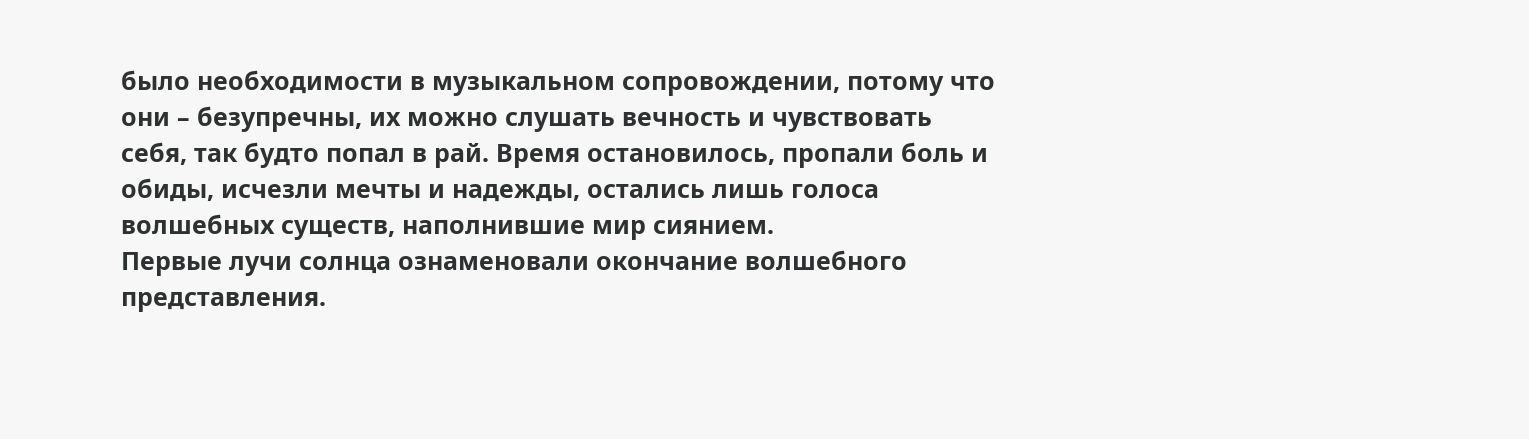было необходимости в музыкальном сопровождении, потому что они – безупречны, их можно слушать вечность и чувствовать себя, так будто попал в рай. Время остановилось, пропали боль и обиды, исчезли мечты и надежды, остались лишь голоса волшебных существ, наполнившие мир сиянием.
Первые лучи солнца ознаменовали окончание волшебного представления.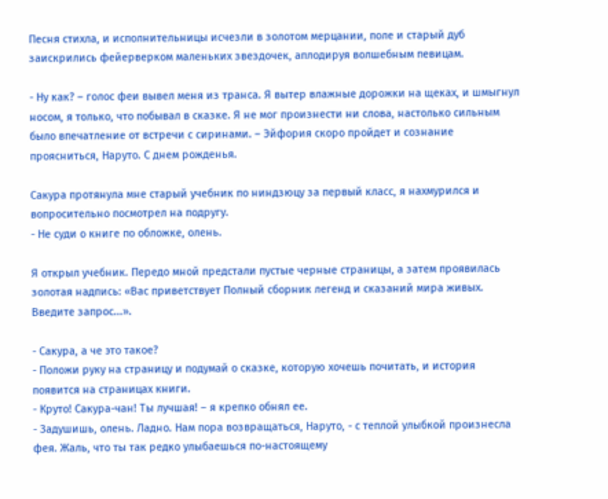Песня стихла, и исполнительницы исчезли в золотом мерцании, поле и старый дуб заискрились фейерверком маленьких звездочек, аплодируя волшебным певицам.

- Ну как? – голос феи вывел меня из транса. Я вытер влажные дорожки на щеках, и шмыгнул носом, я только, что побывал в сказке. Я не мог произнести ни слова, настолько сильным было впечатление от встречи с сиринами. – Эйфория скоро пройдет и сознание проясниться, Наруто. С днем рожденья.

Сакура протянула мне старый учебник по ниндзюцу за первый класс, я нахмурился и вопросительно посмотрел на подругу.
- Не суди о книге по обложке, олень.

Я открыл учебник. Передо мной предстали пустые черные страницы, а затем проявилась золотая надпись: «Вас приветствует Полный сборник легенд и сказаний мира живых. Введите запрос...».

- Сакура, а че это такое?
- Положи руку на страницу и подумай о сказке, которую хочешь почитать, и история появится на страницах книги.
- Круто! Сакура-чан! Ты лучшая! – я крепко обнял ее.
- Задушишь, олень. Ладно. Нам пора возвращаться, Наруто, - с теплой улыбкой произнесла фея. Жаль, что ты так редко улыбаешься по-настоящему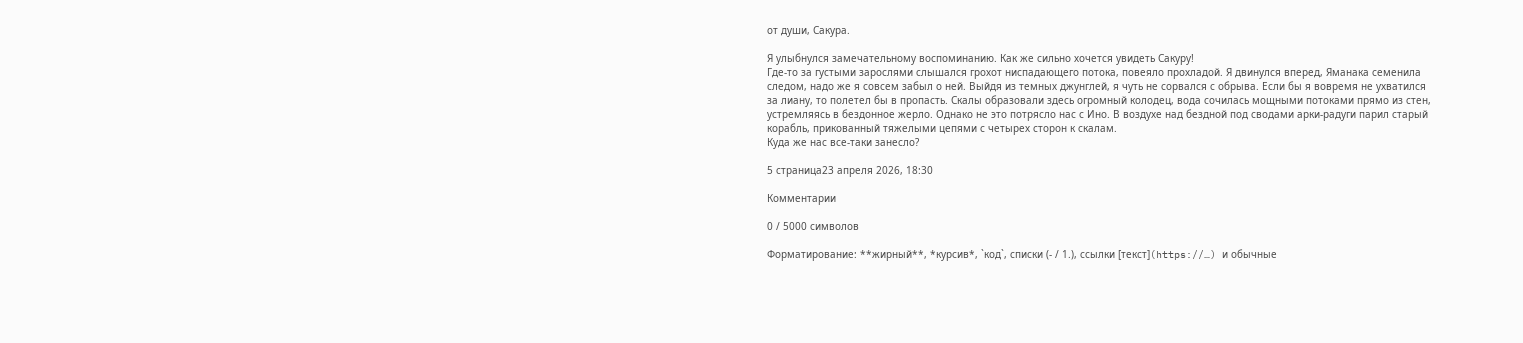от души, Сакура.

Я улыбнулся замечательному воспоминанию. Как же сильно хочется увидеть Сакуру!
Где-то за густыми зарослями слышался грохот ниспадающего потока, повеяло прохладой. Я двинулся вперед, Яманака семенила следом, надо же я совсем забыл о ней. Выйдя из темных джунглей, я чуть не сорвался с обрыва. Если бы я вовремя не ухватился за лиану, то полетел бы в пропасть. Скалы образовали здесь огромный колодец, вода сочилась мощными потоками прямо из стен, устремляясь в бездонное жерло. Однако не это потрясло нас с Ино. В воздухе над бездной под сводами арки-радуги парил старый корабль, прикованный тяжелыми цепями с четырех сторон к скалам.
Куда же нас все-таки занесло?

5 страница23 апреля 2026, 18:30

Комментарии

0 / 5000 символов

Форматирование: **жирный**, *курсив*, `код`, списки (- / 1.), ссылки [текст](https://…) и обычные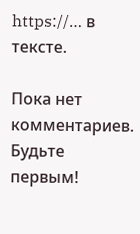https://… в тексте.

Пока нет комментариев. Будьте первым!